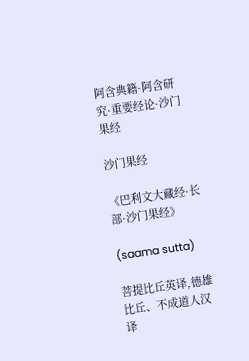阿含典籍·阿含研究·重要经论·沙门果经

沙门果经

《巴利文大藏经·长部·沙门果经》

(saama sutta)

菩提比丘英译,德雄比丘、不成道人汉译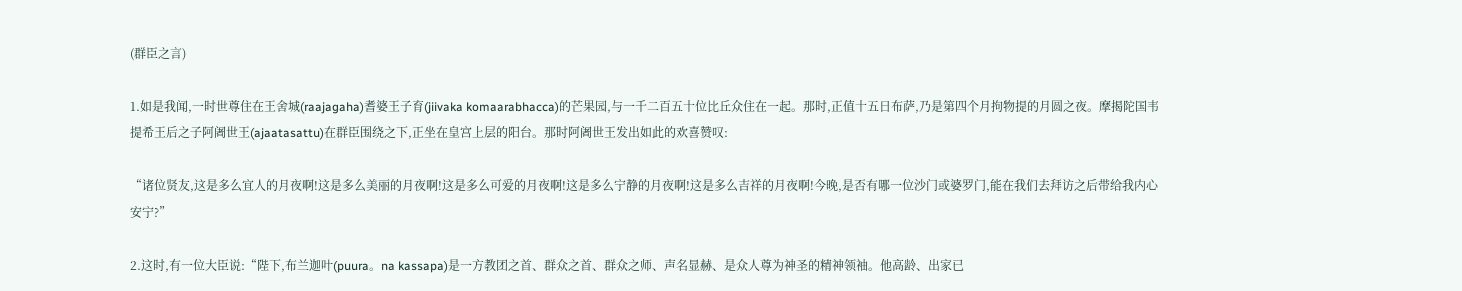(群臣之言)

1.如是我闻,一时世尊住在王舍城(raajagaha)耆婆王子育(jiivaka komaarabhacca)的芒果园,与一千二百五十位比丘众住在一起。那时,正值十五日布萨,乃是第四个月拘物提的月圆之夜。摩揭陀国韦提希王后之子阿阇世王(ajaatasattu)在群臣围绕之下,正坐在皇宫上层的阳台。那时阿阇世王发出如此的欢喜赞叹:

“诸位贤友,这是多么宜人的月夜啊!这是多么美丽的月夜啊!这是多么可爱的月夜啊!这是多么宁静的月夜啊!这是多么吉祥的月夜啊!今晚,是否有哪一位沙门或婆罗门,能在我们去拜访之后带给我内心安宁?”

2.这时,有一位大臣说:“陛下,布兰迦叶(puura。na kassapa)是一方教团之首、群众之首、群众之师、声名显赫、是众人尊为神圣的精神领袖。他高龄、出家已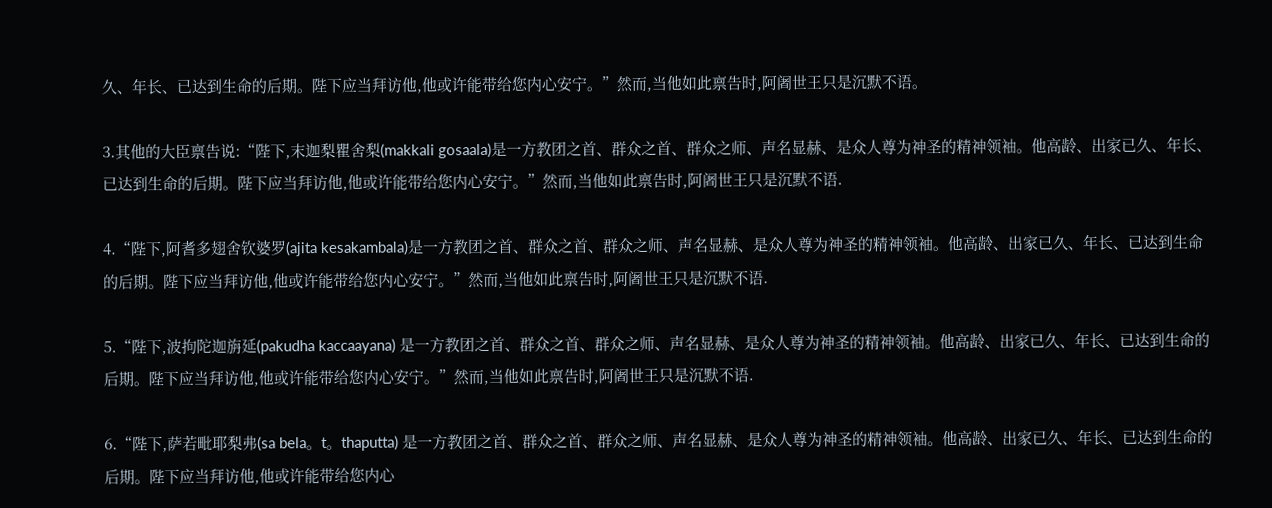久、年长、已达到生命的后期。陛下应当拜访他,他或许能带给您内心安宁。”然而,当他如此禀告时,阿阇世王只是沉默不语。

3.其他的大臣禀告说:“陛下,末迦梨瞿舍梨(makkali gosaala)是一方教团之首、群众之首、群众之师、声名显赫、是众人尊为神圣的精神领袖。他高龄、出家已久、年长、已达到生命的后期。陛下应当拜访他,他或许能带给您内心安宁。”然而,当他如此禀告时,阿阇世王只是沉默不语.

4.“陛下,阿耆多翅舍钦婆罗(ajita kesakambala)是一方教团之首、群众之首、群众之师、声名显赫、是众人尊为神圣的精神领袖。他高龄、出家已久、年长、已达到生命的后期。陛下应当拜访他,他或许能带给您内心安宁。”然而,当他如此禀告时,阿阇世王只是沉默不语.

5.“陛下,波拘陀迦旃延(pakudha kaccaayana) 是一方教团之首、群众之首、群众之师、声名显赫、是众人尊为神圣的精神领袖。他高龄、出家已久、年长、已达到生命的后期。陛下应当拜访他,他或许能带给您内心安宁。”然而,当他如此禀告时,阿阇世王只是沉默不语.

6.“陛下,萨若毗耶梨弗(sa bela。t。thaputta) 是一方教团之首、群众之首、群众之师、声名显赫、是众人尊为神圣的精神领袖。他高龄、出家已久、年长、已达到生命的后期。陛下应当拜访他,他或许能带给您内心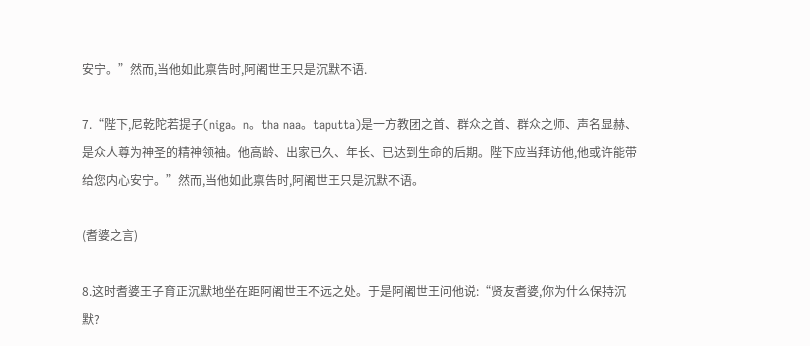安宁。”然而,当他如此禀告时,阿阇世王只是沉默不语.

7.“陛下,尼乾陀若提子(niga。n。tha naa。taputta)是一方教团之首、群众之首、群众之师、声名显赫、是众人尊为神圣的精神领袖。他高龄、出家已久、年长、已达到生命的后期。陛下应当拜访他,他或许能带给您内心安宁。”然而,当他如此禀告时,阿阇世王只是沉默不语。

(耆婆之言)

8.这时耆婆王子育正沉默地坐在距阿阇世王不远之处。于是阿阇世王问他说:“贤友耆婆,你为什么保持沉默?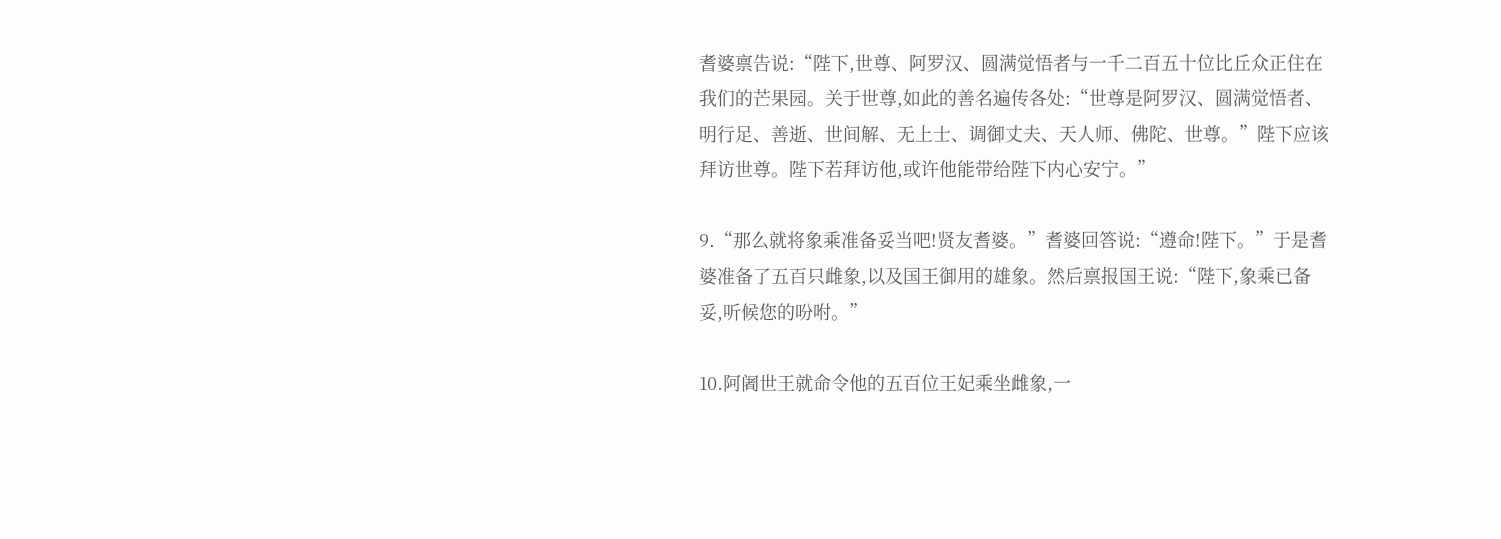耆婆禀告说:“陛下,世尊、阿罗汉、圆满觉悟者与一千二百五十位比丘众正住在我们的芒果园。关于世尊,如此的善名遍传各处:“世尊是阿罗汉、圆满觉悟者、明行足、善逝、世间解、无上士、调御丈夫、天人师、佛陀、世尊。”陛下应该拜访世尊。陛下若拜访他,或许他能带给陛下内心安宁。”

9.“那么就将象乘准备妥当吧!贤友耆婆。”耆婆回答说:“遵命!陛下。”于是耆婆准备了五百只雌象,以及国王御用的雄象。然后禀报国王说:“陛下,象乘已备妥,听候您的吩咐。”

10.阿阇世王就命令他的五百位王妃乘坐雌象,一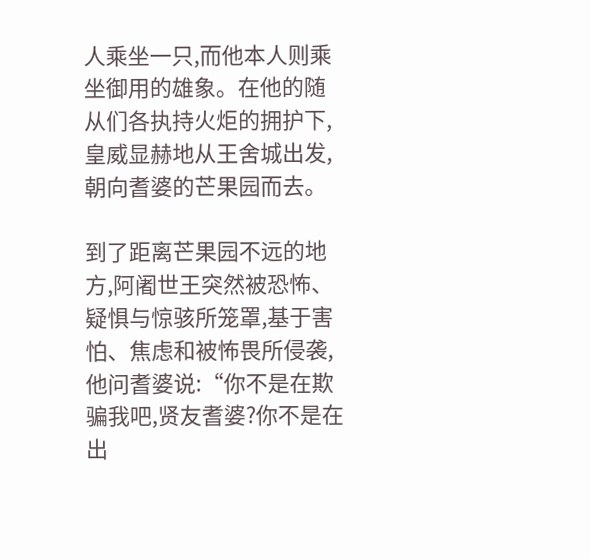人乘坐一只,而他本人则乘坐御用的雄象。在他的随从们各执持火炬的拥护下,皇威显赫地从王舍城出发,朝向耆婆的芒果园而去。

到了距离芒果园不远的地方,阿阇世王突然被恐怖、疑惧与惊骇所笼罩,基于害怕、焦虑和被怖畏所侵袭,他问耆婆说:“你不是在欺骗我吧,贤友耆婆?你不是在出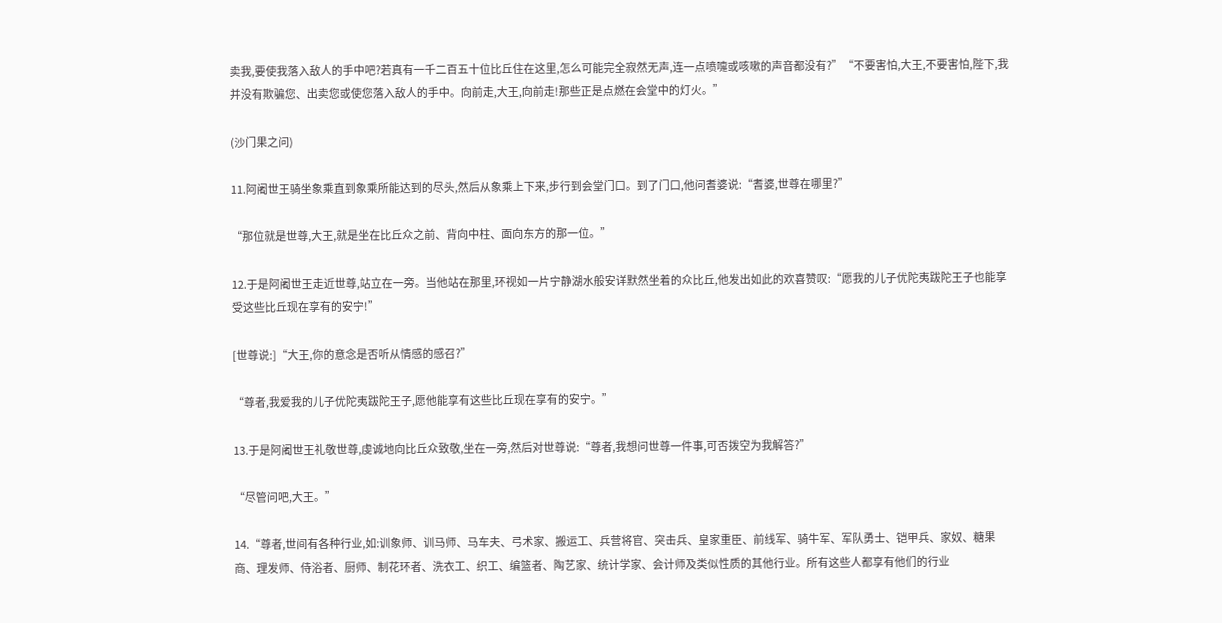卖我,要使我落入敌人的手中吧?若真有一千二百五十位比丘住在这里,怎么可能完全寂然无声,连一点喷嚏或咳嗽的声音都没有?”“不要害怕,大王,不要害怕,陛下,我并没有欺骗您、出卖您或使您落入敌人的手中。向前走,大王,向前走!那些正是点燃在会堂中的灯火。”

(沙门果之问)

11.阿阇世王骑坐象乘直到象乘所能达到的尽头,然后从象乘上下来,步行到会堂门口。到了门口,他问耆婆说:“耆婆,世尊在哪里?”

“那位就是世尊,大王,就是坐在比丘众之前、背向中柱、面向东方的那一位。”

12.于是阿阇世王走近世尊,站立在一旁。当他站在那里,环视如一片宁静湖水般安详默然坐着的众比丘,他发出如此的欢喜赞叹:“愿我的儿子优陀夷跋陀王子也能享受这些比丘现在享有的安宁!”

[世尊说:]“大王,你的意念是否听从情感的感召?”

“尊者,我爱我的儿子优陀夷跋陀王子,愿他能享有这些比丘现在享有的安宁。”

13.于是阿阇世王礼敬世尊,虔诚地向比丘众致敬,坐在一旁,然后对世尊说:“尊者,我想问世尊一件事,可否拨空为我解答?”

“尽管问吧,大王。”

14.“尊者,世间有各种行业,如:训象师、训马师、马车夫、弓术家、搬运工、兵营将官、突击兵、皇家重臣、前线军、骑牛军、军队勇士、铠甲兵、家奴、糖果商、理发师、侍浴者、厨师、制花环者、洗衣工、织工、编篮者、陶艺家、统计学家、会计师及类似性质的其他行业。所有这些人都享有他们的行业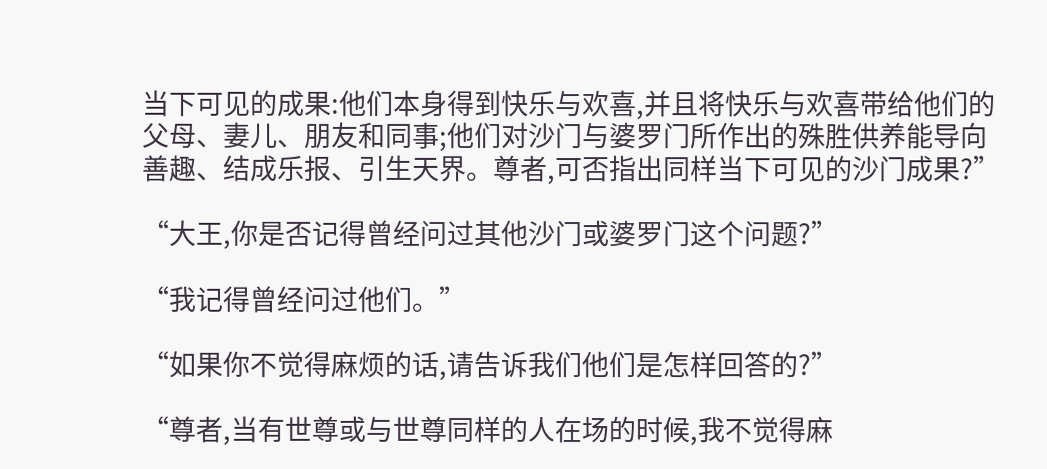当下可见的成果:他们本身得到快乐与欢喜,并且将快乐与欢喜带给他们的父母、妻儿、朋友和同事;他们对沙门与婆罗门所作出的殊胜供养能导向善趣、结成乐报、引生天界。尊者,可否指出同样当下可见的沙门成果?”

“大王,你是否记得曾经问过其他沙门或婆罗门这个问题?”

“我记得曾经问过他们。”

“如果你不觉得麻烦的话,请告诉我们他们是怎样回答的?”

“尊者,当有世尊或与世尊同样的人在场的时候,我不觉得麻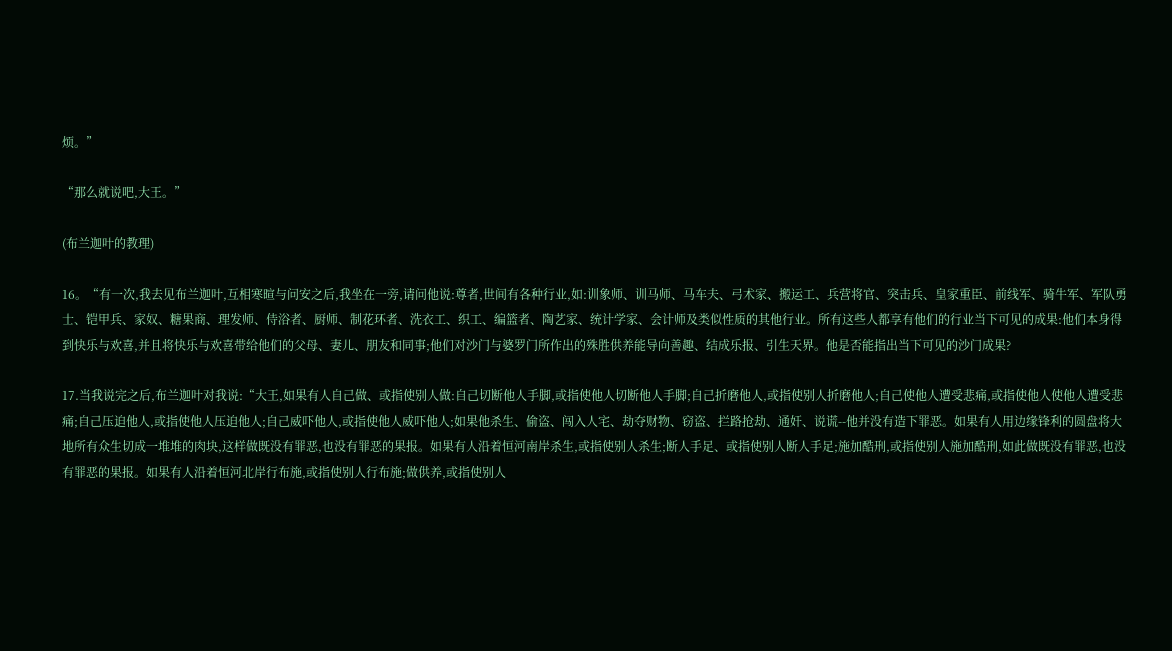烦。”

“那么就说吧,大王。”

(布兰迦叶的教理)

16。“有一次,我去见布兰迦叶,互相寒暄与问安之后,我坐在一旁,请问他说:尊者,世间有各种行业,如:训象师、训马师、马车夫、弓术家、搬运工、兵营将官、突击兵、皇家重臣、前线军、骑牛军、军队勇士、铠甲兵、家奴、糖果商、理发师、侍浴者、厨师、制花环者、洗衣工、织工、编篮者、陶艺家、统计学家、会计师及类似性质的其他行业。所有这些人都享有他们的行业当下可见的成果:他们本身得到快乐与欢喜,并且将快乐与欢喜带给他们的父母、妻儿、朋友和同事;他们对沙门与婆罗门所作出的殊胜供养能导向善趣、结成乐报、引生天界。他是否能指出当下可见的沙门成果?

17.当我说完之后,布兰迦叶对我说:“大王,如果有人自己做、或指使别人做:自己切断他人手脚,或指使他人切断他人手脚;自己折磨他人,或指使别人折磨他人;自己使他人遭受悲痛,或指使他人使他人遭受悲痛;自己压迫他人,或指使他人压迫他人;自己威吓他人,或指使他人威吓他人;如果他杀生、偷盗、闯入人宅、劫夺财物、窃盗、拦路抢劫、通奸、说谎--他并没有造下罪恶。如果有人用边缘锋利的圆盘将大地所有众生切成一堆堆的肉块,这样做既没有罪恶,也没有罪恶的果报。如果有人沿着恒河南岸杀生,或指使别人杀生;断人手足、或指使别人断人手足;施加酷刑,或指使别人施加酷刑,如此做既没有罪恶,也没有罪恶的果报。如果有人沿着恒河北岸行布施,或指使别人行布施;做供养,或指使别人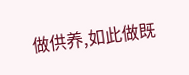做供养,如此做既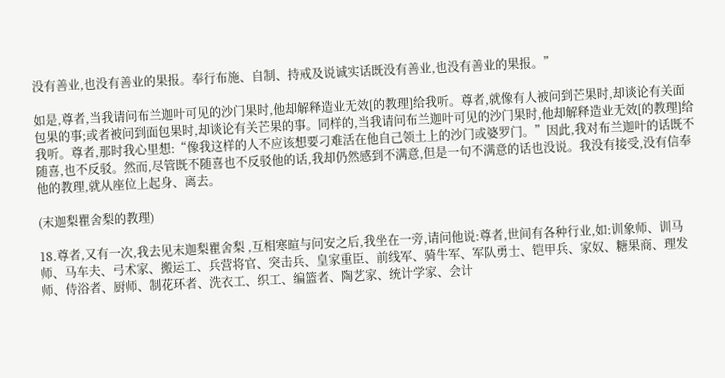没有善业,也没有善业的果报。奉行布施、自制、持戒及说诚实话既没有善业,也没有善业的果报。”

如是,尊者,当我请问布兰迦叶可见的沙门果时,他却解释造业无效[的教理]给我听。尊者,就像有人被问到芒果时,却谈论有关面包果的事;或者被问到面包果时,却谈论有关芒果的事。同样的,当我请问布兰迦叶可见的沙门果时,他却解释造业无效[的教理]给我听。尊者,那时我心里想:“像我这样的人不应该想要刁难活在他自己领土上的沙门或婆罗门。”因此,我对布兰迦叶的话既不随喜,也不反驳。然而,尽管既不随喜也不反驳他的话,我却仍然感到不满意,但是一句不满意的话也没说。我没有接受,没有信奉他的教理,就从座位上起身、离去。

(末迦梨瞿舍梨的教理)

18.尊者,又有一次,我去见末迦梨瞿舍梨 ,互相寒暄与问安之后,我坐在一旁,请问他说:尊者,世间有各种行业,如:训象师、训马师、马车夫、弓术家、搬运工、兵营将官、突击兵、皇家重臣、前线军、骑牛军、军队勇士、铠甲兵、家奴、糖果商、理发师、侍浴者、厨师、制花环者、洗衣工、织工、编篮者、陶艺家、统计学家、会计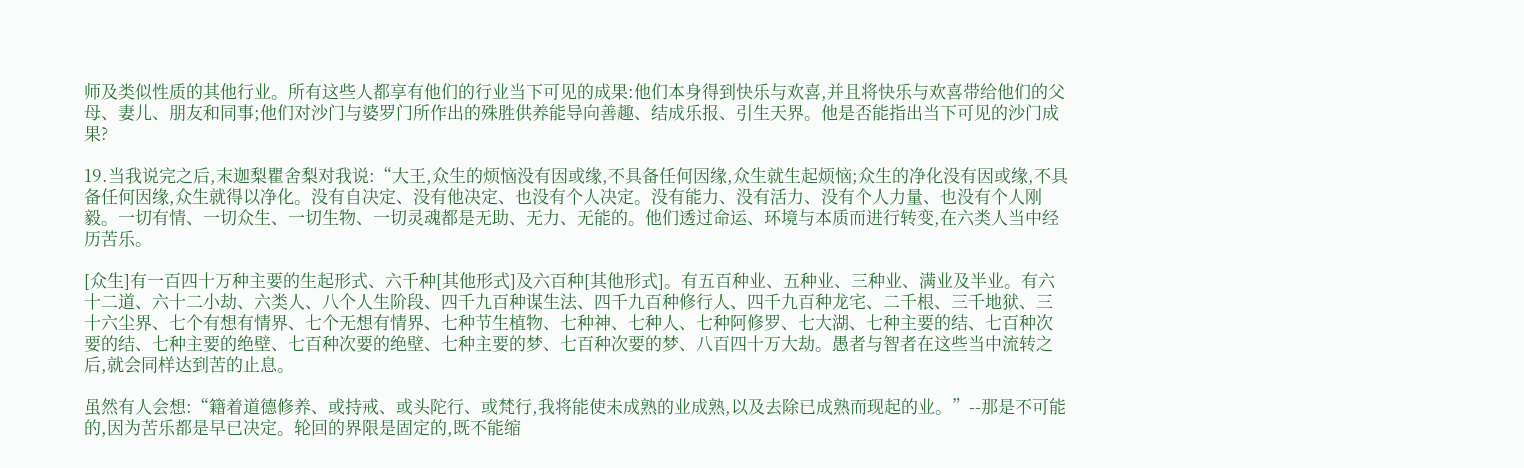师及类似性质的其他行业。所有这些人都享有他们的行业当下可见的成果:他们本身得到快乐与欢喜,并且将快乐与欢喜带给他们的父母、妻儿、朋友和同事;他们对沙门与婆罗门所作出的殊胜供养能导向善趣、结成乐报、引生天界。他是否能指出当下可见的沙门成果?

19.当我说完之后,末迦梨瞿舍梨对我说:“大王,众生的烦恼没有因或缘,不具备任何因缘,众生就生起烦恼;众生的净化没有因或缘,不具备任何因缘,众生就得以净化。没有自决定、没有他决定、也没有个人决定。没有能力、没有活力、没有个人力量、也没有个人刚毅。一切有情、一切众生、一切生物、一切灵魂都是无助、无力、无能的。他们透过命运、环境与本质而进行转变,在六类人当中经历苦乐。

[众生]有一百四十万种主要的生起形式、六千种[其他形式]及六百种[其他形式]。有五百种业、五种业、三种业、满业及半业。有六十二道、六十二小劫、六类人、八个人生阶段、四千九百种谋生法、四千九百种修行人、四千九百种龙宅、二千根、三千地狱、三十六尘界、七个有想有情界、七个无想有情界、七种节生植物、七种神、七种人、七种阿修罗、七大湖、七种主要的结、七百种次要的结、七种主要的绝壁、七百种次要的绝壁、七种主要的梦、七百种次要的梦、八百四十万大劫。愚者与智者在这些当中流转之后,就会同样达到苦的止息。

虽然有人会想:“籍着道德修养、或持戒、或头陀行、或梵行,我将能使未成熟的业成熟,以及去除已成熟而现起的业。”--那是不可能的,因为苦乐都是早已决定。轮回的界限是固定的,既不能缩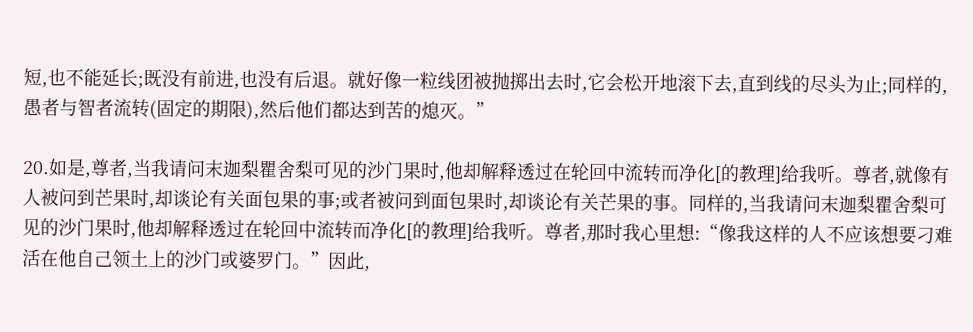短,也不能延长;既没有前进,也没有后退。就好像一粒线团被抛掷出去时,它会松开地滚下去,直到线的尽头为止;同样的,愚者与智者流转(固定的期限),然后他们都达到苦的熄灭。”

20.如是,尊者,当我请问末迦梨瞿舍梨可见的沙门果时,他却解释透过在轮回中流转而净化[的教理]给我听。尊者,就像有人被问到芒果时,却谈论有关面包果的事;或者被问到面包果时,却谈论有关芒果的事。同样的,当我请问末迦梨瞿舍梨可见的沙门果时,他却解释透过在轮回中流转而净化[的教理]给我听。尊者,那时我心里想:“像我这样的人不应该想要刁难活在他自己领土上的沙门或婆罗门。”因此,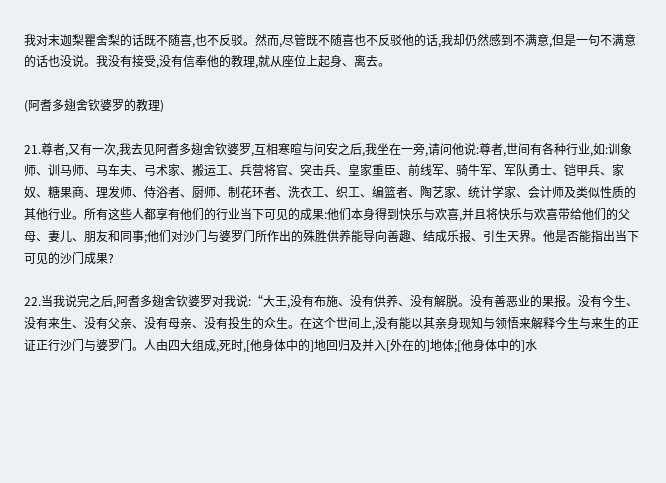我对末迦梨瞿舍梨的话既不随喜,也不反驳。然而,尽管既不随喜也不反驳他的话,我却仍然感到不满意,但是一句不满意的话也没说。我没有接受,没有信奉他的教理,就从座位上起身、离去。

(阿耆多翅舍钦婆罗的教理)

21.尊者,又有一次,我去见阿耆多翅舍钦婆罗,互相寒暄与问安之后,我坐在一旁,请问他说:尊者,世间有各种行业,如:训象师、训马师、马车夫、弓术家、搬运工、兵营将官、突击兵、皇家重臣、前线军、骑牛军、军队勇士、铠甲兵、家奴、糖果商、理发师、侍浴者、厨师、制花环者、洗衣工、织工、编篮者、陶艺家、统计学家、会计师及类似性质的其他行业。所有这些人都享有他们的行业当下可见的成果:他们本身得到快乐与欢喜,并且将快乐与欢喜带给他们的父母、妻儿、朋友和同事;他们对沙门与婆罗门所作出的殊胜供养能导向善趣、结成乐报、引生天界。他是否能指出当下可见的沙门成果?

22.当我说完之后,阿耆多翅舍钦婆罗对我说:“大王,没有布施、没有供养、没有解脱。没有善恶业的果报。没有今生、没有来生、没有父亲、没有母亲、没有投生的众生。在这个世间上,没有能以其亲身现知与领悟来解释今生与来生的正证正行沙门与婆罗门。人由四大组成,死时,[他身体中的]地回归及并入[外在的]地体;[他身体中的]水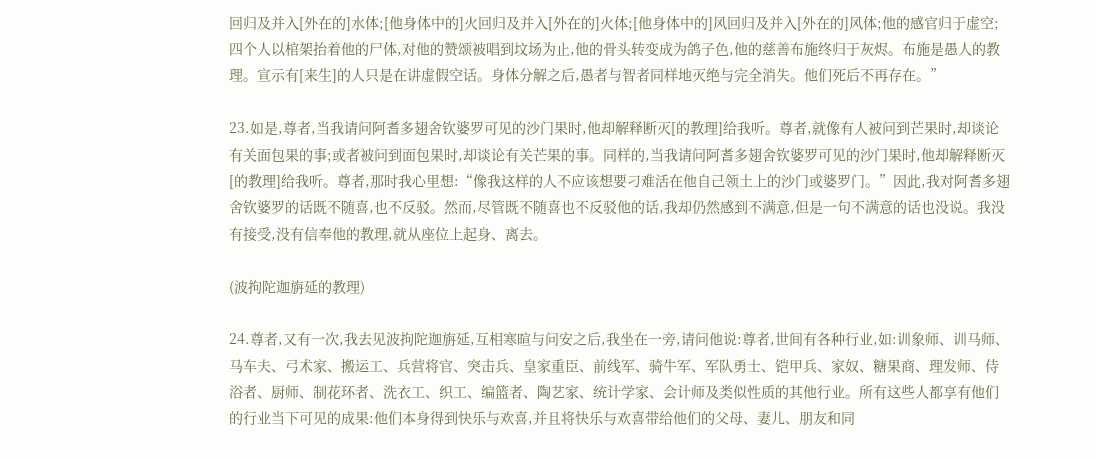回归及并入[外在的]水体;[他身体中的]火回归及并入[外在的]火体;[他身体中的]风回归及并入[外在的]风体;他的感官归于虚空;四个人以棺架抬着他的尸体,对他的赞颂被唱到坟场为止,他的骨头转变成为鸽子色,他的慈善布施终归于灰烬。布施是愚人的教理。宣示有[来生]的人只是在讲虚假空话。身体分解之后,愚者与智者同样地灭绝与完全消失。他们死后不再存在。”

23.如是,尊者,当我请问阿耆多翅舍钦婆罗可见的沙门果时,他却解释断灭[的教理]给我听。尊者,就像有人被问到芒果时,却谈论有关面包果的事;或者被问到面包果时,却谈论有关芒果的事。同样的,当我请问阿耆多翅舍钦婆罗可见的沙门果时,他却解释断灭[的教理]给我听。尊者,那时我心里想:“像我这样的人不应该想要刁难活在他自己领土上的沙门或婆罗门。”因此,我对阿耆多翅舍钦婆罗的话既不随喜,也不反驳。然而,尽管既不随喜也不反驳他的话,我却仍然感到不满意,但是一句不满意的话也没说。我没有接受,没有信奉他的教理,就从座位上起身、离去。

(波拘陀迦旃延的教理)

24.尊者,又有一次,我去见波拘陀迦旃延,互相寒暄与问安之后,我坐在一旁,请问他说:尊者,世间有各种行业,如:训象师、训马师、马车夫、弓术家、搬运工、兵营将官、突击兵、皇家重臣、前线军、骑牛军、军队勇士、铠甲兵、家奴、糖果商、理发师、侍浴者、厨师、制花环者、洗衣工、织工、编篮者、陶艺家、统计学家、会计师及类似性质的其他行业。所有这些人都享有他们的行业当下可见的成果:他们本身得到快乐与欢喜,并且将快乐与欢喜带给他们的父母、妻儿、朋友和同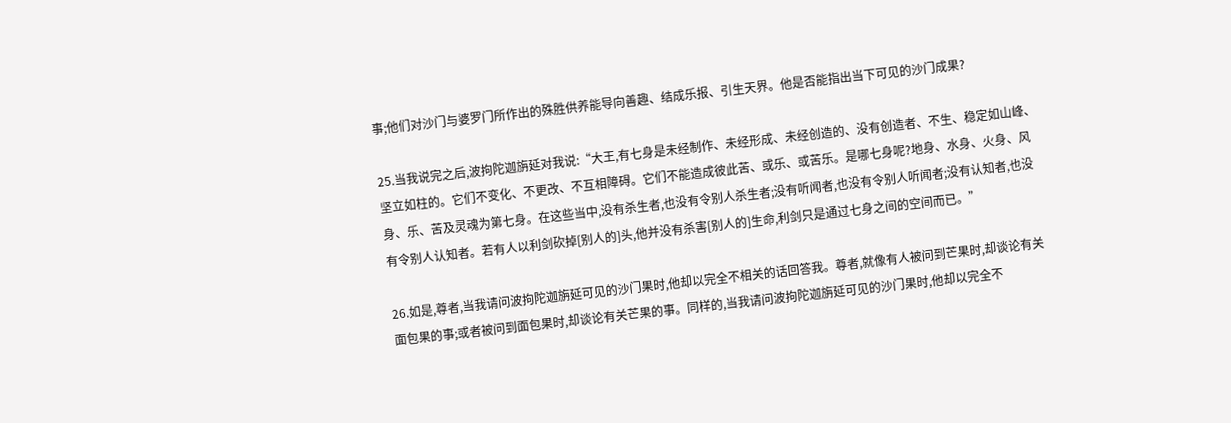事;他们对沙门与婆罗门所作出的殊胜供养能导向善趣、结成乐报、引生天界。他是否能指出当下可见的沙门成果?

25.当我说完之后,波拘陀迦旃延对我说:“大王,有七身是未经制作、未经形成、未经创造的、没有创造者、不生、稳定如山峰、坚立如柱的。它们不变化、不更改、不互相障碍。它们不能造成彼此苦、或乐、或苦乐。是哪七身呢?地身、水身、火身、风身、乐、苦及灵魂为第七身。在这些当中,没有杀生者,也没有令别人杀生者;没有听闻者,也没有令别人听闻者;没有认知者,也没有令别人认知者。若有人以利剑砍掉[别人的]头,他并没有杀害[别人的]生命,利剑只是通过七身之间的空间而已。”

26.如是,尊者,当我请问波拘陀迦旃延可见的沙门果时,他却以完全不相关的话回答我。尊者,就像有人被问到芒果时,却谈论有关面包果的事;或者被问到面包果时,却谈论有关芒果的事。同样的,当我请问波拘陀迦旃延可见的沙门果时,他却以完全不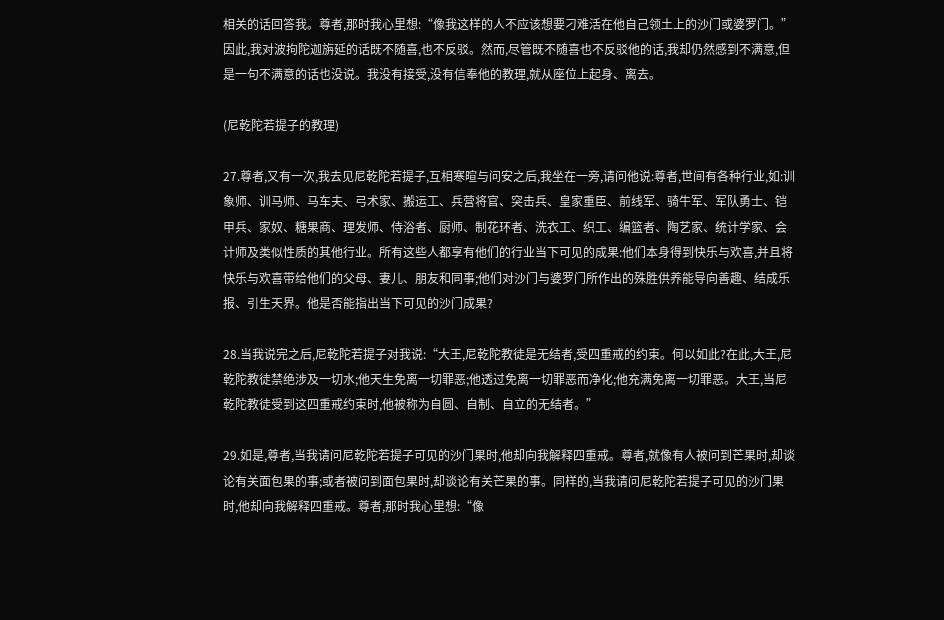相关的话回答我。尊者,那时我心里想:“像我这样的人不应该想要刁难活在他自己领土上的沙门或婆罗门。”因此,我对波拘陀迦旃延的话既不随喜,也不反驳。然而,尽管既不随喜也不反驳他的话,我却仍然感到不满意,但是一句不满意的话也没说。我没有接受,没有信奉他的教理,就从座位上起身、离去。

(尼乾陀若提子的教理)

27.尊者,又有一次,我去见尼乾陀若提子,互相寒暄与问安之后,我坐在一旁,请问他说:尊者,世间有各种行业,如:训象师、训马师、马车夫、弓术家、搬运工、兵营将官、突击兵、皇家重臣、前线军、骑牛军、军队勇士、铠甲兵、家奴、糖果商、理发师、侍浴者、厨师、制花环者、洗衣工、织工、编篮者、陶艺家、统计学家、会计师及类似性质的其他行业。所有这些人都享有他们的行业当下可见的成果:他们本身得到快乐与欢喜,并且将快乐与欢喜带给他们的父母、妻儿、朋友和同事;他们对沙门与婆罗门所作出的殊胜供养能导向善趣、结成乐报、引生天界。他是否能指出当下可见的沙门成果?

28.当我说完之后,尼乾陀若提子对我说:“大王,尼乾陀教徒是无结者,受四重戒的约束。何以如此?在此,大王,尼乾陀教徒禁绝涉及一切水;他天生免离一切罪恶;他透过免离一切罪恶而净化;他充满免离一切罪恶。大王,当尼乾陀教徒受到这四重戒约束时,他被称为自圆、自制、自立的无结者。”

29.如是,尊者,当我请问尼乾陀若提子可见的沙门果时,他却向我解释四重戒。尊者,就像有人被问到芒果时,却谈论有关面包果的事;或者被问到面包果时,却谈论有关芒果的事。同样的,当我请问尼乾陀若提子可见的沙门果时,他却向我解释四重戒。尊者,那时我心里想:“像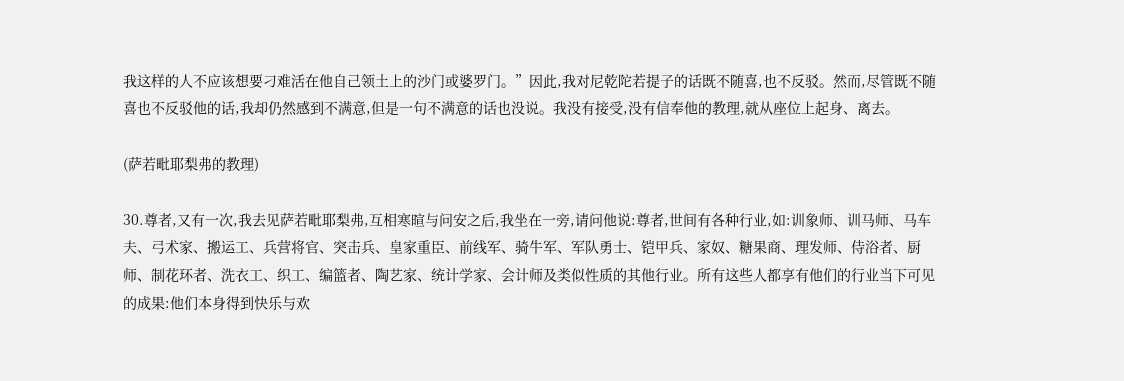我这样的人不应该想要刁难活在他自己领土上的沙门或婆罗门。”因此,我对尼乾陀若提子的话既不随喜,也不反驳。然而,尽管既不随喜也不反驳他的话,我却仍然感到不满意,但是一句不满意的话也没说。我没有接受,没有信奉他的教理,就从座位上起身、离去。

(萨若毗耶梨弗的教理)

30.尊者,又有一次,我去见萨若毗耶梨弗,互相寒暄与问安之后,我坐在一旁,请问他说:尊者,世间有各种行业,如:训象师、训马师、马车夫、弓术家、搬运工、兵营将官、突击兵、皇家重臣、前线军、骑牛军、军队勇士、铠甲兵、家奴、糖果商、理发师、侍浴者、厨师、制花环者、洗衣工、织工、编篮者、陶艺家、统计学家、会计师及类似性质的其他行业。所有这些人都享有他们的行业当下可见的成果:他们本身得到快乐与欢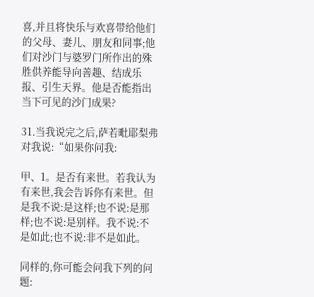喜,并且将快乐与欢喜带给他们的父母、妻儿、朋友和同事;他们对沙门与婆罗门所作出的殊胜供养能导向善趣、结成乐报、引生天界。他是否能指出当下可见的沙门成果?

31.当我说完之后,萨若毗耶梨弗对我说:“如果你问我:

甲、1。是否有来世。若我认为有来世,我会告诉你有来世。但是我不说:是这样;也不说:是那样;也不说:是别样。我不说:不是如此;也不说:非不是如此。

同样的,你可能会问我下列的问题: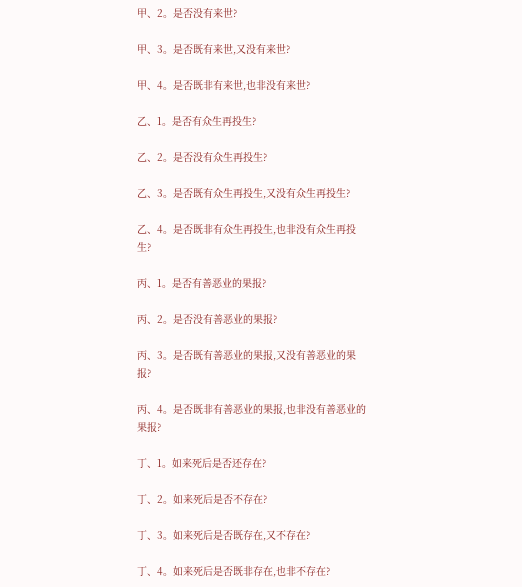甲、2。是否没有来世?

甲、3。是否既有来世,又没有来世?

甲、4。是否既非有来世,也非没有来世?

乙、1。是否有众生再投生?

乙、2。是否没有众生再投生?

乙、3。是否既有众生再投生,又没有众生再投生?

乙、4。是否既非有众生再投生,也非没有众生再投生?

丙、1。是否有善恶业的果报?

丙、2。是否没有善恶业的果报?

丙、3。是否既有善恶业的果报,又没有善恶业的果报?

丙、4。是否既非有善恶业的果报,也非没有善恶业的果报?

丁、1。如来死后是否还存在?

丁、2。如来死后是否不存在?

丁、3。如来死后是否既存在,又不存在?

丁、4。如来死后是否既非存在,也非不存在?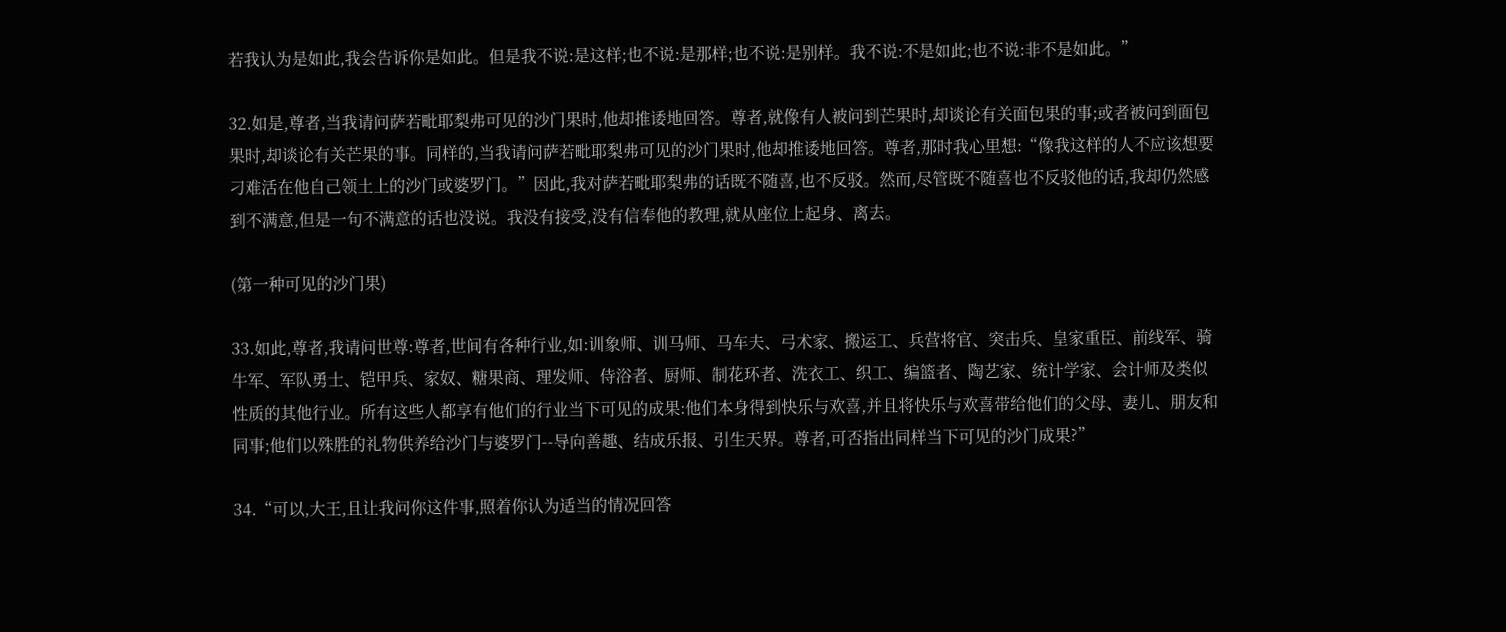若我认为是如此,我会告诉你是如此。但是我不说:是这样;也不说:是那样;也不说:是别样。我不说:不是如此;也不说:非不是如此。”

32.如是,尊者,当我请问萨若毗耶梨弗可见的沙门果时,他却推诿地回答。尊者,就像有人被问到芒果时,却谈论有关面包果的事;或者被问到面包果时,却谈论有关芒果的事。同样的,当我请问萨若毗耶梨弗可见的沙门果时,他却推诿地回答。尊者,那时我心里想:“像我这样的人不应该想要刁难活在他自己领土上的沙门或婆罗门。”因此,我对萨若毗耶梨弗的话既不随喜,也不反驳。然而,尽管既不随喜也不反驳他的话,我却仍然感到不满意,但是一句不满意的话也没说。我没有接受,没有信奉他的教理,就从座位上起身、离去。

(第一种可见的沙门果)

33.如此,尊者,我请问世尊:尊者,世间有各种行业,如:训象师、训马师、马车夫、弓术家、搬运工、兵营将官、突击兵、皇家重臣、前线军、骑牛军、军队勇士、铠甲兵、家奴、糖果商、理发师、侍浴者、厨师、制花环者、洗衣工、织工、编篮者、陶艺家、统计学家、会计师及类似性质的其他行业。所有这些人都享有他们的行业当下可见的成果:他们本身得到快乐与欢喜,并且将快乐与欢喜带给他们的父母、妻儿、朋友和同事;他们以殊胜的礼物供养给沙门与婆罗门--导向善趣、结成乐报、引生天界。尊者,可否指出同样当下可见的沙门成果?”

34.“可以,大王,且让我问你这件事,照着你认为适当的情况回答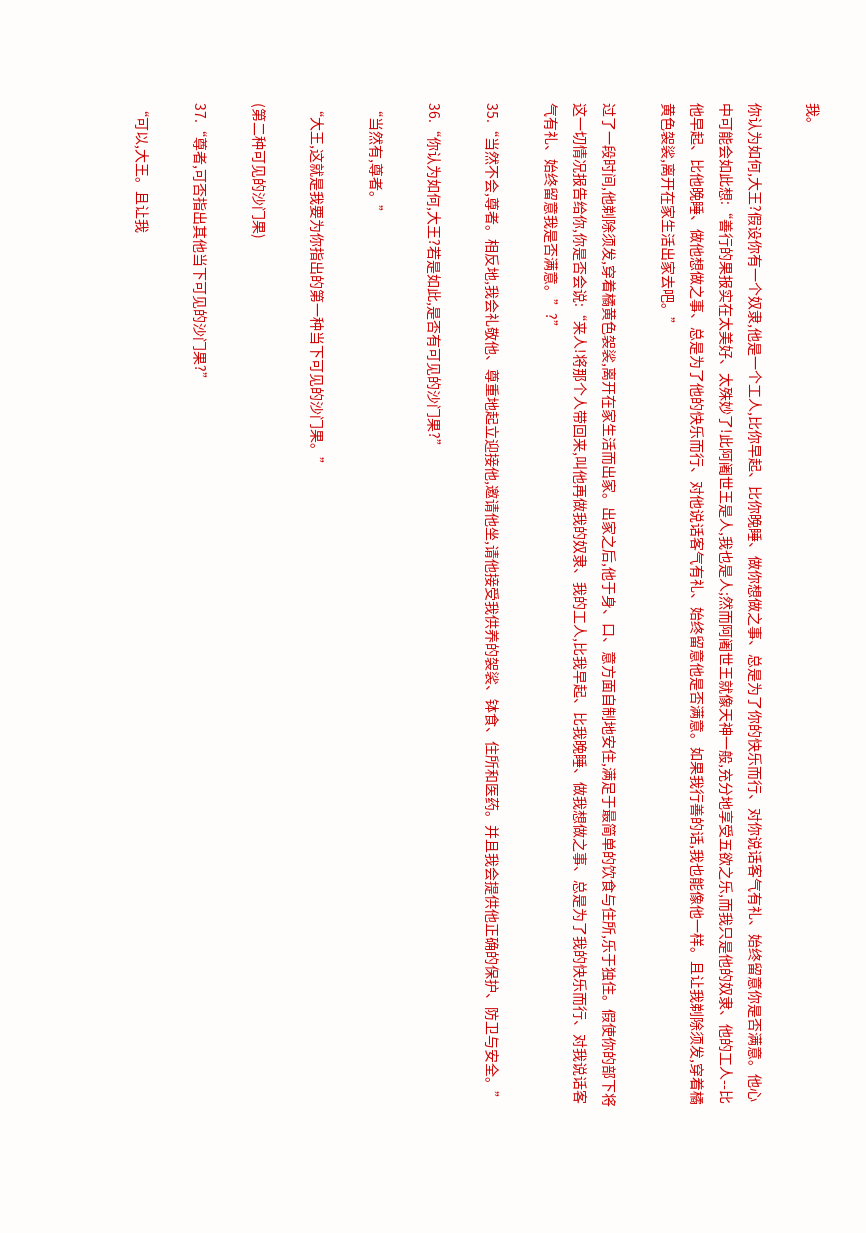我。

你认为如何,大王?假设你有一个奴隶,他是一个工人,比你早起、比你晚睡、做你想做之事、总是为了你的快乐而行、对你说话客气有礼、始终留意你是否满意。他心中可能会如此想:“善行的果报实在太美好、太殊妙了!此阿阇世王是人,我也是人;然而阿阇世王就像天神一般,充分地享受五欲之乐,而我只是他的奴隶、他的工人--比他早起、比他晚睡、做他想做之事、总是为了他的快乐而行、对他说话客气有礼、始终留意他是否满意。如果我行善的话,我也能像他一样。且让我剃除须发,穿着橘黄色袈裟,离开在家生活出家去吧。”

过了一段时间,他剃除须发,穿着橘黄色袈裟,离开在家生活而出家。出家之后,他于身、口、意方面自制地安住,满足于最简单的饮食与住所,乐于独住。假使你的部下将这一切情况报告给你,你是否会说:“来人!将那个人带回来,叫他再做我的奴隶、我的工人,比我早起、比我晚睡、做我想做之事、总是为了我的快乐而行、对我说话客气有礼、始终留意我是否满意。”?”

35.“当然不会,尊者。相反地,我会礼敬他、尊重地起立迎接他,邀请他坐,请他接受我供养的袈裟、钵食、住所和医药。并且我会提供他正确的保护、防卫与安全。”

36.“你认为如何,大王?若是如此,是否有可见的沙门果?”

“当然有,尊者。”

“大王,这就是我要为你指出的第一种当下可见的沙门果。”

(第二种可见的沙门果)

37.“尊者,可否指出其他当下可见的沙门果?”

“可以,大王。且让我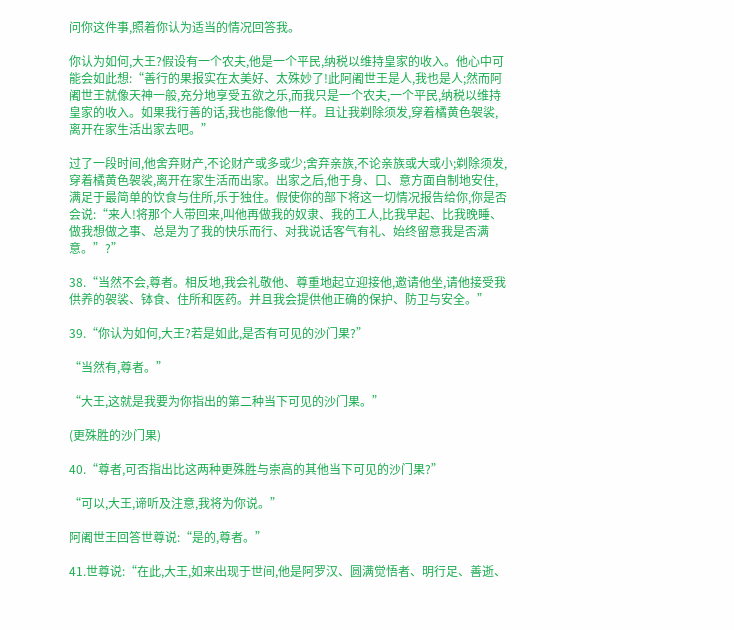问你这件事,照着你认为适当的情况回答我。

你认为如何,大王?假设有一个农夫,他是一个平民,纳税以维持皇家的收入。他心中可能会如此想:“善行的果报实在太美好、太殊妙了!此阿阇世王是人,我也是人;然而阿阇世王就像天神一般,充分地享受五欲之乐,而我只是一个农夫,一个平民,纳税以维持皇家的收入。如果我行善的话,我也能像他一样。且让我剃除须发,穿着橘黄色袈裟,离开在家生活出家去吧。”

过了一段时间,他舍弃财产,不论财产或多或少;舍弃亲族,不论亲族或大或小;剃除须发,穿着橘黄色袈裟,离开在家生活而出家。出家之后,他于身、口、意方面自制地安住,满足于最简单的饮食与住所,乐于独住。假使你的部下将这一切情况报告给你,你是否会说:“来人!将那个人带回来,叫他再做我的奴隶、我的工人,比我早起、比我晚睡、做我想做之事、总是为了我的快乐而行、对我说话客气有礼、始终留意我是否满意。”?”

38.“当然不会,尊者。相反地,我会礼敬他、尊重地起立迎接他,邀请他坐,请他接受我供养的袈裟、钵食、住所和医药。并且我会提供他正确的保护、防卫与安全。”

39.“你认为如何,大王?若是如此,是否有可见的沙门果?”

“当然有,尊者。”

“大王,这就是我要为你指出的第二种当下可见的沙门果。”

(更殊胜的沙门果)

40.“尊者,可否指出比这两种更殊胜与崇高的其他当下可见的沙门果?”

“可以,大王,谛听及注意,我将为你说。”

阿阇世王回答世尊说:“是的,尊者。”

41.世尊说:“在此,大王,如来出现于世间,他是阿罗汉、圆满觉悟者、明行足、善逝、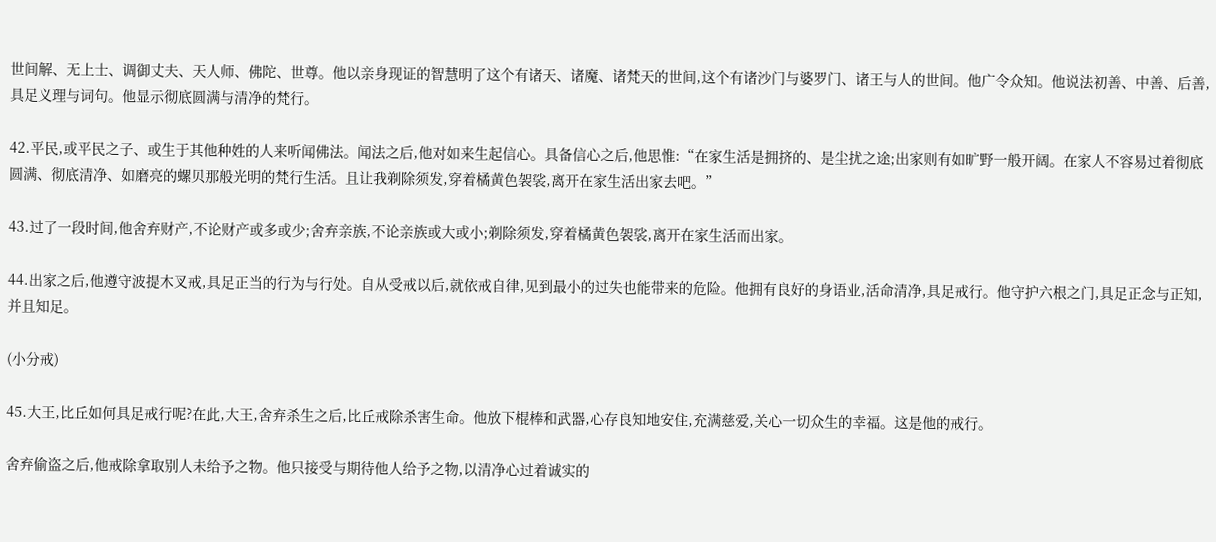世间解、无上士、调御丈夫、天人师、佛陀、世尊。他以亲身现证的智慧明了这个有诸天、诸魔、诸梵天的世间,这个有诸沙门与婆罗门、诸王与人的世间。他广令众知。他说法初善、中善、后善,具足义理与词句。他显示彻底圆满与清净的梵行。

42.平民,或平民之子、或生于其他种姓的人来听闻佛法。闻法之后,他对如来生起信心。具备信心之后,他思惟:“在家生活是拥挤的、是尘扰之途;出家则有如旷野一般开阔。在家人不容易过着彻底圆满、彻底清净、如磨亮的螺贝那般光明的梵行生活。且让我剃除须发,穿着橘黄色袈裟,离开在家生活出家去吧。”

43.过了一段时间,他舍弃财产,不论财产或多或少;舍弃亲族,不论亲族或大或小;剃除须发,穿着橘黄色袈裟,离开在家生活而出家。

44.出家之后,他遵守波提木叉戒,具足正当的行为与行处。自从受戒以后,就依戒自律,见到最小的过失也能带来的危险。他拥有良好的身语业,活命清净,具足戒行。他守护六根之门,具足正念与正知,并且知足。

(小分戒)

45.大王,比丘如何具足戒行呢?在此,大王,舍弃杀生之后,比丘戒除杀害生命。他放下棍棒和武器,心存良知地安住,充满慈爱,关心一切众生的幸福。这是他的戒行。

舍弃偷盗之后,他戒除拿取别人未给予之物。他只接受与期待他人给予之物,以清净心过着诚实的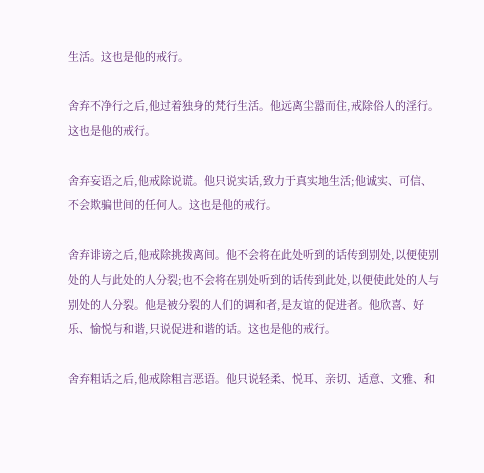生活。这也是他的戒行。

舍弃不净行之后,他过着独身的梵行生活。他远离尘嚣而住,戒除俗人的淫行。这也是他的戒行。

舍弃妄语之后,他戒除说谎。他只说实话,致力于真实地生活;他诚实、可信、不会欺骗世间的任何人。这也是他的戒行。

舍弃诽谤之后,他戒除挑拨离间。他不会将在此处听到的话传到别处,以便使别处的人与此处的人分裂;也不会将在别处听到的话传到此处,以便使此处的人与别处的人分裂。他是被分裂的人们的调和者,是友谊的促进者。他欣喜、好乐、愉悦与和谐,只说促进和谐的话。这也是他的戒行。

舍弃粗话之后,他戒除粗言恶语。他只说轻柔、悦耳、亲切、适意、文雅、和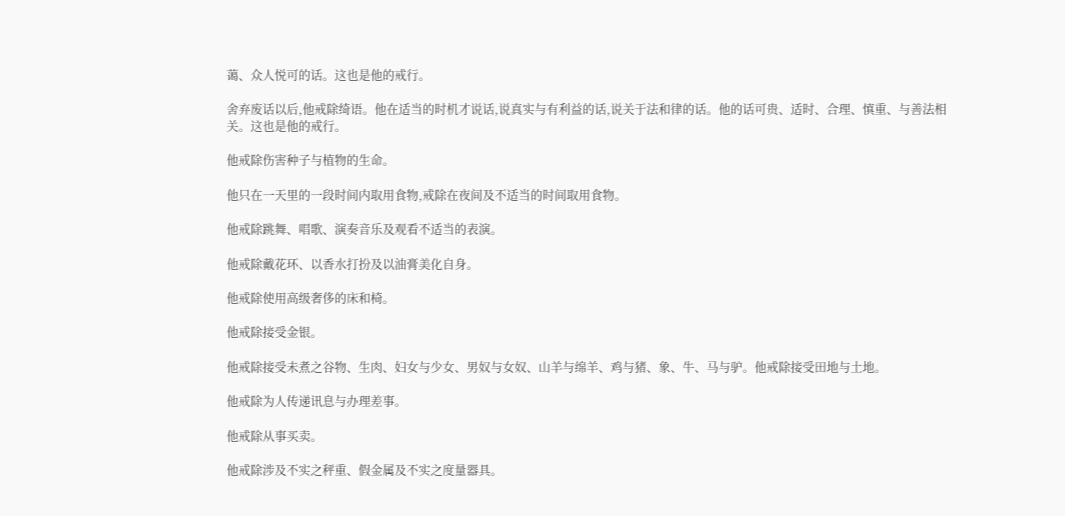蔼、众人悦可的话。这也是他的戒行。

舍弃废话以后,他戒除绮语。他在适当的时机才说话,说真实与有利益的话,说关于法和律的话。他的话可贵、适时、合理、慎重、与善法相关。这也是他的戒行。

他戒除伤害种子与植物的生命。

他只在一天里的一段时间内取用食物,戒除在夜间及不适当的时间取用食物。

他戒除跳舞、唱歌、演奏音乐及观看不适当的表演。

他戒除戴花环、以香水打扮及以油膏美化自身。

他戒除使用高级奢侈的床和椅。

他戒除接受金银。

他戒除接受未煮之谷物、生肉、妇女与少女、男奴与女奴、山羊与绵羊、鸡与猪、象、牛、马与驴。他戒除接受田地与土地。

他戒除为人传递讯息与办理差事。

他戒除从事买卖。

他戒除涉及不实之秤重、假金属及不实之度量器具。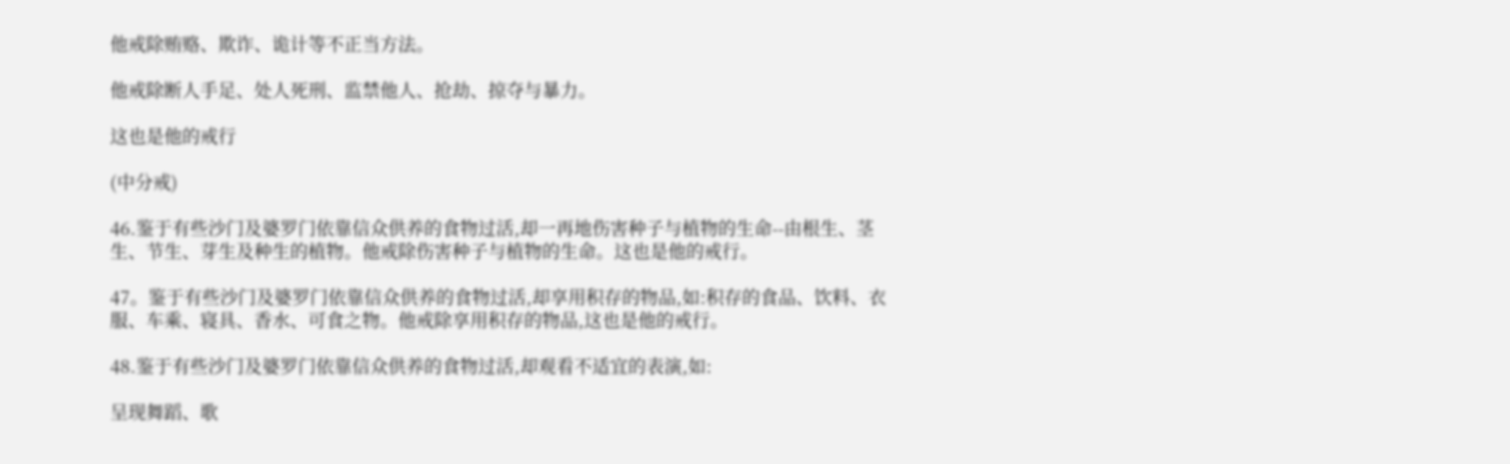他戒除贿赂、欺诈、诡计等不正当方法。

他戒除断人手足、处人死刑、监禁他人、抢劫、掠夺与暴力。

这也是他的戒行

(中分戒)

46.鉴于有些沙门及婆罗门依靠信众供养的食物过活,却一再地伤害种子与植物的生命--由根生、茎生、节生、芽生及种生的植物。他戒除伤害种子与植物的生命。这也是他的戒行。

47。鉴于有些沙门及婆罗门依靠信众供养的食物过活,却享用积存的物品,如:积存的食品、饮料、衣服、车乘、寝具、香水、可食之物。他戒除享用积存的物品,这也是他的戒行。

48.鉴于有些沙门及婆罗门依靠信众供养的食物过活,却观看不适宜的表演,如:

呈现舞蹈、歌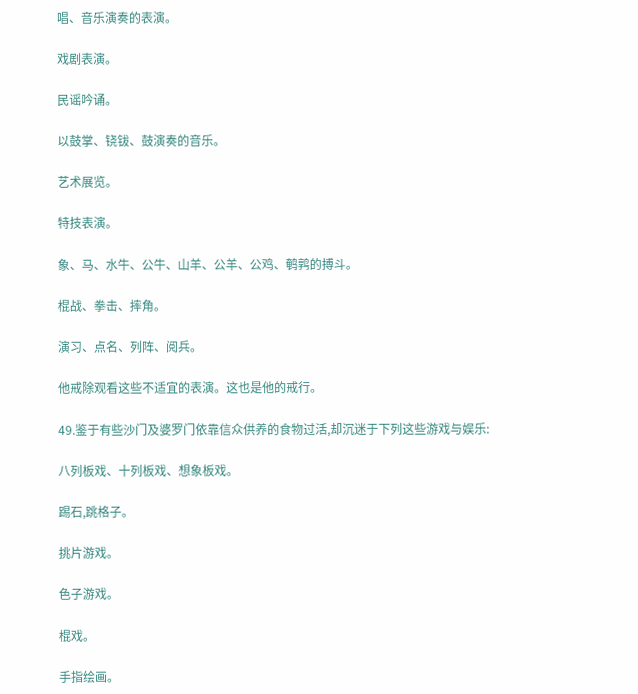唱、音乐演奏的表演。

戏剧表演。

民谣吟诵。

以鼓掌、铙钹、鼓演奏的音乐。

艺术展览。

特技表演。

象、马、水牛、公牛、山羊、公羊、公鸡、鹌鹑的搏斗。

棍战、拳击、摔角。

演习、点名、列阵、阅兵。

他戒除观看这些不适宜的表演。这也是他的戒行。

49.鉴于有些沙门及婆罗门依靠信众供养的食物过活,却沉迷于下列这些游戏与娱乐:

八列板戏、十列板戏、想象板戏。

踢石,跳格子。

挑片游戏。

色子游戏。

棍戏。

手指绘画。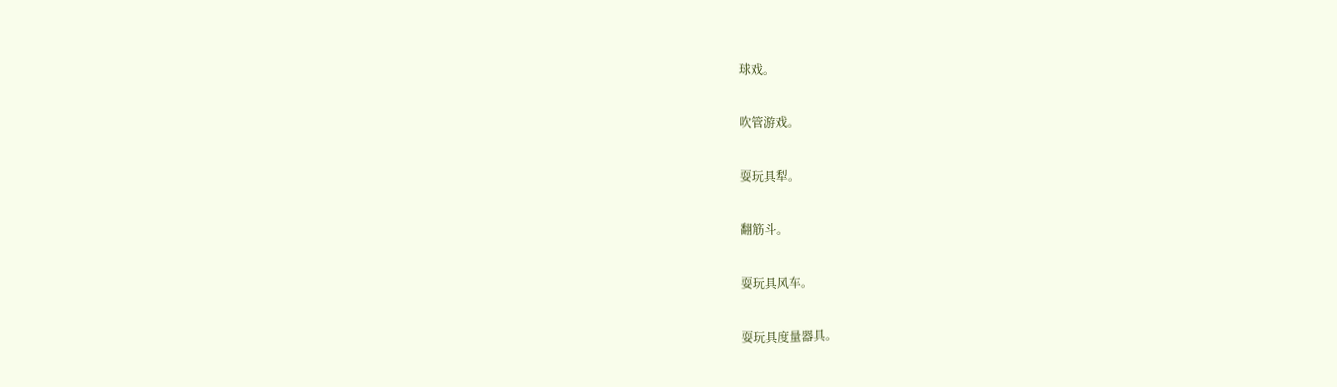球戏。

吹管游戏。

耍玩具犁。

翻筋斗。

耍玩具风车。

耍玩具度量器具。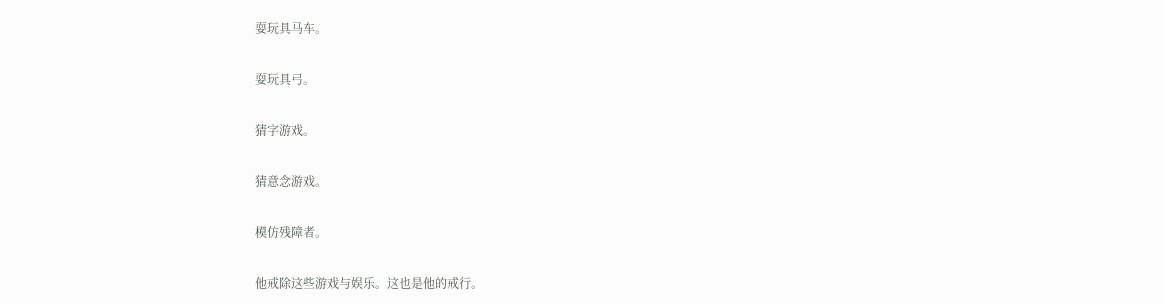耍玩具马车。

耍玩具弓。

猜字游戏。

猜意念游戏。

模仿残障者。

他戒除这些游戏与娱乐。这也是他的戒行。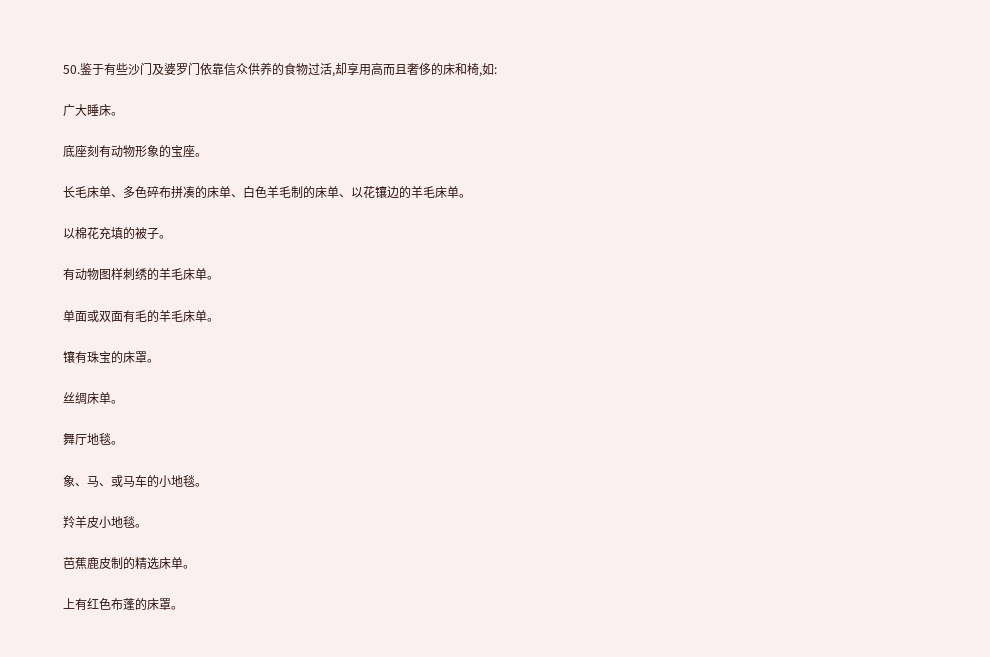50.鉴于有些沙门及婆罗门依靠信众供养的食物过活,却享用高而且奢侈的床和椅,如:

广大睡床。

底座刻有动物形象的宝座。

长毛床单、多色碎布拼凑的床单、白色羊毛制的床单、以花镶边的羊毛床单。

以棉花充填的被子。

有动物图样刺绣的羊毛床单。

单面或双面有毛的羊毛床单。

镶有珠宝的床罩。

丝绸床单。

舞厅地毯。

象、马、或马车的小地毯。

羚羊皮小地毯。

芭蕉鹿皮制的精选床单。

上有红色布蓬的床罩。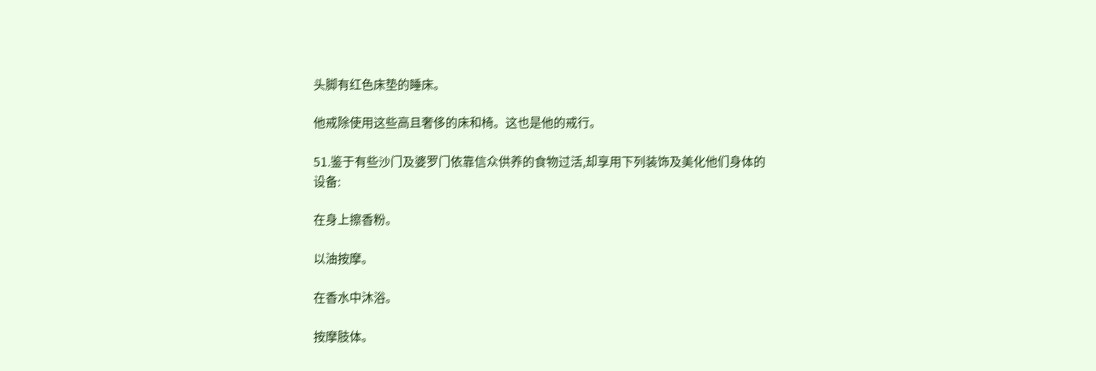头脚有红色床垫的睡床。

他戒除使用这些高且奢侈的床和椅。这也是他的戒行。

51.鉴于有些沙门及婆罗门依靠信众供养的食物过活,却享用下列装饰及美化他们身体的设备:

在身上擦香粉。

以油按摩。

在香水中沐浴。

按摩肢体。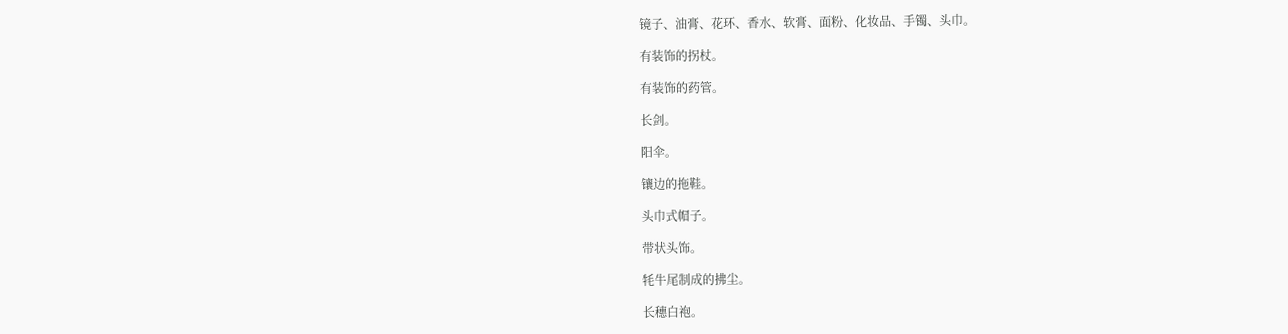镜子、油膏、花环、香水、软膏、面粉、化妆品、手镯、头巾。

有装饰的拐杖。

有装饰的药管。

长剑。

阳伞。

镶边的拖鞋。

头巾式帽子。

带状头饰。

牦牛尾制成的拂尘。

长穗白袍。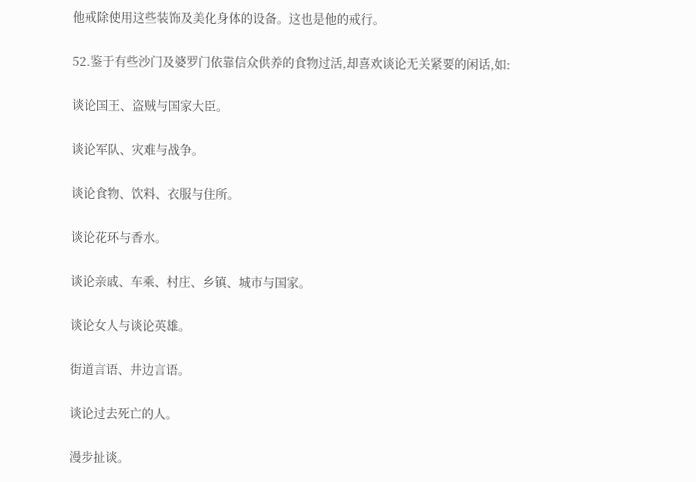他戒除使用这些装饰及美化身体的设备。这也是他的戒行。

52.鉴于有些沙门及婆罗门依靠信众供养的食物过活,却喜欢谈论无关紧要的闲话,如:

谈论国王、盗贼与国家大臣。

谈论军队、灾难与战争。

谈论食物、饮料、衣服与住所。

谈论花环与香水。

谈论亲戚、车乘、村庄、乡镇、城市与国家。

谈论女人与谈论英雄。

街道言语、井边言语。

谈论过去死亡的人。

漫步扯谈。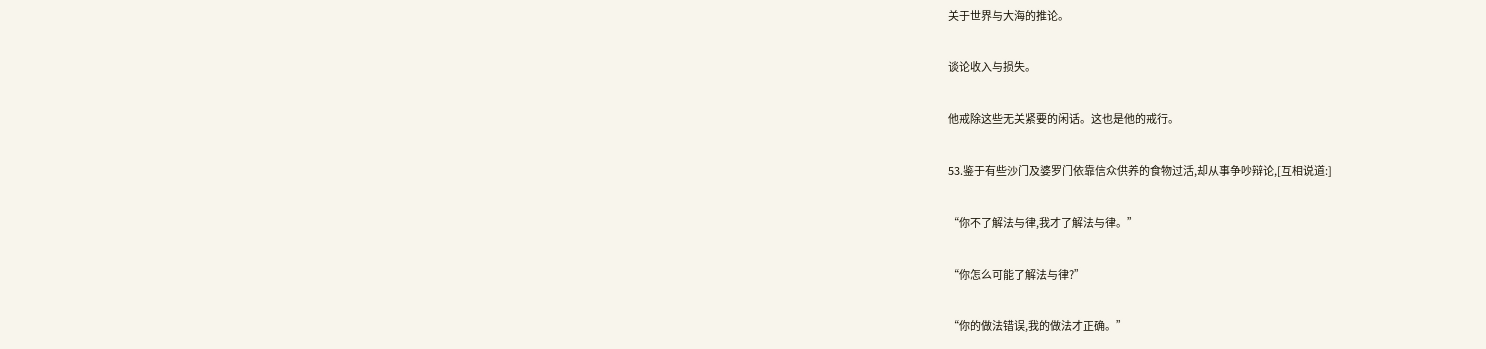关于世界与大海的推论。

谈论收入与损失。

他戒除这些无关紧要的闲话。这也是他的戒行。

53.鉴于有些沙门及婆罗门依靠信众供养的食物过活,却从事争吵辩论,[互相说道:]

“你不了解法与律,我才了解法与律。”

“你怎么可能了解法与律?”

“你的做法错误,我的做法才正确。”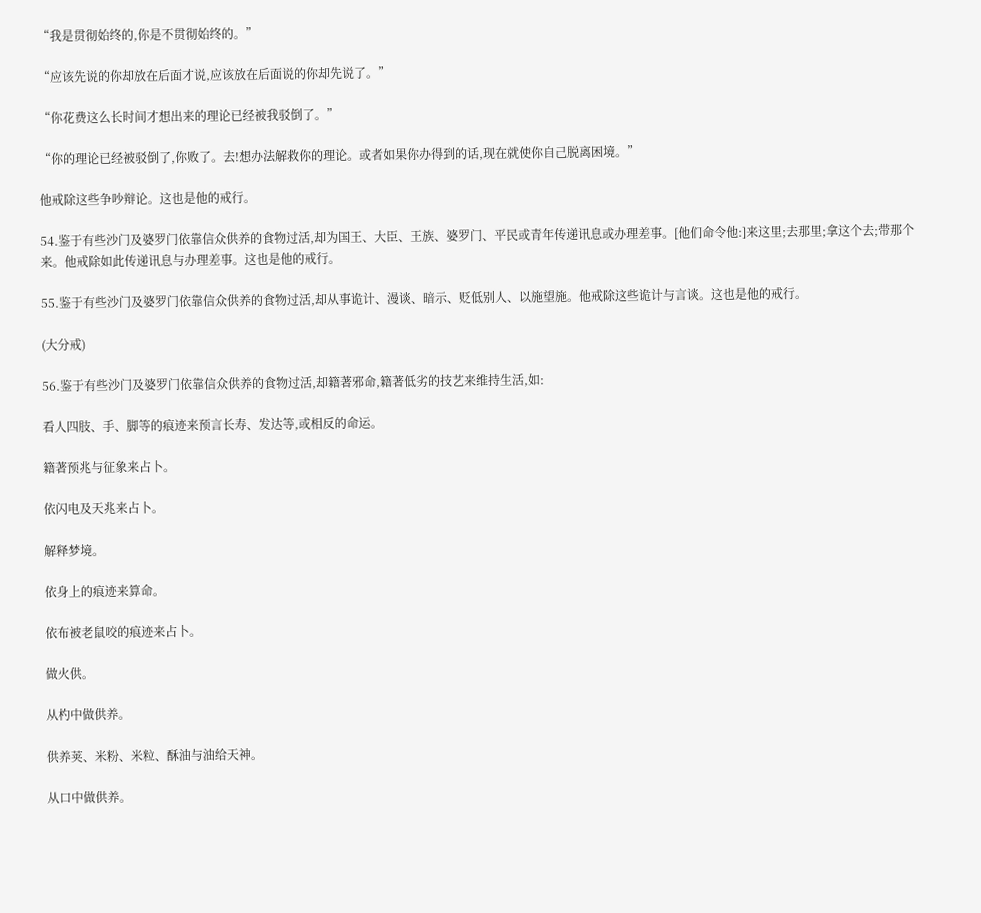“我是贯彻始终的,你是不贯彻始终的。”

“应该先说的你却放在后面才说,应该放在后面说的你却先说了。”

“你花费这么长时间才想出来的理论已经被我驳倒了。”

“你的理论已经被驳倒了,你败了。去!想办法解救你的理论。或者如果你办得到的话,现在就使你自己脱离困境。”

他戒除这些争吵辩论。这也是他的戒行。

54.鉴于有些沙门及婆罗门依靠信众供养的食物过活,却为国王、大臣、王族、婆罗门、平民或青年传递讯息或办理差事。[他们命令他:]来这里;去那里;拿这个去;带那个来。他戒除如此传递讯息与办理差事。这也是他的戒行。

55.鉴于有些沙门及婆罗门依靠信众供养的食物过活,却从事诡计、漫谈、暗示、贬低别人、以施望施。他戒除这些诡计与言谈。这也是他的戒行。

(大分戒)

56.鉴于有些沙门及婆罗门依靠信众供养的食物过活,却籍著邪命,籍著低劣的技艺来维持生活,如:

看人四肢、手、脚等的痕迹来预言长寿、发达等,或相反的命运。

籍著预兆与征象来占卜。

依闪电及天兆来占卜。

解释梦境。

依身上的痕迹来算命。

依布被老鼠咬的痕迹来占卜。

做火供。

从杓中做供养。

供养荚、米粉、米粒、酥油与油给天神。

从口中做供养。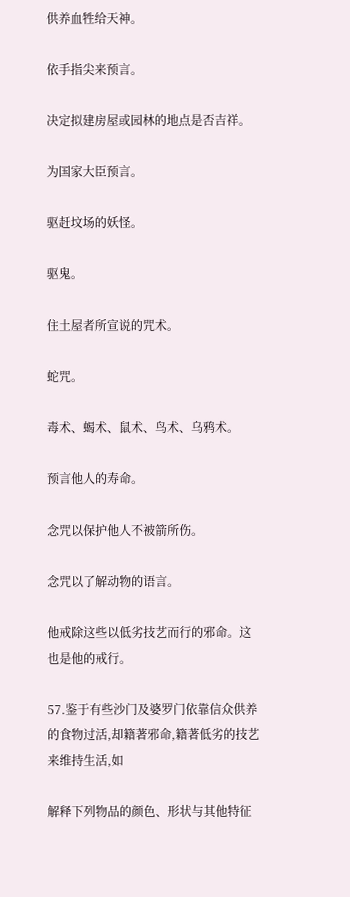供养血牲给天神。

依手指尖来预言。

决定拟建房屋或园林的地点是否吉祥。

为国家大臣预言。

驱赶坟场的妖怪。

驱鬼。

住土屋者所宣说的咒术。

蛇咒。

毒术、蝎术、鼠术、鸟术、乌鸦术。

预言他人的寿命。

念咒以保护他人不被箭所伤。

念咒以了解动物的语言。

他戒除这些以低劣技艺而行的邪命。这也是他的戒行。

57.鉴于有些沙门及婆罗门依靠信众供养的食物过活,却籍著邪命,籍著低劣的技艺来维持生活,如

解释下列物品的颜色、形状与其他特征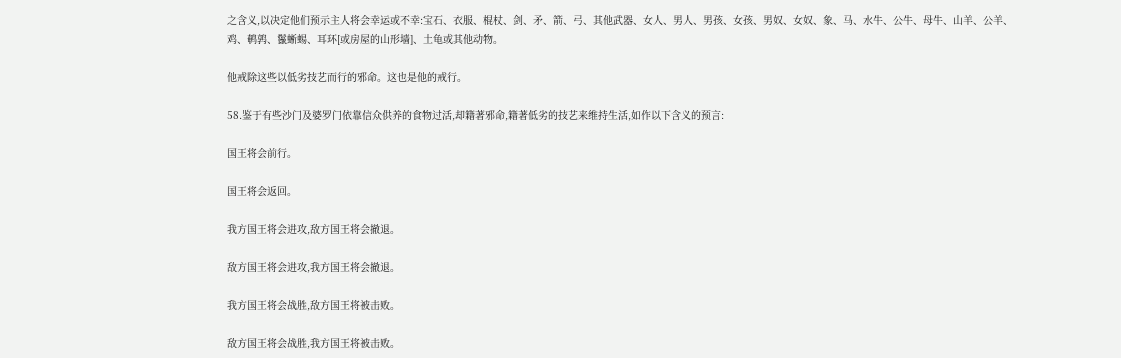之含义,以决定他们预示主人将会幸运或不幸:宝石、衣服、棍杖、剑、矛、箭、弓、其他武器、女人、男人、男孩、女孩、男奴、女奴、象、马、水牛、公牛、母牛、山羊、公羊、鸡、鹌鹑、鬣蜥蜴、耳环[或房屋的山形墙]、土龟或其他动物。

他戒除这些以低劣技艺而行的邪命。这也是他的戒行。

58.鉴于有些沙门及婆罗门依靠信众供养的食物过活,却籍著邪命,籍著低劣的技艺来维持生活,如作以下含义的预言:

国王将会前行。

国王将会返回。

我方国王将会进攻,敌方国王将会撤退。

敌方国王将会进攻,我方国王将会撤退。

我方国王将会战胜,敌方国王将被击败。

敌方国王将会战胜,我方国王将被击败。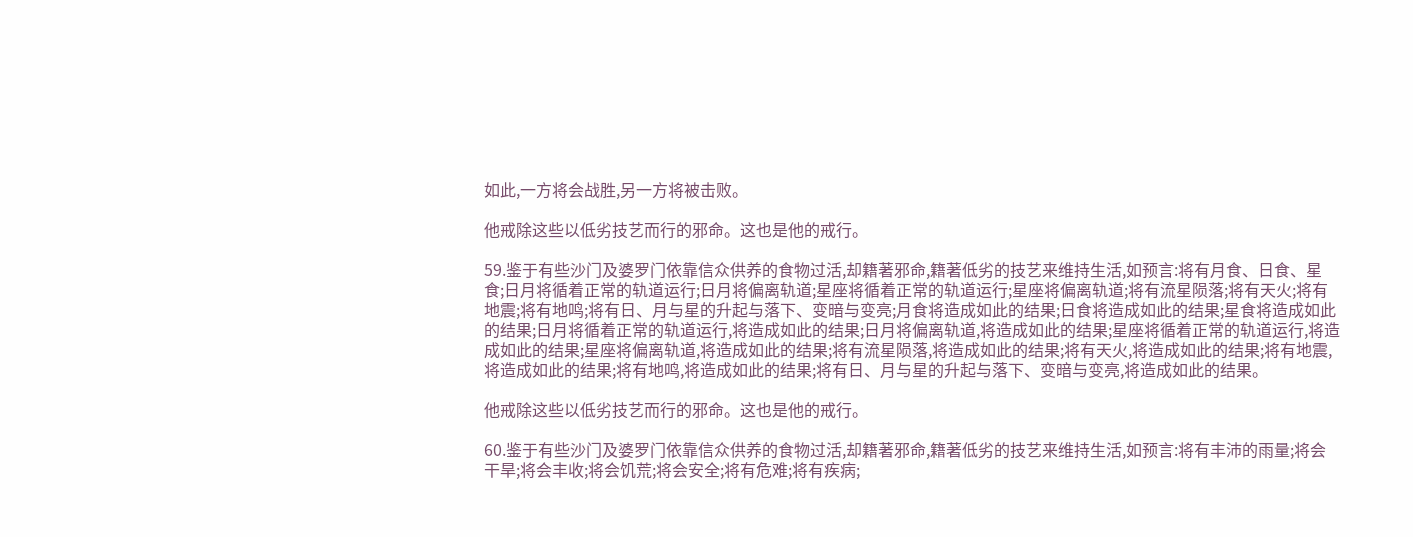如此,一方将会战胜,另一方将被击败。

他戒除这些以低劣技艺而行的邪命。这也是他的戒行。

59.鉴于有些沙门及婆罗门依靠信众供养的食物过活,却籍著邪命,籍著低劣的技艺来维持生活,如预言:将有月食、日食、星食;日月将循着正常的轨道运行;日月将偏离轨道;星座将循着正常的轨道运行;星座将偏离轨道;将有流星陨落;将有天火;将有地震;将有地鸣;将有日、月与星的升起与落下、变暗与变亮;月食将造成如此的结果;日食将造成如此的结果;星食将造成如此的结果;日月将循着正常的轨道运行,将造成如此的结果;日月将偏离轨道,将造成如此的结果;星座将循着正常的轨道运行,将造成如此的结果;星座将偏离轨道,将造成如此的结果;将有流星陨落,将造成如此的结果;将有天火,将造成如此的结果;将有地震,将造成如此的结果;将有地鸣,将造成如此的结果;将有日、月与星的升起与落下、变暗与变亮,将造成如此的结果。

他戒除这些以低劣技艺而行的邪命。这也是他的戒行。

60.鉴于有些沙门及婆罗门依靠信众供养的食物过活,却籍著邪命,籍著低劣的技艺来维持生活,如预言:将有丰沛的雨量;将会干旱;将会丰收;将会饥荒;将会安全;将有危难;将有疾病;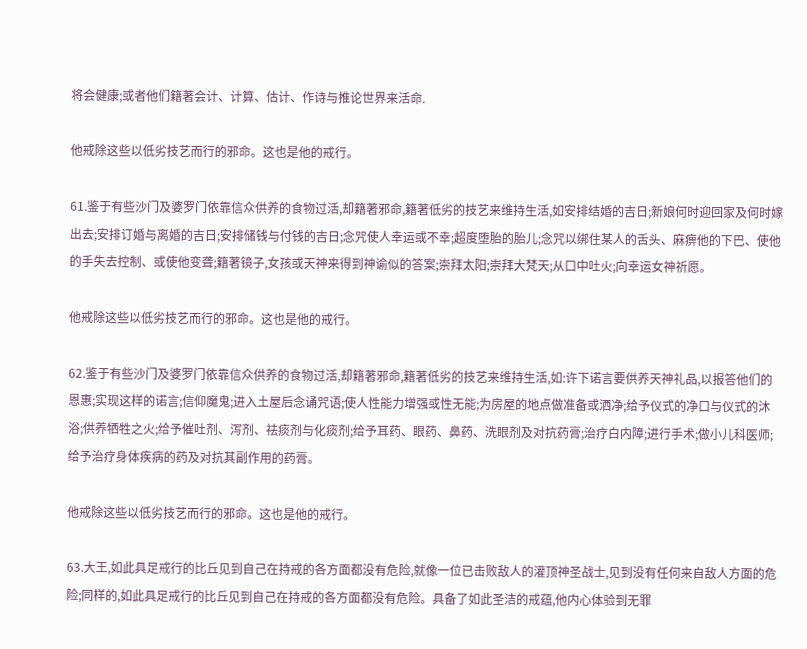将会健康;或者他们籍著会计、计算、估计、作诗与推论世界来活命.

他戒除这些以低劣技艺而行的邪命。这也是他的戒行。

61.鉴于有些沙门及婆罗门依靠信众供养的食物过活,却籍著邪命,籍著低劣的技艺来维持生活,如安排结婚的吉日;新娘何时迎回家及何时嫁出去;安排订婚与离婚的吉日;安排储钱与付钱的吉日;念咒使人幸运或不幸;超度堕胎的胎儿;念咒以绑住某人的舌头、麻痹他的下巴、使他的手失去控制、或使他变聋;籍著镜子,女孩或天神来得到神谕似的答案;崇拜太阳;崇拜大梵天;从口中吐火;向幸运女神祈愿。

他戒除这些以低劣技艺而行的邪命。这也是他的戒行。

62.鉴于有些沙门及婆罗门依靠信众供养的食物过活,却籍著邪命,籍著低劣的技艺来维持生活,如:许下诺言要供养天神礼品,以报答他们的恩惠;实现这样的诺言;信仰魔鬼;进入土屋后念诵咒语;使人性能力增强或性无能;为房屋的地点做准备或洒净;给予仪式的净口与仪式的沐浴;供养牺牲之火;给予催吐剂、泻剂、祛痰剂与化痰剂;给予耳药、眼药、鼻药、洗眼剂及对抗药膏;治疗白内障;进行手术;做小儿科医师;给予治疗身体疾病的药及对抗其副作用的药膏。

他戒除这些以低劣技艺而行的邪命。这也是他的戒行。

63.大王,如此具足戒行的比丘见到自己在持戒的各方面都没有危险,就像一位已击败敌人的灌顶神圣战士,见到没有任何来自敌人方面的危险;同样的,如此具足戒行的比丘见到自己在持戒的各方面都没有危险。具备了如此圣洁的戒蕴,他内心体验到无罪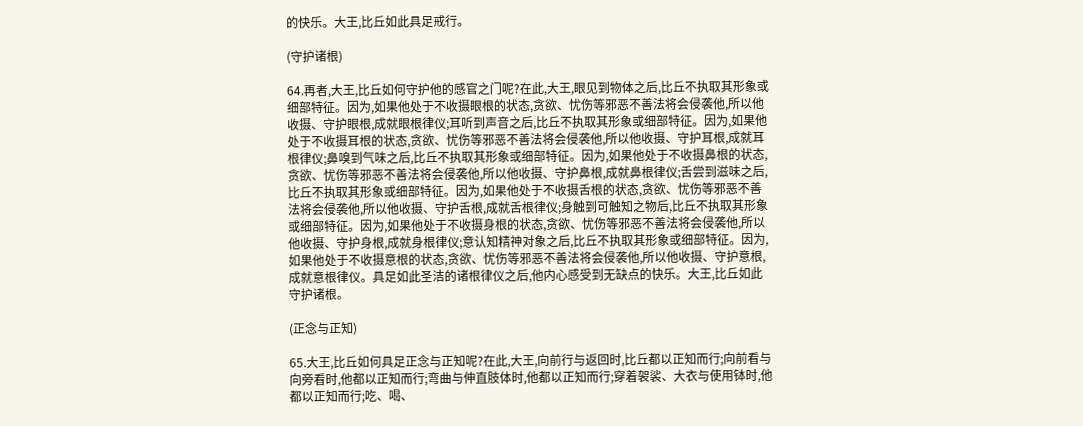的快乐。大王,比丘如此具足戒行。

(守护诸根)

64.再者,大王,比丘如何守护他的感官之门呢?在此,大王,眼见到物体之后,比丘不执取其形象或细部特征。因为,如果他处于不收摄眼根的状态,贪欲、忧伤等邪恶不善法将会侵袭他,所以他收摄、守护眼根,成就眼根律仪;耳听到声音之后,比丘不执取其形象或细部特征。因为,如果他处于不收摄耳根的状态,贪欲、忧伤等邪恶不善法将会侵袭他,所以他收摄、守护耳根,成就耳根律仪;鼻嗅到气味之后,比丘不执取其形象或细部特征。因为,如果他处于不收摄鼻根的状态,贪欲、忧伤等邪恶不善法将会侵袭他,所以他收摄、守护鼻根,成就鼻根律仪;舌尝到滋味之后,比丘不执取其形象或细部特征。因为,如果他处于不收摄舌根的状态,贪欲、忧伤等邪恶不善法将会侵袭他,所以他收摄、守护舌根,成就舌根律仪;身触到可触知之物后,比丘不执取其形象或细部特征。因为,如果他处于不收摄身根的状态,贪欲、忧伤等邪恶不善法将会侵袭他,所以他收摄、守护身根,成就身根律仪;意认知精神对象之后,比丘不执取其形象或细部特征。因为,如果他处于不收摄意根的状态,贪欲、忧伤等邪恶不善法将会侵袭他,所以他收摄、守护意根,成就意根律仪。具足如此圣洁的诸根律仪之后,他内心感受到无缺点的快乐。大王,比丘如此守护诸根。

(正念与正知)

65.大王,比丘如何具足正念与正知呢?在此,大王,向前行与返回时,比丘都以正知而行;向前看与向旁看时,他都以正知而行;弯曲与伸直肢体时,他都以正知而行;穿着袈裟、大衣与使用钵时,他都以正知而行;吃、喝、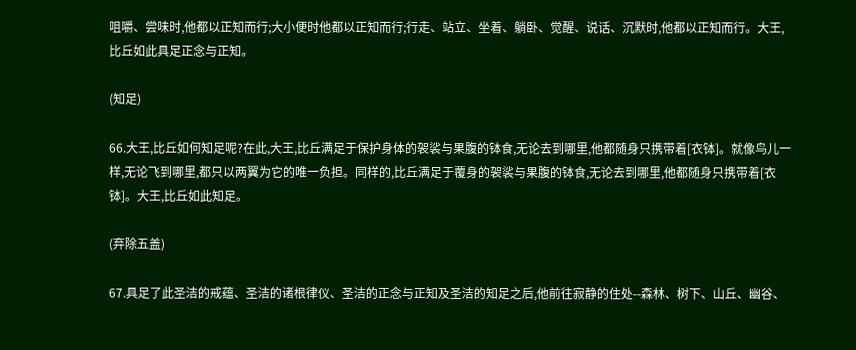咀嚼、尝味时,他都以正知而行;大小便时他都以正知而行;行走、站立、坐着、躺卧、觉醒、说话、沉默时,他都以正知而行。大王,比丘如此具足正念与正知。

(知足)

66.大王,比丘如何知足呢?在此,大王,比丘满足于保护身体的袈裟与果腹的钵食,无论去到哪里,他都随身只携带着[衣钵]。就像鸟儿一样,无论飞到哪里,都只以两翼为它的唯一负担。同样的,比丘满足于覆身的袈裟与果腹的钵食,无论去到哪里,他都随身只携带着[衣钵]。大王,比丘如此知足。

(弃除五盖)

67.具足了此圣洁的戒蕴、圣洁的诸根律仪、圣洁的正念与正知及圣洁的知足之后,他前往寂静的住处--森林、树下、山丘、幽谷、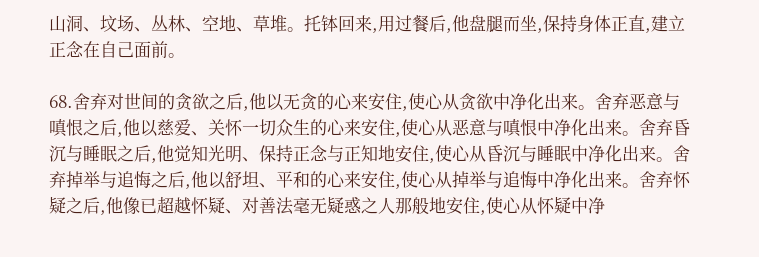山洞、坟场、丛林、空地、草堆。托钵回来,用过餐后,他盘腿而坐,保持身体正直,建立正念在自己面前。

68.舍弃对世间的贪欲之后,他以无贪的心来安住,使心从贪欲中净化出来。舍弃恶意与嗔恨之后,他以慈爱、关怀一切众生的心来安住,使心从恶意与嗔恨中净化出来。舍弃昏沉与睡眠之后,他觉知光明、保持正念与正知地安住,使心从昏沉与睡眠中净化出来。舍弃掉举与追悔之后,他以舒坦、平和的心来安住,使心从掉举与追悔中净化出来。舍弃怀疑之后,他像已超越怀疑、对善法毫无疑惑之人那般地安住,使心从怀疑中净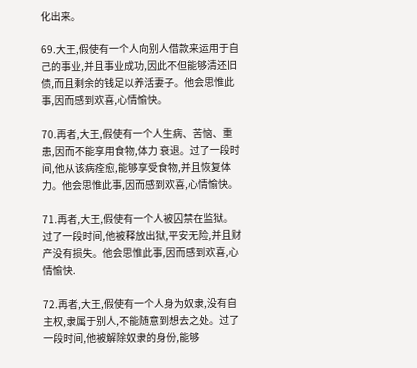化出来。

69.大王,假使有一个人向别人借款来运用于自己的事业,并且事业成功,因此不但能够清还旧债,而且剩余的钱足以养活妻子。他会思惟此事,因而感到欢喜,心情愉快。

70.再者,大王,假使有一个人生病、苦恼、重患,因而不能享用食物,体力 衰退。过了一段时间,他从该病痊愈,能够享受食物,并且恢复体力。他会思惟此事,因而感到欢喜,心情愉快。

71.再者,大王,假使有一个人被囚禁在监狱。过了一段时间,他被释放出狱,平安无险,并且财产没有损失。他会思惟此事,因而感到欢喜,心情愉快.

72.再者,大王,假使有一个人身为奴隶,没有自主权,隶属于别人,不能随意到想去之处。过了一段时间,他被解除奴隶的身份,能够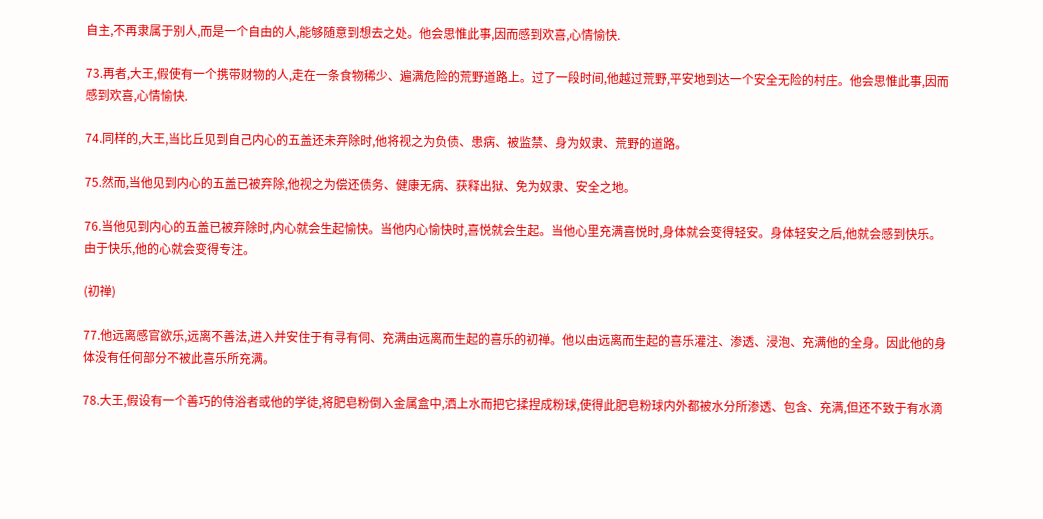自主,不再隶属于别人,而是一个自由的人,能够随意到想去之处。他会思惟此事,因而感到欢喜,心情愉快.

73.再者,大王,假使有一个携带财物的人,走在一条食物稀少、遍满危险的荒野道路上。过了一段时间,他越过荒野,平安地到达一个安全无险的村庄。他会思惟此事,因而感到欢喜,心情愉快.

74.同样的,大王,当比丘见到自己内心的五盖还未弃除时,他将视之为负债、患病、被监禁、身为奴隶、荒野的道路。

75.然而,当他见到内心的五盖已被弃除,他视之为偿还债务、健康无病、获释出狱、免为奴隶、安全之地。

76.当他见到内心的五盖已被弃除时,内心就会生起愉快。当他内心愉快时,喜悦就会生起。当他心里充满喜悦时,身体就会变得轻安。身体轻安之后,他就会感到快乐。由于快乐,他的心就会变得专注。

(初禅)

77.他远离感官欲乐,远离不善法,进入并安住于有寻有伺、充满由远离而生起的喜乐的初禅。他以由远离而生起的喜乐灌注、渗透、浸泡、充满他的全身。因此他的身体没有任何部分不被此喜乐所充满。

78.大王,假设有一个善巧的侍浴者或他的学徒,将肥皂粉倒入金属盒中,洒上水而把它揉捏成粉球,使得此肥皂粉球内外都被水分所渗透、包含、充满,但还不致于有水滴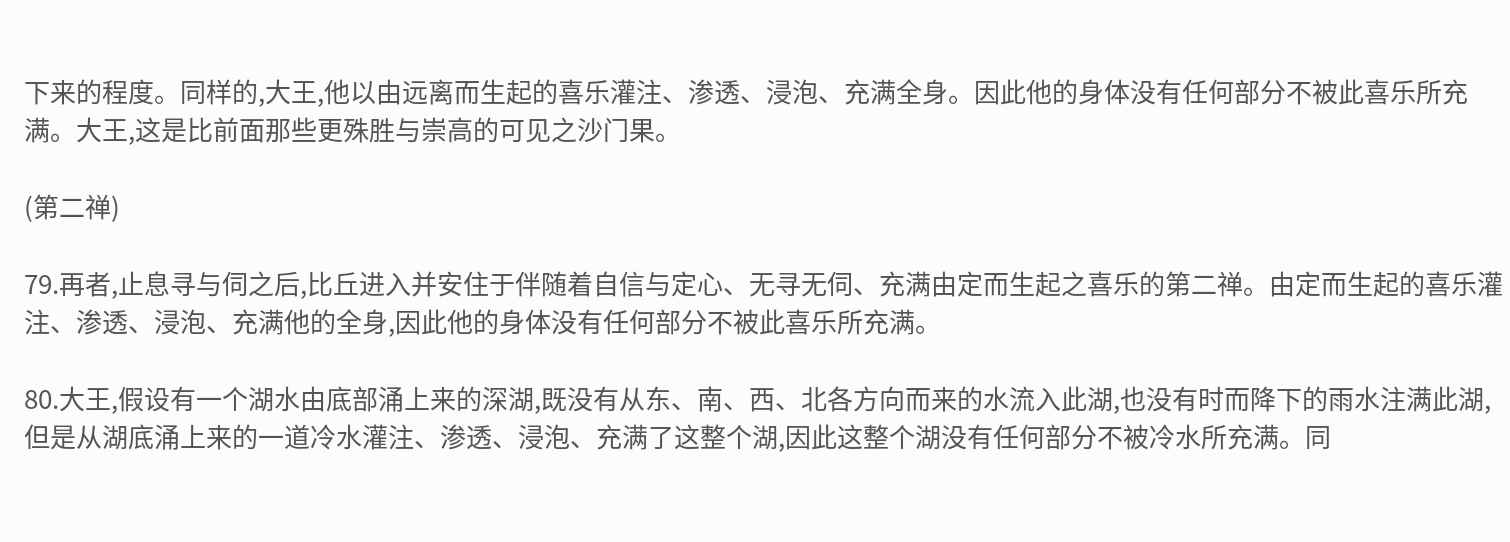下来的程度。同样的,大王,他以由远离而生起的喜乐灌注、渗透、浸泡、充满全身。因此他的身体没有任何部分不被此喜乐所充满。大王,这是比前面那些更殊胜与崇高的可见之沙门果。

(第二禅)

79.再者,止息寻与伺之后,比丘进入并安住于伴随着自信与定心、无寻无伺、充满由定而生起之喜乐的第二禅。由定而生起的喜乐灌注、渗透、浸泡、充满他的全身,因此他的身体没有任何部分不被此喜乐所充满。

80.大王,假设有一个湖水由底部涌上来的深湖,既没有从东、南、西、北各方向而来的水流入此湖,也没有时而降下的雨水注满此湖,但是从湖底涌上来的一道冷水灌注、渗透、浸泡、充满了这整个湖,因此这整个湖没有任何部分不被冷水所充满。同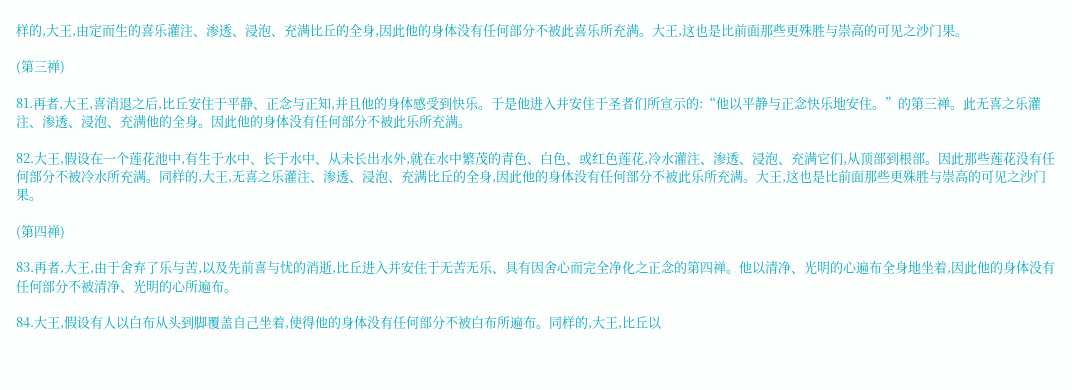样的,大王,由定而生的喜乐灌注、渗透、浸泡、充满比丘的全身,因此他的身体没有任何部分不被此喜乐所充满。大王,这也是比前面那些更殊胜与崇高的可见之沙门果。

(第三禅)

81.再者,大王,喜消退之后,比丘安住于平静、正念与正知,并且他的身体感受到快乐。于是他进入并安住于圣者们所宣示的:“他以平静与正念快乐地安住。”的第三禅。此无喜之乐灌注、渗透、浸泡、充满他的全身。因此他的身体没有任何部分不被此乐所充满。

82.大王,假设在一个莲花池中,有生于水中、长于水中、从未长出水外,就在水中繁茂的青色、白色、或红色莲花,冷水灌注、渗透、浸泡、充满它们,从顶部到根部。因此那些莲花没有任何部分不被冷水所充满。同样的,大王,无喜之乐灌注、渗透、浸泡、充满比丘的全身,因此他的身体没有任何部分不被此乐所充满。大王,这也是比前面那些更殊胜与崇高的可见之沙门果。

(第四禅)

83.再者,大王,由于舍弃了乐与苦,以及先前喜与忧的消逝,比丘进入并安住于无苦无乐、具有因舍心而完全净化之正念的第四禅。他以清净、光明的心遍布全身地坐着,因此他的身体没有任何部分不被清净、光明的心所遍布。

84.大王,假设有人以白布从头到脚覆盖自己坐着,使得他的身体没有任何部分不被白布所遍布。同样的,大王,比丘以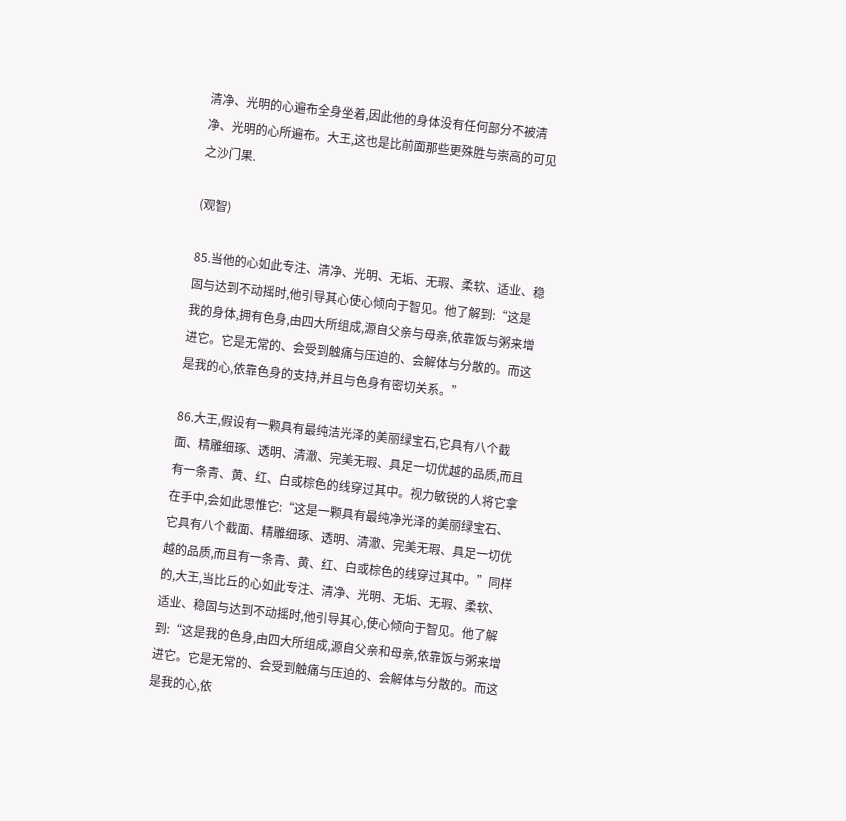清净、光明的心遍布全身坐着,因此他的身体没有任何部分不被清净、光明的心所遍布。大王,这也是比前面那些更殊胜与崇高的可见之沙门果.

(观智)

85.当他的心如此专注、清净、光明、无垢、无瑕、柔软、适业、稳固与达到不动摇时,他引导其心使心倾向于智见。他了解到:“这是我的身体,拥有色身,由四大所组成,源自父亲与母亲,依靠饭与粥来增进它。它是无常的、会受到触痛与压迫的、会解体与分散的。而这是我的心,依靠色身的支持,并且与色身有密切关系。”

86.大王,假设有一颗具有最纯洁光泽的美丽绿宝石,它具有八个截面、精雕细琢、透明、清澈、完美无瑕、具足一切优越的品质,而且有一条青、黄、红、白或棕色的线穿过其中。视力敏锐的人将它拿在手中,会如此思惟它:“这是一颗具有最纯净光泽的美丽绿宝石、它具有八个截面、精雕细琢、透明、清澈、完美无瑕、具足一切优越的品质,而且有一条青、黄、红、白或棕色的线穿过其中。”同样的,大王,当比丘的心如此专注、清净、光明、无垢、无瑕、柔软、适业、稳固与达到不动摇时,他引导其心,使心倾向于智见。他了解到:“这是我的色身,由四大所组成,源自父亲和母亲,依靠饭与粥来增进它。它是无常的、会受到触痛与压迫的、会解体与分散的。而这是我的心,依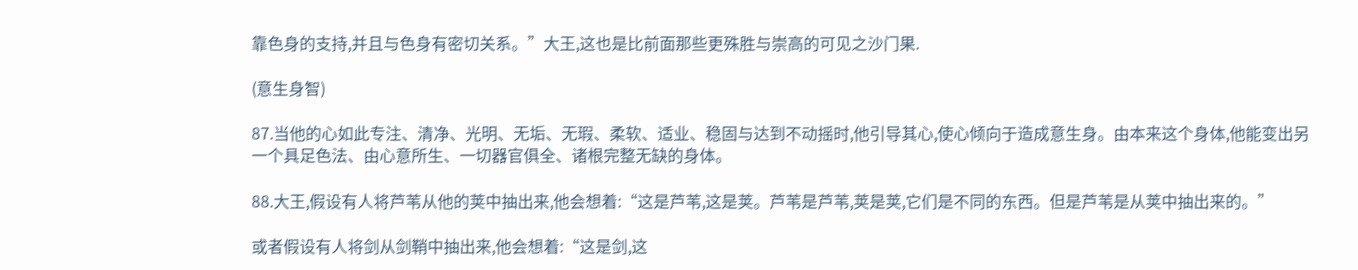靠色身的支持,并且与色身有密切关系。”大王,这也是比前面那些更殊胜与崇高的可见之沙门果.

(意生身智)

87.当他的心如此专注、清净、光明、无垢、无瑕、柔软、适业、稳固与达到不动摇时,他引导其心,使心倾向于造成意生身。由本来这个身体,他能变出另一个具足色法、由心意所生、一切器官俱全、诸根完整无缺的身体。

88.大王,假设有人将芦苇从他的荚中抽出来,他会想着:“这是芦苇,这是荚。芦苇是芦苇,荚是荚,它们是不同的东西。但是芦苇是从荚中抽出来的。”

或者假设有人将剑从剑鞘中抽出来,他会想着:“这是剑,这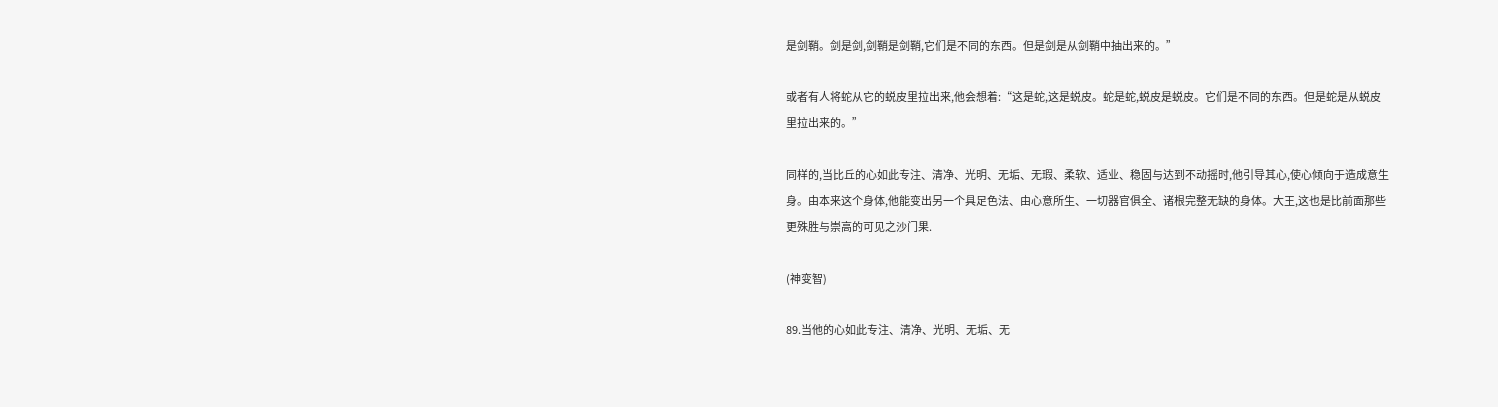是剑鞘。剑是剑,剑鞘是剑鞘,它们是不同的东西。但是剑是从剑鞘中抽出来的。”

或者有人将蛇从它的蜕皮里拉出来,他会想着:“这是蛇,这是蜕皮。蛇是蛇,蜕皮是蜕皮。它们是不同的东西。但是蛇是从蜕皮里拉出来的。”

同样的,当比丘的心如此专注、清净、光明、无垢、无瑕、柔软、适业、稳固与达到不动摇时,他引导其心,使心倾向于造成意生身。由本来这个身体,他能变出另一个具足色法、由心意所生、一切器官俱全、诸根完整无缺的身体。大王,这也是比前面那些更殊胜与崇高的可见之沙门果.

(神变智)

89.当他的心如此专注、清净、光明、无垢、无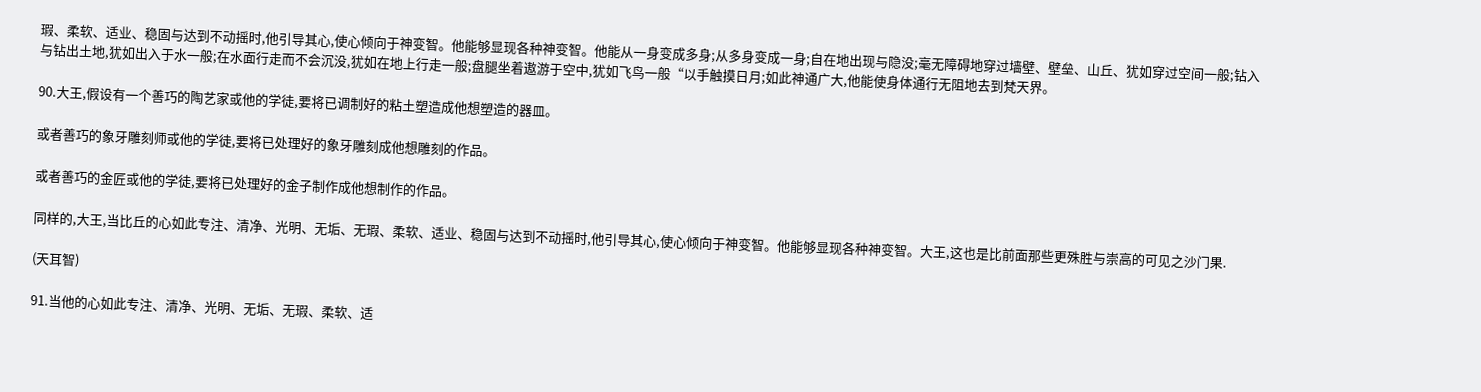瑕、柔软、适业、稳固与达到不动摇时,他引导其心,使心倾向于神变智。他能够显现各种神变智。他能从一身变成多身;从多身变成一身;自在地出现与隐没;毫无障碍地穿过墙壁、壁垒、山丘、犹如穿过空间一般;钻入与钻出土地,犹如出入于水一般;在水面行走而不会沉没,犹如在地上行走一般;盘腿坐着遨游于空中,犹如飞鸟一般“以手触摸日月;如此神通广大,他能使身体通行无阻地去到梵天界。

90.大王,假设有一个善巧的陶艺家或他的学徒,要将已调制好的粘土塑造成他想塑造的器皿。

或者善巧的象牙雕刻师或他的学徒,要将已处理好的象牙雕刻成他想雕刻的作品。

或者善巧的金匠或他的学徒,要将已处理好的金子制作成他想制作的作品。

同样的,大王,当比丘的心如此专注、清净、光明、无垢、无瑕、柔软、适业、稳固与达到不动摇时,他引导其心,使心倾向于神变智。他能够显现各种神变智。大王,这也是比前面那些更殊胜与崇高的可见之沙门果.

(天耳智)

91.当他的心如此专注、清净、光明、无垢、无瑕、柔软、适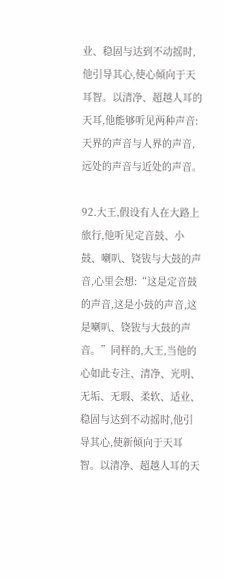业、稳固与达到不动摇时,他引导其心,使心倾向于天耳智。以清净、超越人耳的天耳,他能够听见两种声音:天界的声音与人界的声音,远处的声音与近处的声音。

92.大王,假设有人在大路上旅行,他听见定音鼓、小鼓、喇叭、铙钹与大鼓的声音,心里会想:“这是定音鼓的声音,这是小鼓的声音,这是喇叭、铙钹与大鼓的声音。”同样的,大王,当他的心如此专注、清净、光明、无垢、无瑕、柔软、适业、稳固与达到不动摇时,他引导其心,使新倾向于天耳智。以清净、超越人耳的天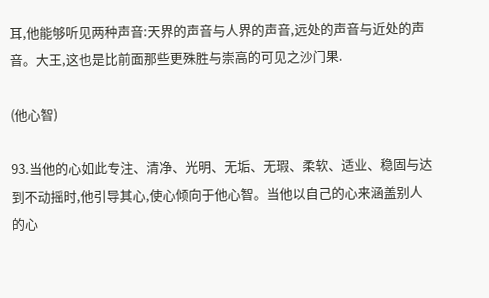耳,他能够听见两种声音:天界的声音与人界的声音,远处的声音与近处的声音。大王,这也是比前面那些更殊胜与崇高的可见之沙门果.

(他心智)

93.当他的心如此专注、清净、光明、无垢、无瑕、柔软、适业、稳固与达到不动摇时,他引导其心,使心倾向于他心智。当他以自己的心来涵盖别人的心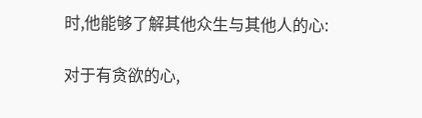时,他能够了解其他众生与其他人的心:

对于有贪欲的心,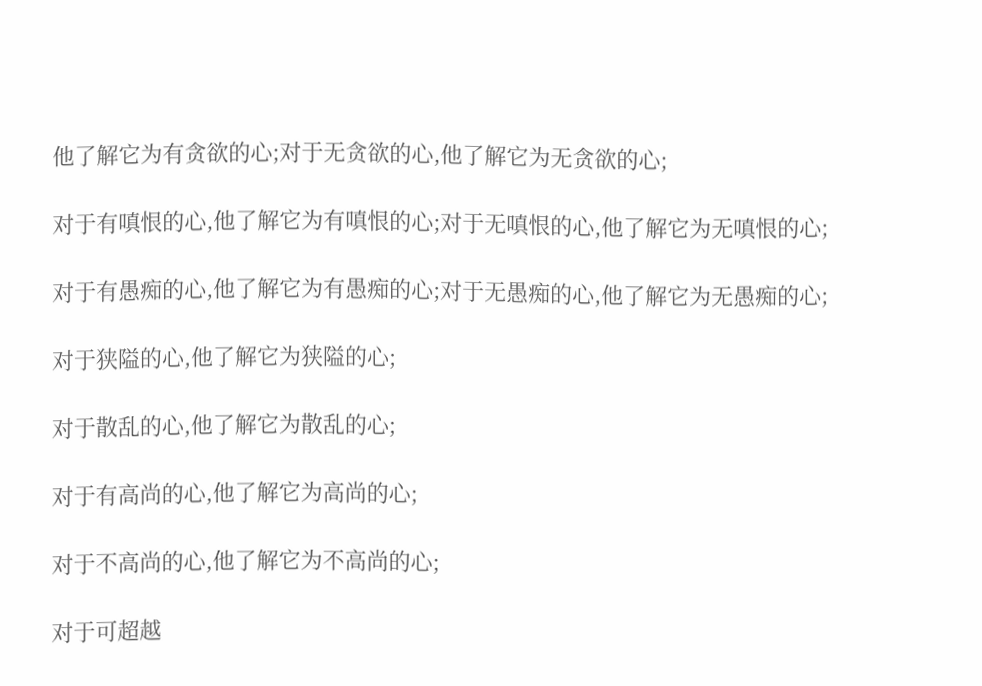他了解它为有贪欲的心;对于无贪欲的心,他了解它为无贪欲的心;

对于有嗔恨的心,他了解它为有嗔恨的心;对于无嗔恨的心,他了解它为无嗔恨的心;

对于有愚痴的心,他了解它为有愚痴的心;对于无愚痴的心,他了解它为无愚痴的心;

对于狭隘的心,他了解它为狭隘的心;

对于散乱的心,他了解它为散乱的心;

对于有高尚的心,他了解它为高尚的心;

对于不高尚的心,他了解它为不高尚的心;

对于可超越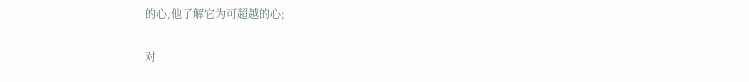的心,他了解它为可超越的心;

对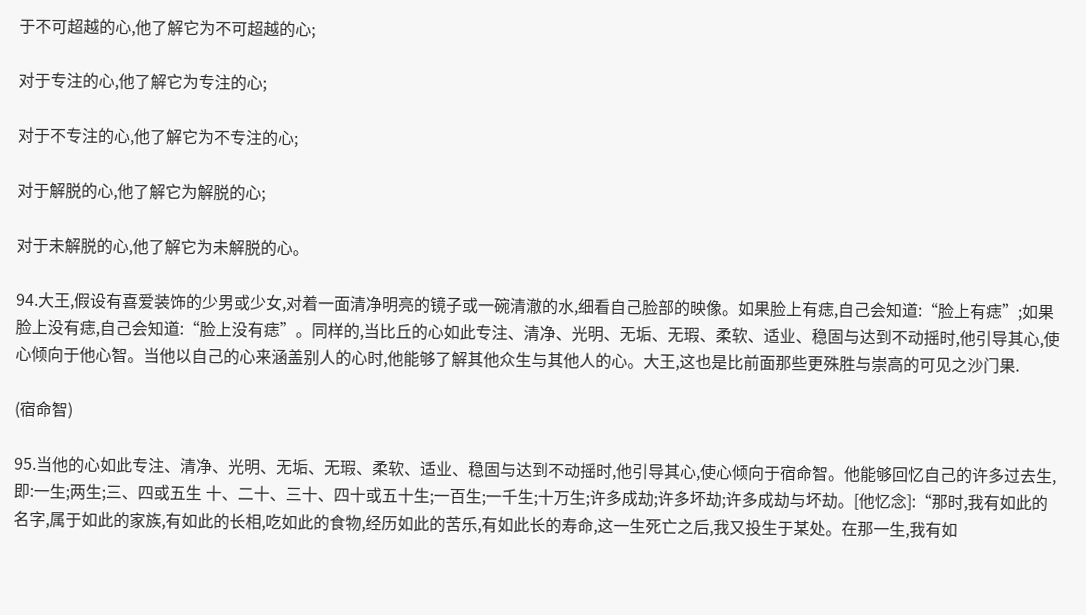于不可超越的心,他了解它为不可超越的心;

对于专注的心,他了解它为专注的心;

对于不专注的心,他了解它为不专注的心;

对于解脱的心,他了解它为解脱的心;

对于未解脱的心,他了解它为未解脱的心。

94.大王,假设有喜爱装饰的少男或少女,对着一面清净明亮的镜子或一碗清澈的水,细看自己脸部的映像。如果脸上有痣,自己会知道:“脸上有痣”;如果脸上没有痣,自己会知道:“脸上没有痣”。同样的,当比丘的心如此专注、清净、光明、无垢、无瑕、柔软、适业、稳固与达到不动摇时,他引导其心,使心倾向于他心智。当他以自己的心来涵盖别人的心时,他能够了解其他众生与其他人的心。大王,这也是比前面那些更殊胜与崇高的可见之沙门果.

(宿命智)

95.当他的心如此专注、清净、光明、无垢、无瑕、柔软、适业、稳固与达到不动摇时,他引导其心,使心倾向于宿命智。他能够回忆自己的许多过去生,即:一生;两生;三、四或五生 十、二十、三十、四十或五十生;一百生;一千生;十万生;许多成劫;许多坏劫;许多成劫与坏劫。[他忆念]:“那时,我有如此的名字,属于如此的家族,有如此的长相,吃如此的食物,经历如此的苦乐,有如此长的寿命,这一生死亡之后,我又投生于某处。在那一生,我有如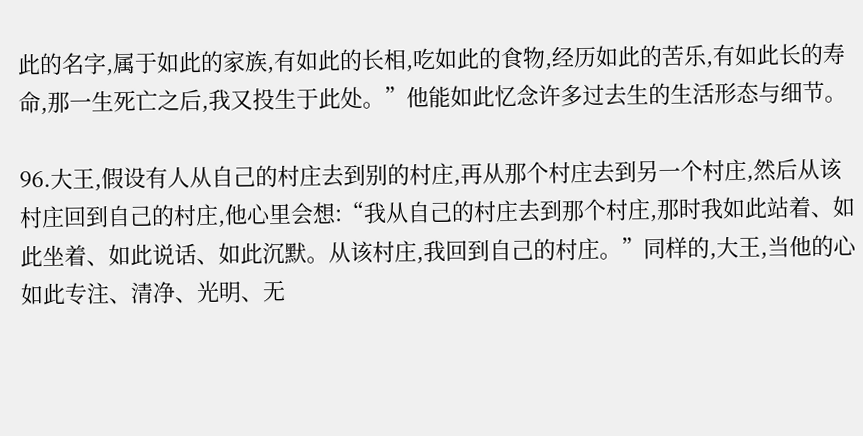此的名字,属于如此的家族,有如此的长相,吃如此的食物,经历如此的苦乐,有如此长的寿命,那一生死亡之后,我又投生于此处。”他能如此忆念许多过去生的生活形态与细节。

96.大王,假设有人从自己的村庄去到别的村庄,再从那个村庄去到另一个村庄,然后从该村庄回到自己的村庄,他心里会想:“我从自己的村庄去到那个村庄,那时我如此站着、如此坐着、如此说话、如此沉默。从该村庄,我回到自己的村庄。”同样的,大王,当他的心如此专注、清净、光明、无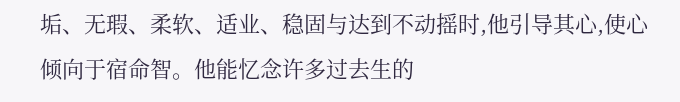垢、无瑕、柔软、适业、稳固与达到不动摇时,他引导其心,使心倾向于宿命智。他能忆念许多过去生的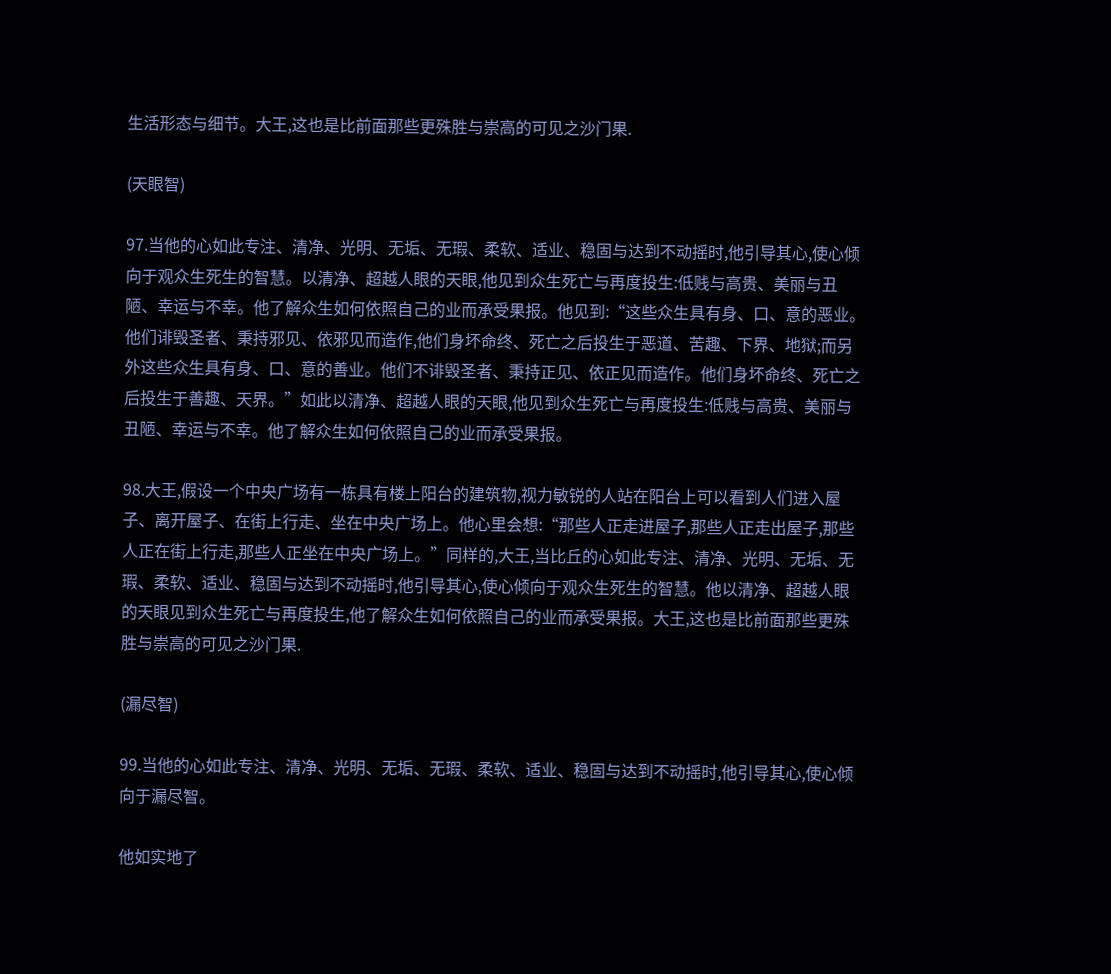生活形态与细节。大王,这也是比前面那些更殊胜与崇高的可见之沙门果.

(天眼智)

97.当他的心如此专注、清净、光明、无垢、无瑕、柔软、适业、稳固与达到不动摇时,他引导其心,使心倾向于观众生死生的智慧。以清净、超越人眼的天眼,他见到众生死亡与再度投生:低贱与高贵、美丽与丑陋、幸运与不幸。他了解众生如何依照自己的业而承受果报。他见到:“这些众生具有身、口、意的恶业。他们诽毁圣者、秉持邪见、依邪见而造作,他们身坏命终、死亡之后投生于恶道、苦趣、下界、地狱;而另外这些众生具有身、口、意的善业。他们不诽毁圣者、秉持正见、依正见而造作。他们身坏命终、死亡之后投生于善趣、天界。”如此以清净、超越人眼的天眼,他见到众生死亡与再度投生:低贱与高贵、美丽与丑陋、幸运与不幸。他了解众生如何依照自己的业而承受果报。

98.大王,假设一个中央广场有一栋具有楼上阳台的建筑物,视力敏锐的人站在阳台上可以看到人们进入屋子、离开屋子、在街上行走、坐在中央广场上。他心里会想:“那些人正走进屋子,那些人正走出屋子,那些人正在街上行走,那些人正坐在中央广场上。”同样的,大王,当比丘的心如此专注、清净、光明、无垢、无瑕、柔软、适业、稳固与达到不动摇时,他引导其心,使心倾向于观众生死生的智慧。他以清净、超越人眼的天眼见到众生死亡与再度投生,他了解众生如何依照自己的业而承受果报。大王,这也是比前面那些更殊胜与崇高的可见之沙门果.

(漏尽智)

99.当他的心如此专注、清净、光明、无垢、无瑕、柔软、适业、稳固与达到不动摇时,他引导其心,使心倾向于漏尽智。

他如实地了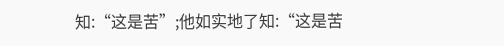知:“这是苦”;他如实地了知:“这是苦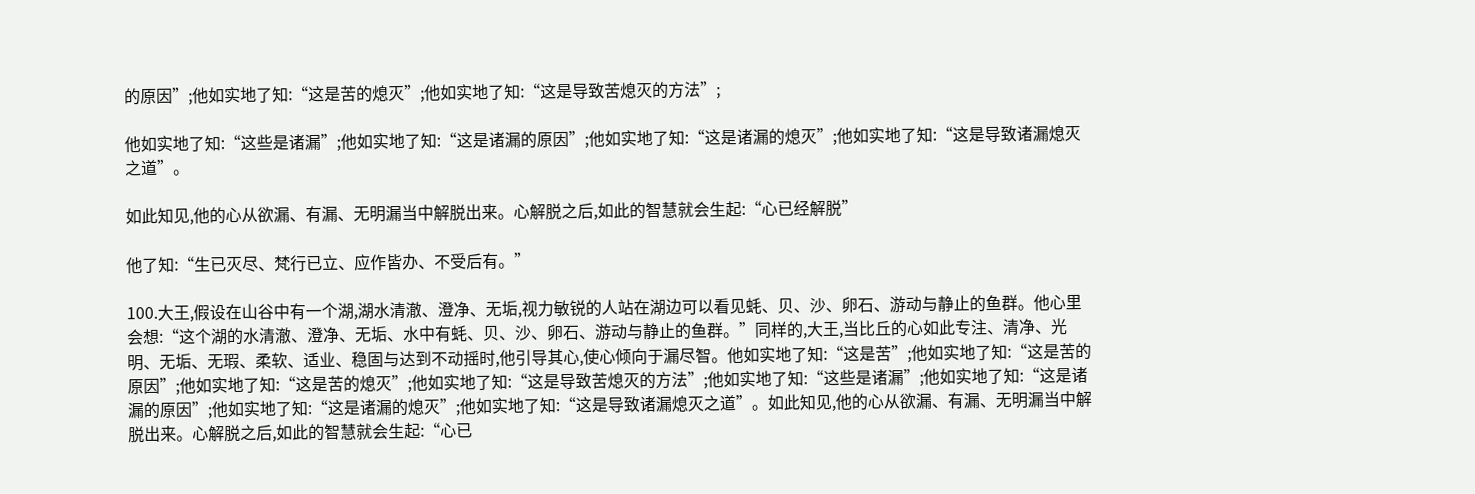的原因”;他如实地了知:“这是苦的熄灭”;他如实地了知:“这是导致苦熄灭的方法”;

他如实地了知:“这些是诸漏”;他如实地了知:“这是诸漏的原因”;他如实地了知:“这是诸漏的熄灭”;他如实地了知:“这是导致诸漏熄灭之道”。

如此知见,他的心从欲漏、有漏、无明漏当中解脱出来。心解脱之后,如此的智慧就会生起:“心已经解脱”

他了知:“生已灭尽、梵行已立、应作皆办、不受后有。”

100.大王,假设在山谷中有一个湖,湖水清澈、澄净、无垢,视力敏锐的人站在湖边可以看见蚝、贝、沙、卵石、游动与静止的鱼群。他心里会想:“这个湖的水清澈、澄净、无垢、水中有蚝、贝、沙、卵石、游动与静止的鱼群。”同样的,大王,当比丘的心如此专注、清净、光明、无垢、无瑕、柔软、适业、稳固与达到不动摇时,他引导其心,使心倾向于漏尽智。他如实地了知:“这是苦”;他如实地了知:“这是苦的原因”;他如实地了知:“这是苦的熄灭”;他如实地了知:“这是导致苦熄灭的方法”;他如实地了知:“这些是诸漏”;他如实地了知:“这是诸漏的原因”;他如实地了知:“这是诸漏的熄灭”;他如实地了知:“这是导致诸漏熄灭之道”。如此知见,他的心从欲漏、有漏、无明漏当中解脱出来。心解脱之后,如此的智慧就会生起:“心已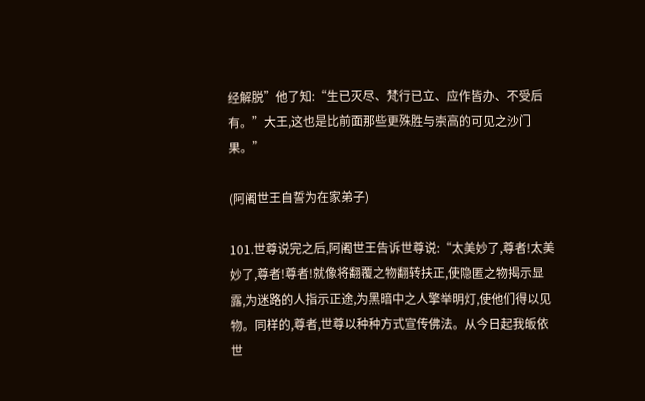经解脱”他了知:“生已灭尽、梵行已立、应作皆办、不受后有。”大王,这也是比前面那些更殊胜与崇高的可见之沙门果。”

(阿阇世王自誓为在家弟子)

101.世尊说完之后,阿阇世王告诉世尊说:“太美妙了,尊者!太美妙了,尊者!尊者!就像将翻覆之物翻转扶正,使隐匿之物揭示显露,为迷路的人指示正途,为黑暗中之人擎举明灯,使他们得以见物。同样的,尊者,世尊以种种方式宣传佛法。从今日起我皈依世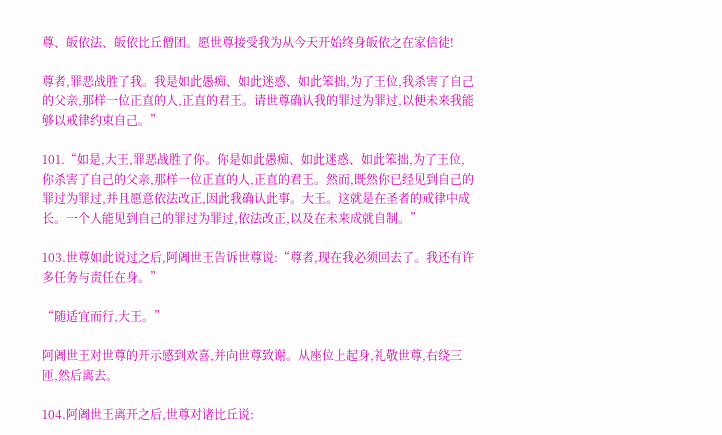尊、皈依法、皈依比丘僧团。愿世尊接受我为从今天开始终身皈依之在家信徒!

尊者,罪恶战胜了我。我是如此愚痴、如此迷惑、如此笨拙,为了王位,我杀害了自己的父亲,那样一位正直的人,正直的君王。请世尊确认我的罪过为罪过,以便未来我能够以戒律约束自己。”

101.“如是,大王,罪恶战胜了你。你是如此愚痴、如此迷惑、如此笨拙,为了王位,你杀害了自己的父亲,那样一位正直的人,正直的君王。然而,既然你已经见到自己的罪过为罪过,并且愿意依法改正,因此我确认此事。大王。这就是在圣者的戒律中成长。一个人能见到自己的罪过为罪过,依法改正,以及在未来成就自制。”

103.世尊如此说过之后,阿阇世王告诉世尊说:“尊者,现在我必须回去了。我还有许多任务与责任在身。”

“随适宜而行,大王。”

阿阇世王对世尊的开示感到欢喜,并向世尊致谢。从座位上起身,礼敬世尊,右绕三匝,然后离去。

104.阿阇世王离开之后,世尊对诸比丘说: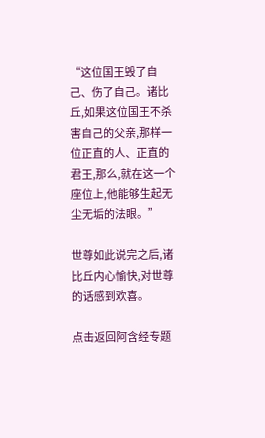“这位国王毁了自己、伤了自己。诸比丘,如果这位国王不杀害自己的父亲,那样一位正直的人、正直的君王,那么,就在这一个座位上,他能够生起无尘无垢的法眼。”

世尊如此说完之后,诸比丘内心愉快,对世尊的话感到欢喜。

点击返回阿含经专题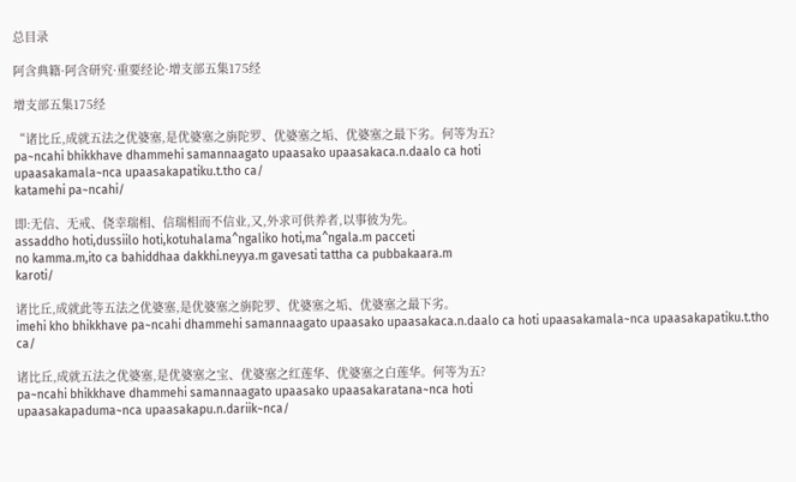总目录

阿含典籍·阿含研究·重要经论·增支部五集175经

增支部五集175经

“诸比丘,成就五法之优婆塞,是优婆塞之旃陀罗、优婆塞之垢、优婆塞之最下劣。何等为五?
pa~ncahi bhikkhave dhammehi samannaagato upaasako upaasakaca.n.daalo ca hoti
upaasakamala~nca upaasakapatiku.t.tho ca/
katamehi pa~ncahi/

即:无信、无戒、侥幸瑞相、信瑞相而不信业,又,外求可供养者,以事彼为先。
assaddho hoti,dussiilo hoti,kotuhalama^ngaliko hoti,ma^ngala.m pacceti
no kamma.m,ito ca bahiddhaa dakkhi.neyya.m gavesati tattha ca pubbakaara.m
karoti/

诸比丘,成就此等五法之优婆塞,是优婆塞之旃陀罗、优婆塞之垢、优婆塞之最下劣。
imehi kho bhikkhave pa~ncahi dhammehi samannaagato upaasako upaasakaca.n.daalo ca hoti upaasakamala~nca upaasakapatiku.t.tho ca/

诸比丘,成就五法之优婆塞,是优婆塞之宝、优婆塞之红莲华、优婆塞之白莲华。何等为五?
pa~ncahi bhikkhave dhammehi samannaagato upaasako upaasakaratana~nca hoti
upaasakapaduma~nca upaasakapu.n.dariik~nca/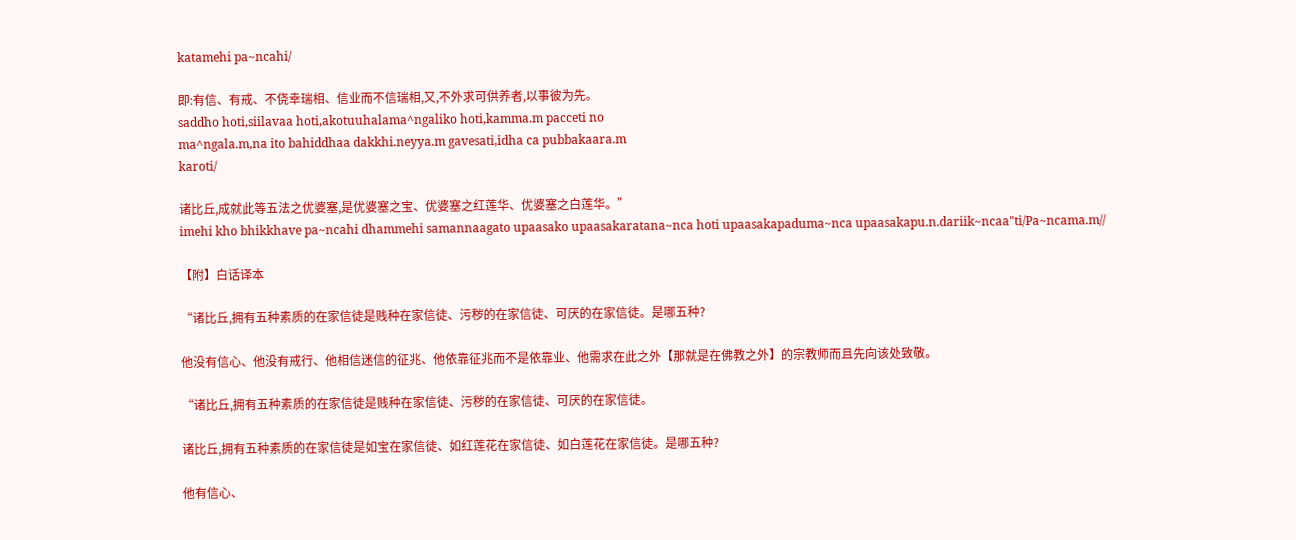katamehi pa~ncahi/

即:有信、有戒、不侥幸瑞相、信业而不信瑞相,又,不外求可供养者,以事彼为先。
saddho hoti,siilavaa hoti,akotuuhalama^ngaliko hoti,kamma.m pacceti no
ma^ngala.m,na ito bahiddhaa dakkhi.neyya.m gavesati,idha ca pubbakaara.m
karoti/

诸比丘,成就此等五法之优婆塞,是优婆塞之宝、优婆塞之红莲华、优婆塞之白莲华。”
imehi kho bhikkhave pa~ncahi dhammehi samannaagato upaasako upaasakaratana~nca hoti upaasakapaduma~nca upaasakapu.n.dariik~ncaa"ti/Pa~ncama.m//

【附】白话译本

“诸比丘,拥有五种素质的在家信徒是贱种在家信徒、污秽的在家信徒、可厌的在家信徒。是哪五种?

他没有信心、他没有戒行、他相信迷信的征兆、他依靠征兆而不是依靠业、他需求在此之外【那就是在佛教之外】的宗教师而且先向该处致敬。

“诸比丘,拥有五种素质的在家信徒是贱种在家信徒、污秽的在家信徒、可厌的在家信徒。

诸比丘,拥有五种素质的在家信徒是如宝在家信徒、如红莲花在家信徒、如白莲花在家信徒。是哪五种?

他有信心、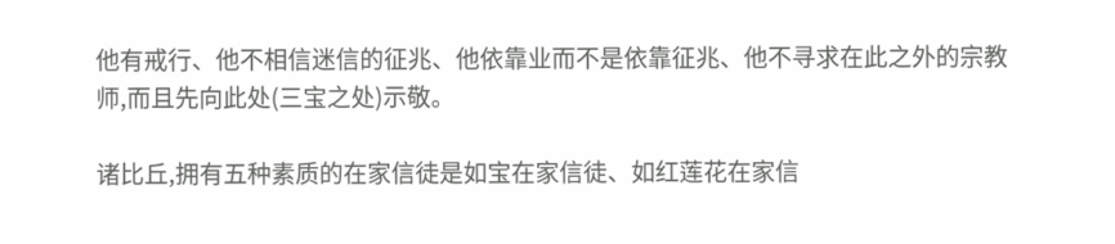他有戒行、他不相信迷信的征兆、他依靠业而不是依靠征兆、他不寻求在此之外的宗教师,而且先向此处(三宝之处)示敬。

诸比丘,拥有五种素质的在家信徒是如宝在家信徒、如红莲花在家信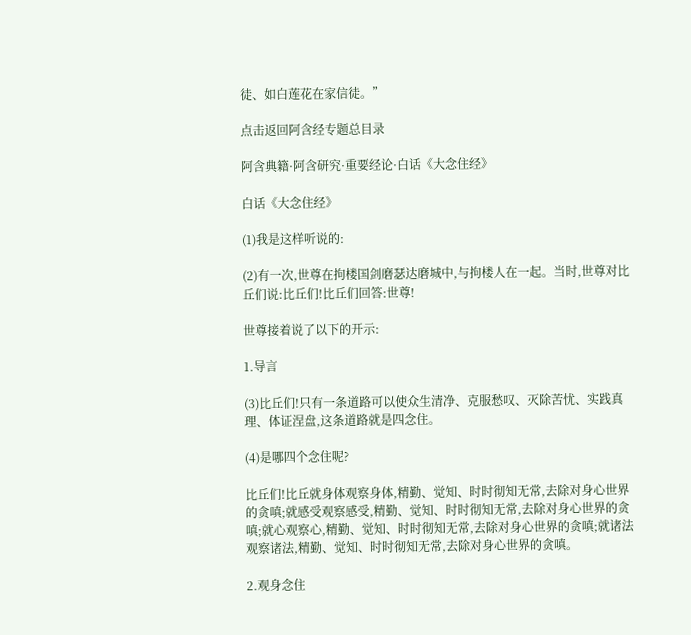徒、如白莲花在家信徒。”

点击返回阿含经专题总目录

阿含典籍·阿含研究·重要经论·白话《大念住经》

白话《大念住经》

(1)我是这样听说的:

(2)有一次,世尊在拘楼国剑磨瑟达磨城中,与拘楼人在一起。当时,世尊对比丘们说:比丘们!比丘们回答:世尊!

世尊接着说了以下的开示:

1.导言

(3)比丘们!只有一条道路可以使众生清净、克服愁叹、灭除苦忧、实践真理、体证涅盘,这条道路就是四念住。

(4)是哪四个念住呢?

比丘们!比丘就身体观察身体,精勤、觉知、时时彻知无常,去除对身心世界的贪嗔;就感受观察感受,精勤、觉知、时时彻知无常,去除对身心世界的贪嗔;就心观察心,精勤、觉知、时时彻知无常,去除对身心世界的贪嗔;就诸法观察诸法,精勤、觉知、时时彻知无常,去除对身心世界的贪嗔。

2.观身念住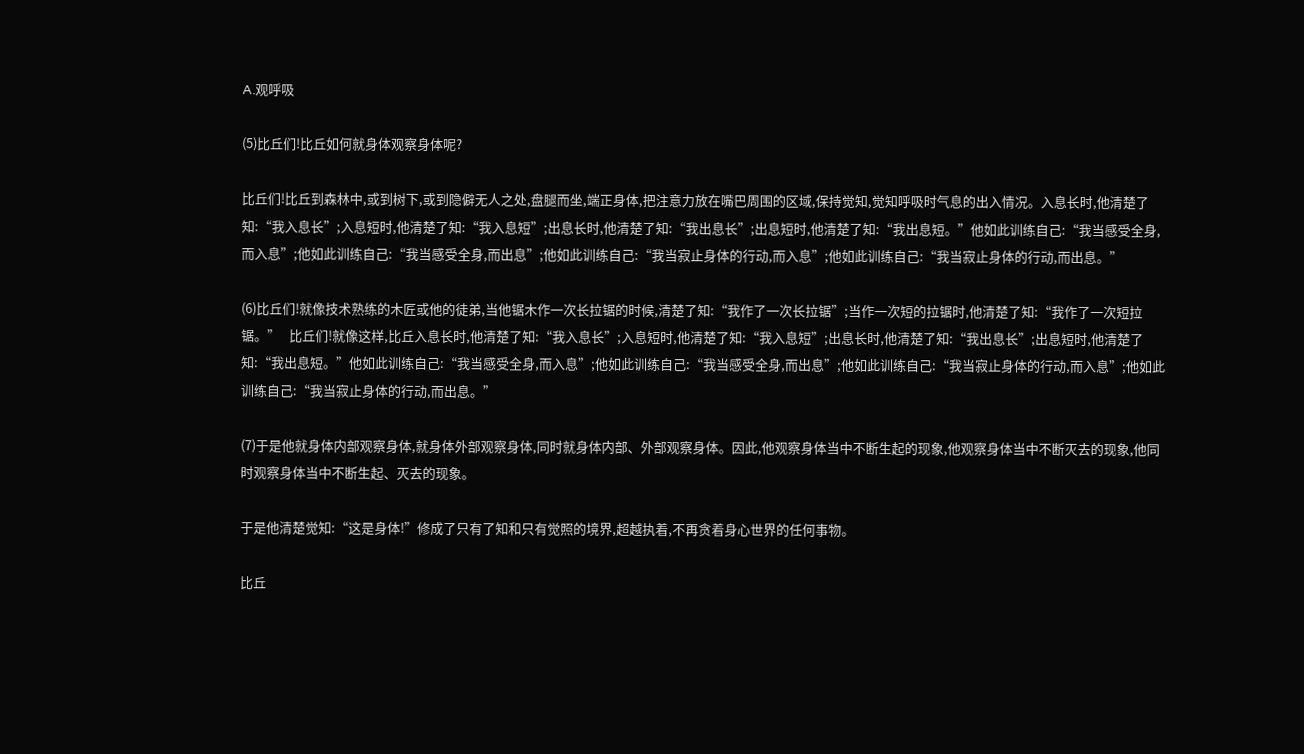A.观呼吸

(5)比丘们!比丘如何就身体观察身体呢?

比丘们!比丘到森林中,或到树下,或到隐僻无人之处,盘腿而坐,端正身体,把注意力放在嘴巴周围的区域,保持觉知,觉知呼吸时气息的出入情况。入息长时,他清楚了知:“我入息长”;入息短时,他清楚了知:“我入息短”;出息长时,他清楚了知:“我出息长”;出息短时,他清楚了知:“我出息短。”他如此训练自己:“我当感受全身,而入息”;他如此训练自己:“我当感受全身,而出息”;他如此训练自己:“我当寂止身体的行动,而入息”;他如此训练自己:“我当寂止身体的行动,而出息。”

(6)比丘们!就像技术熟练的木匠或他的徒弟,当他锯木作一次长拉锯的时候,清楚了知:“我作了一次长拉锯”;当作一次短的拉锯时,他清楚了知:“我作了一次短拉锯。”   比丘们!就像这样,比丘入息长时,他清楚了知:“我入息长”;入息短时,他清楚了知:“我入息短”;出息长时,他清楚了知:“我出息长”;出息短时,他清楚了知:“我出息短。”他如此训练自己:“我当感受全身,而入息”;他如此训练自己:“我当感受全身,而出息”;他如此训练自己:“我当寂止身体的行动,而入息”;他如此训练自己:“我当寂止身体的行动,而出息。”

(7)于是他就身体内部观察身体,就身体外部观察身体,同时就身体内部、外部观察身体。因此,他观察身体当中不断生起的现象,他观察身体当中不断灭去的现象,他同时观察身体当中不断生起、灭去的现象。

于是他清楚觉知:“这是身体!”修成了只有了知和只有觉照的境界,超越执着,不再贪着身心世界的任何事物。

比丘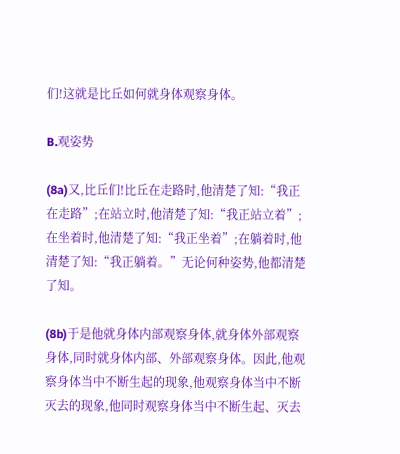们!这就是比丘如何就身体观察身体。

B.观姿势

(8a)又,比丘们!比丘在走路时,他清楚了知:“我正在走路”;在站立时,他清楚了知:“我正站立着”;在坐着时,他清楚了知:“我正坐着”;在躺着时,他清楚了知:“我正躺着。”无论何种姿势,他都清楚了知。

(8b)于是他就身体内部观察身体,就身体外部观察身体,同时就身体内部、外部观察身体。因此,他观察身体当中不断生起的现象,他观察身体当中不断灭去的现象,他同时观察身体当中不断生起、灭去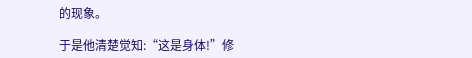的现象。

于是他清楚觉知:“这是身体!”修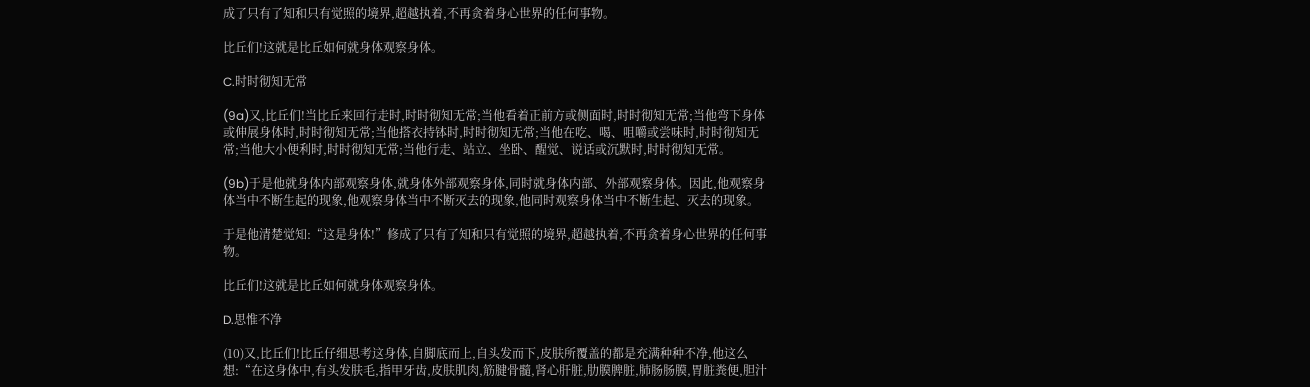成了只有了知和只有觉照的境界,超越执着,不再贪着身心世界的任何事物。

比丘们!这就是比丘如何就身体观察身体。

C.时时彻知无常

(9a)又,比丘们!当比丘来回行走时,时时彻知无常;当他看着正前方或侧面时,时时彻知无常;当他弯下身体或伸展身体时,时时彻知无常;当他搭衣持钵时,时时彻知无常;当他在吃、喝、咀嚼或尝味时,时时彻知无常;当他大小便利时,时时彻知无常;当他行走、站立、坐卧、醒觉、说话或沉默时,时时彻知无常。

(9b)于是他就身体内部观察身体,就身体外部观察身体,同时就身体内部、外部观察身体。因此,他观察身体当中不断生起的现象,他观察身体当中不断灭去的现象,他同时观察身体当中不断生起、灭去的现象。

于是他清楚觉知:“这是身体!”修成了只有了知和只有觉照的境界,超越执着,不再贪着身心世界的任何事物。

比丘们!这就是比丘如何就身体观察身体。

D.思惟不净

(10)又,比丘们!比丘仔细思考这身体,自脚底而上,自头发而下,皮肤所覆盖的都是充满种种不净,他这么想:“在这身体中,有头发肤毛,指甲牙齿,皮肤肌肉,筋腱骨髓,肾心肝脏,肋膜脾脏,肺肠肠膜,胃脏粪便,胆汁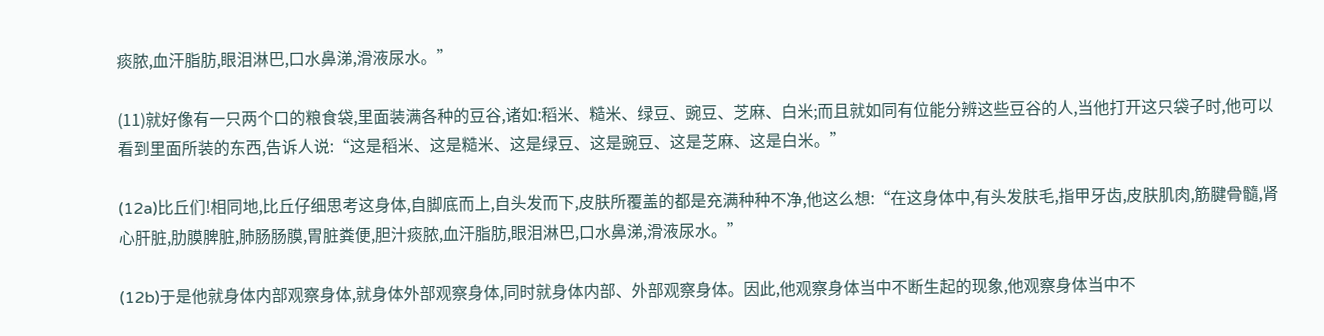痰脓,血汗脂肪,眼泪淋巴,口水鼻涕,滑液尿水。”

(11)就好像有一只两个口的粮食袋,里面装满各种的豆谷,诸如:稻米、糙米、绿豆、豌豆、芝麻、白米;而且就如同有位能分辨这些豆谷的人,当他打开这只袋子时,他可以看到里面所装的东西,告诉人说:“这是稻米、这是糙米、这是绿豆、这是豌豆、这是芝麻、这是白米。”

(12a)比丘们!相同地,比丘仔细思考这身体,自脚底而上,自头发而下,皮肤所覆盖的都是充满种种不净,他这么想:“在这身体中,有头发肤毛,指甲牙齿,皮肤肌肉,筋腱骨髓,肾心肝脏,肋膜脾脏,肺肠肠膜,胃脏粪便,胆汁痰脓,血汗脂肪,眼泪淋巴,口水鼻涕,滑液尿水。”

(12b)于是他就身体内部观察身体,就身体外部观察身体,同时就身体内部、外部观察身体。因此,他观察身体当中不断生起的现象,他观察身体当中不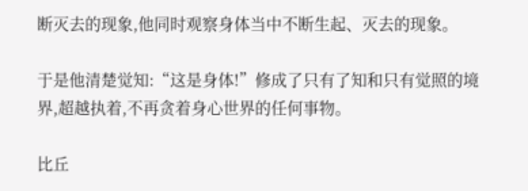断灭去的现象,他同时观察身体当中不断生起、灭去的现象。

于是他清楚觉知:“这是身体!”修成了只有了知和只有觉照的境界,超越执着,不再贪着身心世界的任何事物。

比丘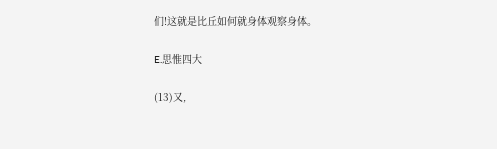们!这就是比丘如何就身体观察身体。

E.思惟四大

(13)又,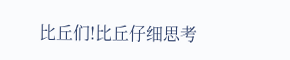比丘们!比丘仔细思考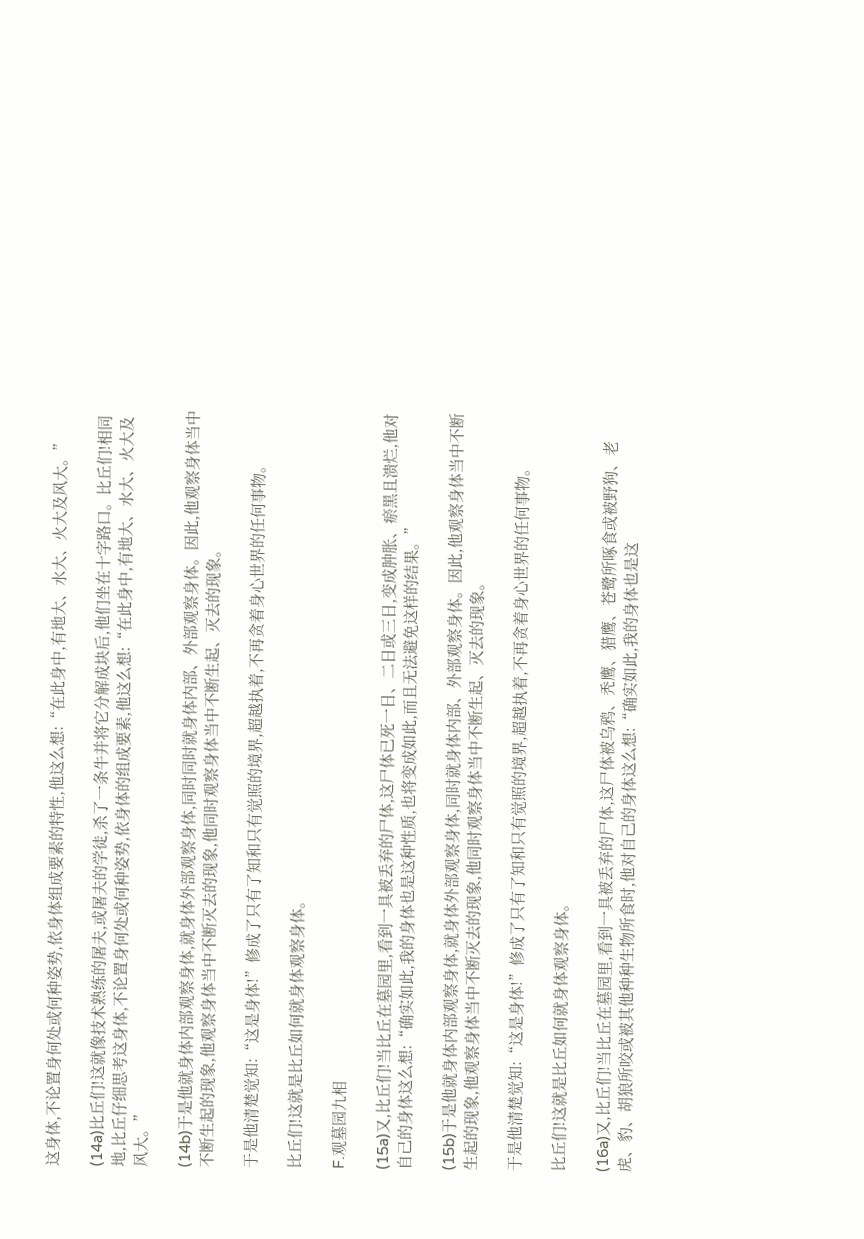这身体,不论置身何处或何种姿势,依身体组成要素的特性,他这么想:“在此身中,有地大、水大、火大及风大。”

(14a)比丘们!这就像技术熟练的屠夫,或屠夫的学徒,杀了一条牛并将它分解成块后,他们坐在十字路口。比丘们!相同地,比丘仔细思考这身体,不论置身何处或何种姿势,依身体的组成要素,他这么想:“在此身中,有地大、水大、火大及风大。”

(14b)于是他就身体内部观察身体,就身体外部观察身体,同时同时就身体内部、外部观察身体。因此,他观察身体当中不断生起的现象,他观察身体当中不断灭去的现象,他同时观察身体当中不断生起、灭去的现象。

于是他清楚觉知:“这是身体!”修成了只有了知和只有觉照的境界,超越执着,不再贪着身心世界的任何事物。

比丘们!这就是比丘如何就身体观察身体。

F.观墓园九相

(15a)又,比丘们!当比丘在墓园里,看到一具被丢弃的尸体,这尸体已死一日、二日或三日,变成肿胀、瘀黑且溃烂,他对自己的身体这么想:“确实如此,我的身体也是这种性质,也将变成如此,而且无法避免这样的结果。”

(15b)于是他就身体内部观察身体,就身体外部观察身体,同时就身体内部、外部观察身体。因此,他观察身体当中不断生起的现象,他观察身体当中不断灭去的现象,他同时观察身体当中不断生起、灭去的现象。

于是他清楚觉知:“这是身体!”修成了只有了知和只有觉照的境界,超越执着,不再贪着身心世界的任何事物。

比丘们!这就是比丘如何就身体观察身体。

(16a)又,比丘们!当比丘在墓园里,看到一具被丢弃的尸体,这尸体被乌鸦、秃鹰、猎鹰、苍鹭所啄食或被野狗、老虎、豹、胡狼所咬或被其他种种生物所食时,他对自己的身体这么想:“确实如此,我的身体也是这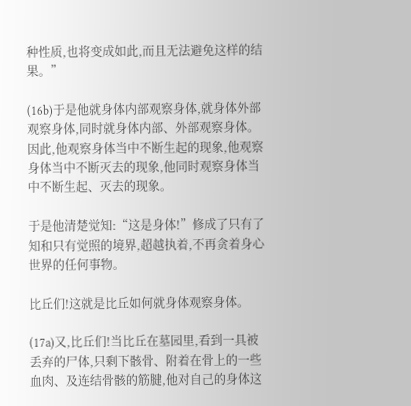种性质,也将变成如此,而且无法避免这样的结果。”

(16b)于是他就身体内部观察身体,就身体外部观察身体,同时就身体内部、外部观察身体。因此,他观察身体当中不断生起的现象,他观察身体当中不断灭去的现象,他同时观察身体当中不断生起、灭去的现象。

于是他清楚觉知:“这是身体!”修成了只有了知和只有觉照的境界,超越执着,不再贪着身心世界的任何事物。

比丘们!这就是比丘如何就身体观察身体。

(17a)又,比丘们!当比丘在墓园里,看到一具被丢弃的尸体,只剩下骸骨、附着在骨上的一些血肉、及连结骨骸的筋腱,他对自己的身体这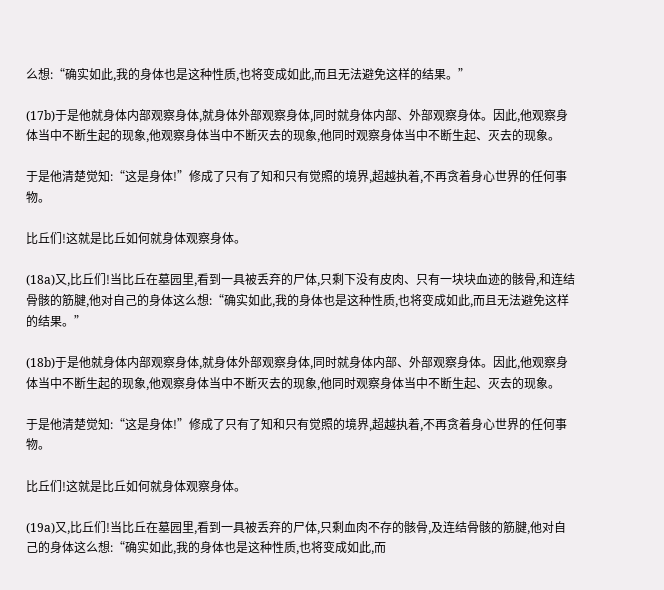么想:“确实如此,我的身体也是这种性质,也将变成如此,而且无法避免这样的结果。”

(17b)于是他就身体内部观察身体,就身体外部观察身体,同时就身体内部、外部观察身体。因此,他观察身体当中不断生起的现象,他观察身体当中不断灭去的现象,他同时观察身体当中不断生起、灭去的现象。

于是他清楚觉知:“这是身体!”修成了只有了知和只有觉照的境界,超越执着,不再贪着身心世界的任何事物。

比丘们!这就是比丘如何就身体观察身体。

(18a)又,比丘们!当比丘在墓园里,看到一具被丢弃的尸体,只剩下没有皮肉、只有一块块血迹的骸骨,和连结骨骸的筋腱,他对自己的身体这么想:“确实如此,我的身体也是这种性质,也将变成如此,而且无法避免这样的结果。”

(18b)于是他就身体内部观察身体,就身体外部观察身体,同时就身体内部、外部观察身体。因此,他观察身体当中不断生起的现象,他观察身体当中不断灭去的现象,他同时观察身体当中不断生起、灭去的现象。

于是他清楚觉知:“这是身体!”修成了只有了知和只有觉照的境界,超越执着,不再贪着身心世界的任何事物。

比丘们!这就是比丘如何就身体观察身体。

(19a)又,比丘们!当比丘在墓园里,看到一具被丢弃的尸体,只剩血肉不存的骸骨,及连结骨骸的筋腱,他对自己的身体这么想:“确实如此,我的身体也是这种性质,也将变成如此,而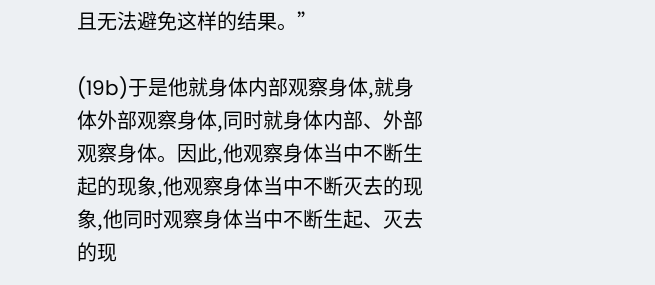且无法避免这样的结果。”

(19b)于是他就身体内部观察身体,就身体外部观察身体,同时就身体内部、外部观察身体。因此,他观察身体当中不断生起的现象,他观察身体当中不断灭去的现象,他同时观察身体当中不断生起、灭去的现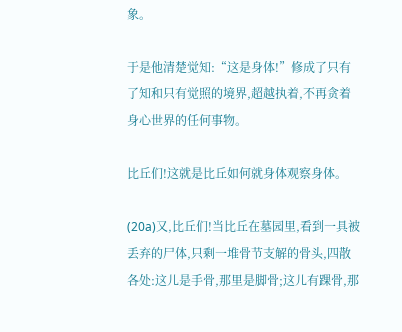象。

于是他清楚觉知:“这是身体!”修成了只有了知和只有觉照的境界,超越执着,不再贪着身心世界的任何事物。

比丘们!这就是比丘如何就身体观察身体。

(20a)又,比丘们!当比丘在墓园里,看到一具被丢弃的尸体,只剩一堆骨节支解的骨头,四散各处:这儿是手骨,那里是脚骨;这儿有踝骨,那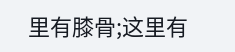里有膝骨;这里有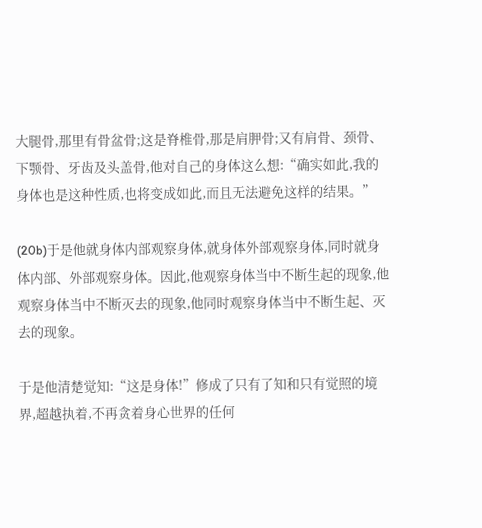大腿骨,那里有骨盆骨;这是脊椎骨,那是肩胛骨;又有肩骨、颈骨、下颚骨、牙齿及头盖骨,他对自己的身体这么想:“确实如此,我的身体也是这种性质,也将变成如此,而且无法避免这样的结果。”

(20b)于是他就身体内部观察身体,就身体外部观察身体,同时就身体内部、外部观察身体。因此,他观察身体当中不断生起的现象,他观察身体当中不断灭去的现象,他同时观察身体当中不断生起、灭去的现象。

于是他清楚觉知:“这是身体!”修成了只有了知和只有觉照的境界,超越执着,不再贪着身心世界的任何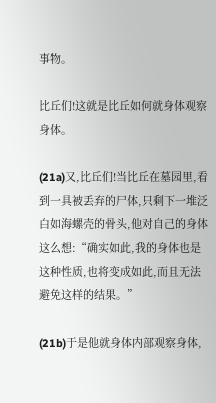事物。

比丘们!这就是比丘如何就身体观察身体。

(21a)又,比丘们!当比丘在墓园里,看到一具被丢弃的尸体,只剩下一堆泛白如海螺壳的骨头,他对自己的身体这么想:“确实如此,我的身体也是这种性质,也将变成如此,而且无法避免这样的结果。”

(21b)于是他就身体内部观察身体,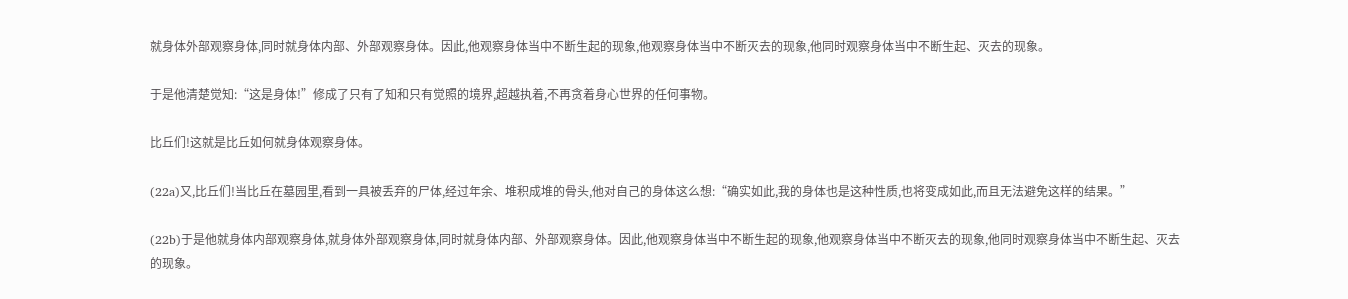就身体外部观察身体,同时就身体内部、外部观察身体。因此,他观察身体当中不断生起的现象,他观察身体当中不断灭去的现象,他同时观察身体当中不断生起、灭去的现象。

于是他清楚觉知:“这是身体!”修成了只有了知和只有觉照的境界,超越执着,不再贪着身心世界的任何事物。

比丘们!这就是比丘如何就身体观察身体。

(22a)又,比丘们!当比丘在墓园里,看到一具被丢弃的尸体,经过年余、堆积成堆的骨头,他对自己的身体这么想:“确实如此,我的身体也是这种性质,也将变成如此,而且无法避免这样的结果。”

(22b)于是他就身体内部观察身体,就身体外部观察身体,同时就身体内部、外部观察身体。因此,他观察身体当中不断生起的现象,他观察身体当中不断灭去的现象,他同时观察身体当中不断生起、灭去的现象。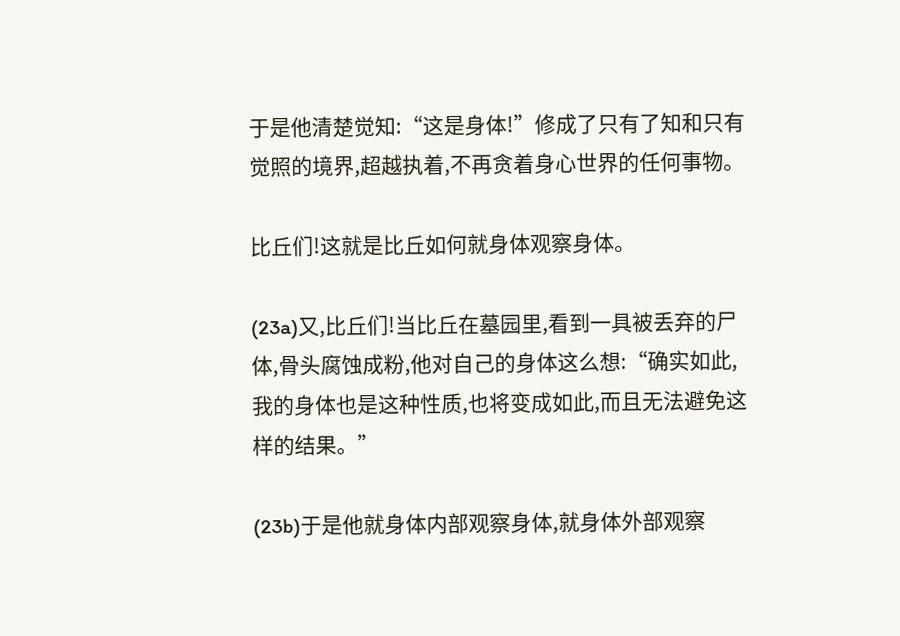于是他清楚觉知:“这是身体!”修成了只有了知和只有觉照的境界,超越执着,不再贪着身心世界的任何事物。

比丘们!这就是比丘如何就身体观察身体。

(23a)又,比丘们!当比丘在墓园里,看到一具被丢弃的尸体,骨头腐蚀成粉,他对自己的身体这么想:“确实如此,我的身体也是这种性质,也将变成如此,而且无法避免这样的结果。”

(23b)于是他就身体内部观察身体,就身体外部观察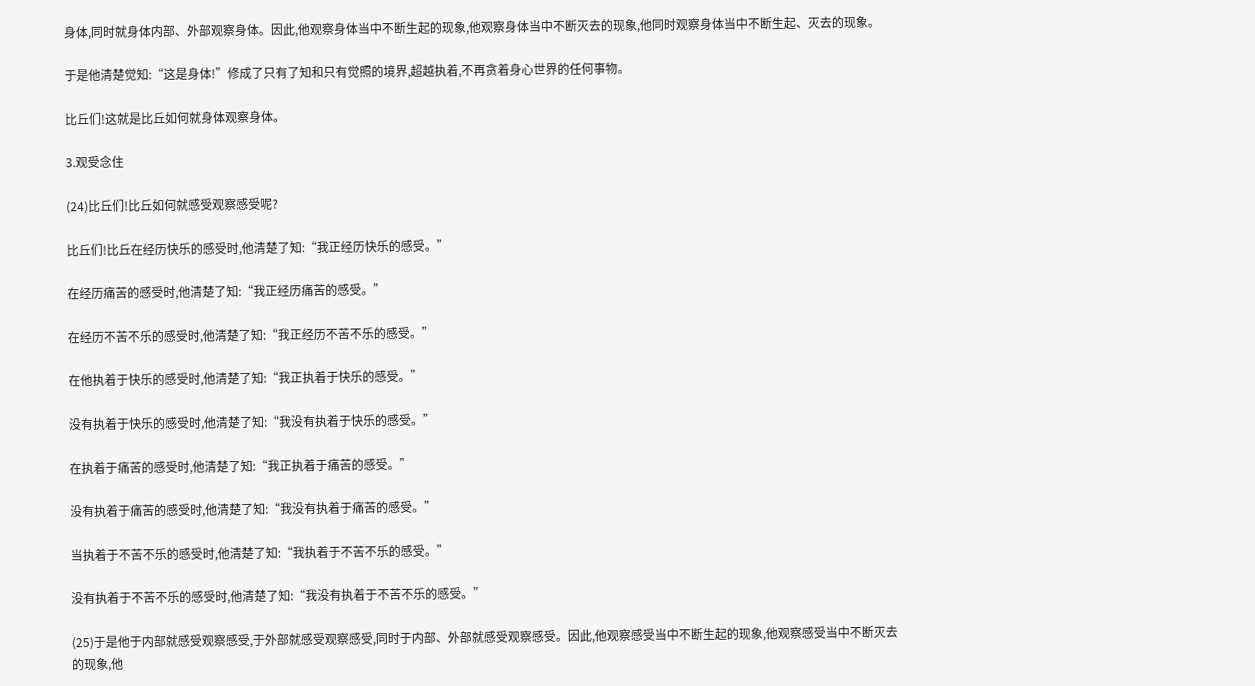身体,同时就身体内部、外部观察身体。因此,他观察身体当中不断生起的现象,他观察身体当中不断灭去的现象,他同时观察身体当中不断生起、灭去的现象。

于是他清楚觉知:“这是身体!”修成了只有了知和只有觉照的境界,超越执着,不再贪着身心世界的任何事物。

比丘们!这就是比丘如何就身体观察身体。

3.观受念住

(24)比丘们!比丘如何就感受观察感受呢?

比丘们!比丘在经历快乐的感受时,他清楚了知:“我正经历快乐的感受。”

在经历痛苦的感受时,他清楚了知:“我正经历痛苦的感受。”

在经历不苦不乐的感受时,他清楚了知:“我正经历不苦不乐的感受。”

在他执着于快乐的感受时,他清楚了知:“我正执着于快乐的感受。”

没有执着于快乐的感受时,他清楚了知:“我没有执着于快乐的感受。”

在执着于痛苦的感受时,他清楚了知:“我正执着于痛苦的感受。”

没有执着于痛苦的感受时,他清楚了知:“我没有执着于痛苦的感受。”

当执着于不苦不乐的感受时,他清楚了知:“我执着于不苦不乐的感受。”

没有执着于不苦不乐的感受时,他清楚了知:“我没有执着于不苦不乐的感受。”

(25)于是他于内部就感受观察感受,于外部就感受观察感受,同时于内部、外部就感受观察感受。因此,他观察感受当中不断生起的现象,他观察感受当中不断灭去的现象,他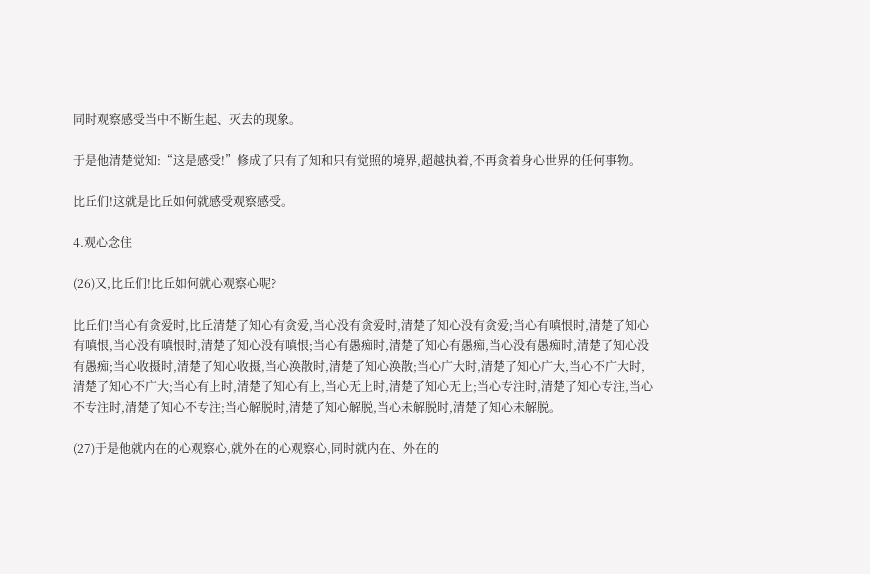同时观察感受当中不断生起、灭去的现象。

于是他清楚觉知:“这是感受!”修成了只有了知和只有觉照的境界,超越执着,不再贪着身心世界的任何事物。

比丘们!这就是比丘如何就感受观察感受。

4.观心念住

(26)又,比丘们!比丘如何就心观察心呢?

比丘们!当心有贪爱时,比丘清楚了知心有贪爱,当心没有贪爱时,清楚了知心没有贪爱;当心有嗔恨时,清楚了知心有嗔恨,当心没有嗔恨时,清楚了知心没有嗔恨;当心有愚痴时,清楚了知心有愚痴,当心没有愚痴时,清楚了知心没有愚痴;当心收摄时,清楚了知心收摄,当心涣散时,清楚了知心涣散;当心广大时,清楚了知心广大,当心不广大时,清楚了知心不广大;当心有上时,清楚了知心有上,当心无上时,清楚了知心无上;当心专注时,清楚了知心专注,当心不专注时,清楚了知心不专注;当心解脱时,清楚了知心解脱,当心未解脱时,清楚了知心未解脱。

(27)于是他就内在的心观察心,就外在的心观察心,同时就内在、外在的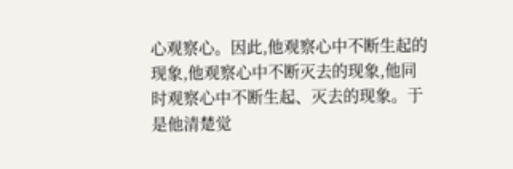心观察心。因此,他观察心中不断生起的现象,他观察心中不断灭去的现象,他同时观察心中不断生起、灭去的现象。于是他清楚觉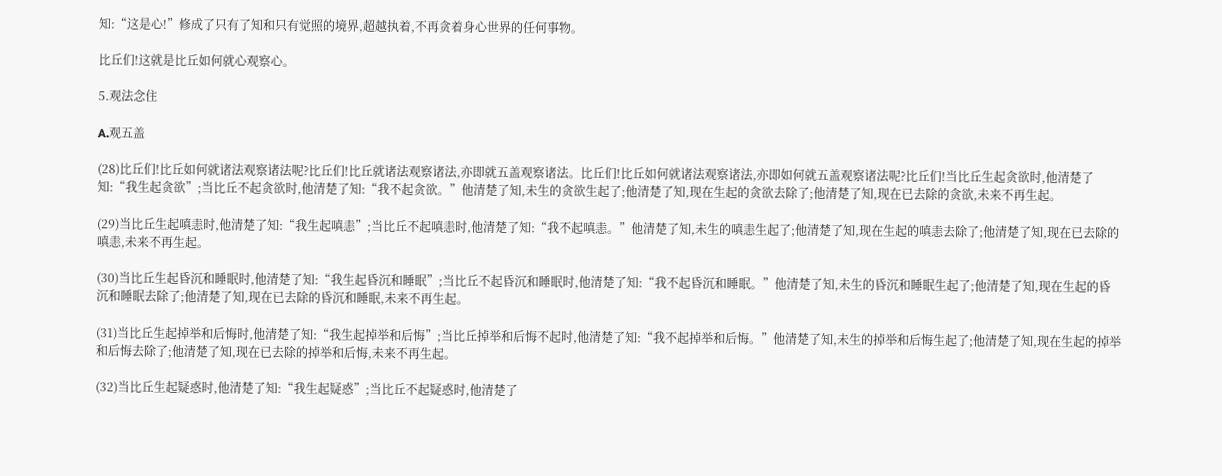知:“这是心!”修成了只有了知和只有觉照的境界,超越执着,不再贪着身心世界的任何事物。

比丘们!这就是比丘如何就心观察心。

5.观法念住

A.观五盖

(28)比丘们!比丘如何就诸法观察诸法呢?比丘们!比丘就诸法观察诸法,亦即就五盖观察诸法。比丘们!比丘如何就诸法观察诸法,亦即如何就五盖观察诸法呢?比丘们!当比丘生起贪欲时,他清楚了知:“我生起贪欲”;当比丘不起贪欲时,他清楚了知:“我不起贪欲。”他清楚了知,未生的贪欲生起了;他清楚了知,现在生起的贪欲去除了;他清楚了知,现在已去除的贪欲,未来不再生起。

(29)当比丘生起嗔恚时,他清楚了知:“我生起嗔恚”;当比丘不起嗔恚时,他清楚了知:“我不起嗔恚。”他清楚了知,未生的嗔恚生起了;他清楚了知,现在生起的嗔恚去除了;他清楚了知,现在已去除的嗔恚,未来不再生起。

(30)当比丘生起昏沉和睡眠时,他清楚了知:“我生起昏沉和睡眠”;当比丘不起昏沉和睡眠时,他清楚了知:“我不起昏沉和睡眠。”他清楚了知,未生的昏沉和睡眠生起了;他清楚了知,现在生起的昏沉和睡眠去除了;他清楚了知,现在已去除的昏沉和睡眠,未来不再生起。

(31)当比丘生起掉举和后悔时,他清楚了知:“我生起掉举和后悔”;当比丘掉举和后悔不起时,他清楚了知:“我不起掉举和后悔。”他清楚了知,未生的掉举和后悔生起了;他清楚了知,现在生起的掉举和后悔去除了;他清楚了知,现在已去除的掉举和后悔,未来不再生起。

(32)当比丘生起疑惑时,他清楚了知:“我生起疑惑”;当比丘不起疑惑时,他清楚了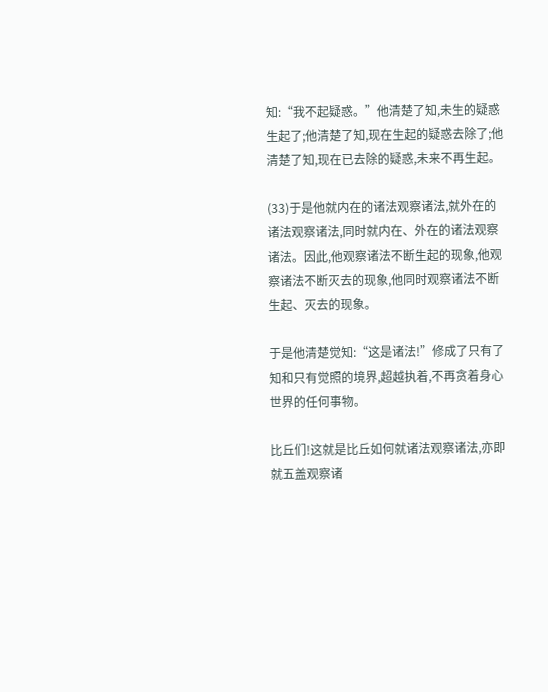知:“我不起疑惑。”他清楚了知,未生的疑惑生起了;他清楚了知,现在生起的疑惑去除了;他清楚了知,现在已去除的疑惑,未来不再生起。

(33)于是他就内在的诸法观察诸法,就外在的诸法观察诸法,同时就内在、外在的诸法观察诸法。因此,他观察诸法不断生起的现象,他观察诸法不断灭去的现象,他同时观察诸法不断生起、灭去的现象。

于是他清楚觉知:“这是诸法!”修成了只有了知和只有觉照的境界,超越执着,不再贪着身心世界的任何事物。

比丘们!这就是比丘如何就诸法观察诸法,亦即就五盖观察诸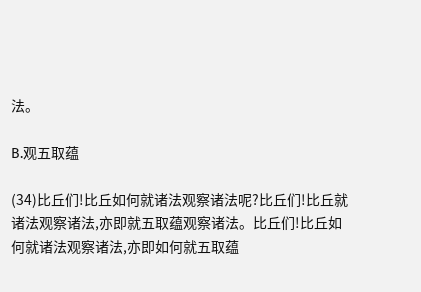法。

B.观五取蕴

(34)比丘们!比丘如何就诸法观察诸法呢?比丘们!比丘就诸法观察诸法,亦即就五取蕴观察诸法。比丘们!比丘如何就诸法观察诸法,亦即如何就五取蕴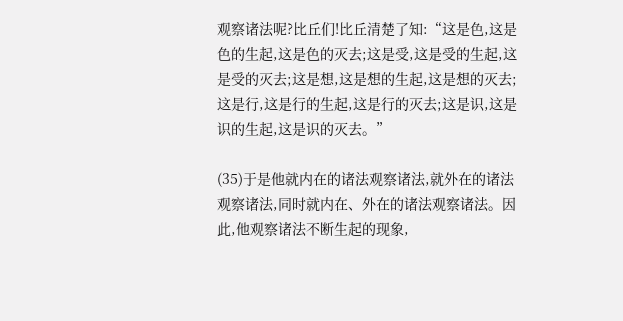观察诸法呢?比丘们!比丘清楚了知:“这是色,这是色的生起,这是色的灭去;这是受,这是受的生起,这是受的灭去;这是想,这是想的生起,这是想的灭去;这是行,这是行的生起,这是行的灭去;这是识,这是识的生起,这是识的灭去。”

(35)于是他就内在的诸法观察诸法,就外在的诸法观察诸法,同时就内在、外在的诸法观察诸法。因此,他观察诸法不断生起的现象,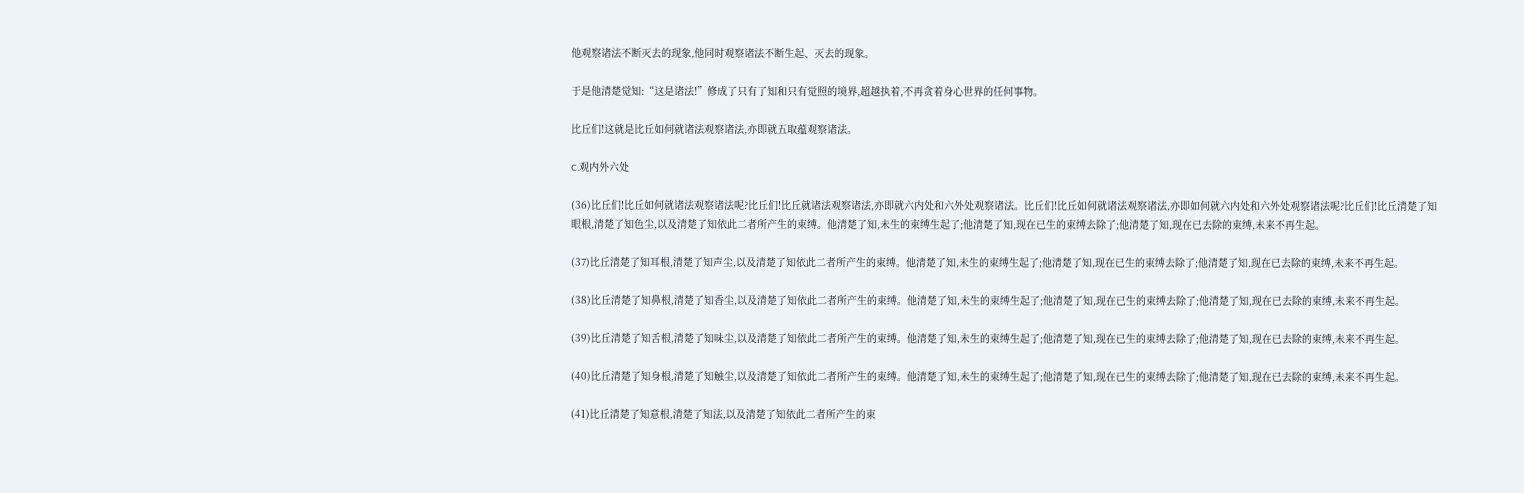他观察诸法不断灭去的现象,他同时观察诸法不断生起、灭去的现象。

于是他清楚觉知:“这是诸法!”修成了只有了知和只有觉照的境界,超越执着,不再贪着身心世界的任何事物。

比丘们!这就是比丘如何就诸法观察诸法,亦即就五取蕴观察诸法。

C.观内外六处

(36)比丘们!比丘如何就诸法观察诸法呢?比丘们!比丘就诸法观察诸法,亦即就六内处和六外处观察诸法。比丘们!比丘如何就诸法观察诸法,亦即如何就六内处和六外处观察诸法呢?比丘们!比丘清楚了知眼根,清楚了知色尘,以及清楚了知依此二者所产生的束缚。他清楚了知,未生的束缚生起了;他清楚了知,现在已生的束缚去除了;他清楚了知,现在已去除的束缚,未来不再生起。

(37)比丘清楚了知耳根,清楚了知声尘,以及清楚了知依此二者所产生的束缚。他清楚了知,未生的束缚生起了;他清楚了知,现在已生的束缚去除了;他清楚了知,现在已去除的束缚,未来不再生起。

(38)比丘清楚了知鼻根,清楚了知香尘,以及清楚了知依此二者所产生的束缚。他清楚了知,未生的束缚生起了;他清楚了知,现在已生的束缚去除了;他清楚了知,现在已去除的束缚,未来不再生起。

(39)比丘清楚了知舌根,清楚了知味尘,以及清楚了知依此二者所产生的束缚。他清楚了知,未生的束缚生起了;他清楚了知,现在已生的束缚去除了;他清楚了知,现在已去除的束缚,未来不再生起。

(40)比丘清楚了知身根,清楚了知触尘,以及清楚了知依此二者所产生的束缚。他清楚了知,未生的束缚生起了;他清楚了知,现在已生的束缚去除了;他清楚了知,现在已去除的束缚,未来不再生起。

(41)比丘清楚了知意根,清楚了知法,以及清楚了知依此二者所产生的束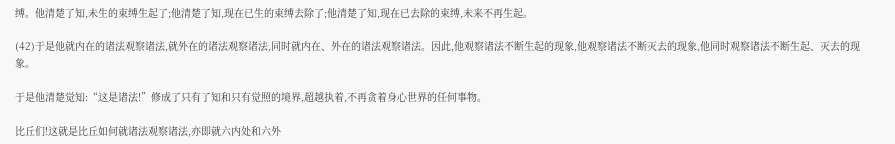缚。他清楚了知,未生的束缚生起了;他清楚了知,现在已生的束缚去除了;他清楚了知,现在已去除的束缚,未来不再生起。

(42)于是他就内在的诸法观察诸法,就外在的诸法观察诸法,同时就内在、外在的诸法观察诸法。因此,他观察诸法不断生起的现象,他观察诸法不断灭去的现象,他同时观察诸法不断生起、灭去的现象。

于是他清楚觉知:“这是诸法!”修成了只有了知和只有觉照的境界,超越执着,不再贪着身心世界的任何事物。

比丘们!这就是比丘如何就诸法观察诸法,亦即就六内处和六外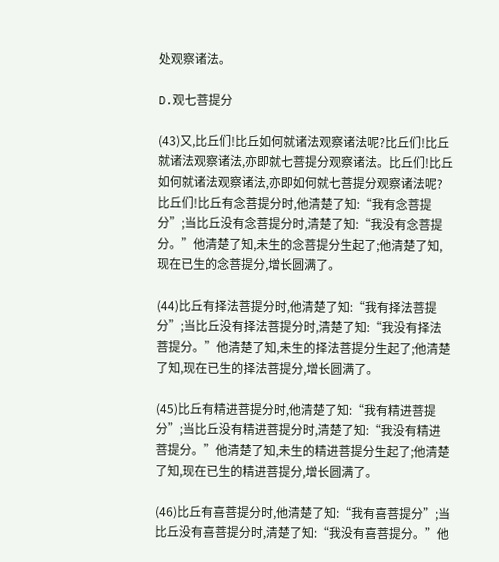处观察诸法。

D.观七菩提分

(43)又,比丘们!比丘如何就诸法观察诸法呢?比丘们!比丘就诸法观察诸法,亦即就七菩提分观察诸法。比丘们!比丘如何就诸法观察诸法,亦即如何就七菩提分观察诸法呢?比丘们!比丘有念菩提分时,他清楚了知:“我有念菩提分”;当比丘没有念菩提分时,清楚了知:“我没有念菩提分。”他清楚了知,未生的念菩提分生起了;他清楚了知,现在已生的念菩提分,增长圆满了。

(44)比丘有择法菩提分时,他清楚了知:“我有择法菩提分”;当比丘没有择法菩提分时,清楚了知:“我没有择法菩提分。”他清楚了知,未生的择法菩提分生起了;他清楚了知,现在已生的择法菩提分,增长圆满了。

(45)比丘有精进菩提分时,他清楚了知:“我有精进菩提分”;当比丘没有精进菩提分时,清楚了知:“我没有精进菩提分。”他清楚了知,未生的精进菩提分生起了;他清楚了知,现在已生的精进菩提分,增长圆满了。

(46)比丘有喜菩提分时,他清楚了知:“我有喜菩提分”;当比丘没有喜菩提分时,清楚了知:“我没有喜菩提分。”他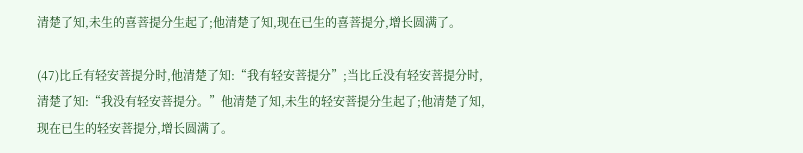清楚了知,未生的喜菩提分生起了;他清楚了知,现在已生的喜菩提分,增长圆满了。

(47)比丘有轻安菩提分时,他清楚了知:“我有轻安菩提分”;当比丘没有轻安菩提分时,清楚了知:“我没有轻安菩提分。”他清楚了知,未生的轻安菩提分生起了;他清楚了知,现在已生的轻安菩提分,增长圆满了。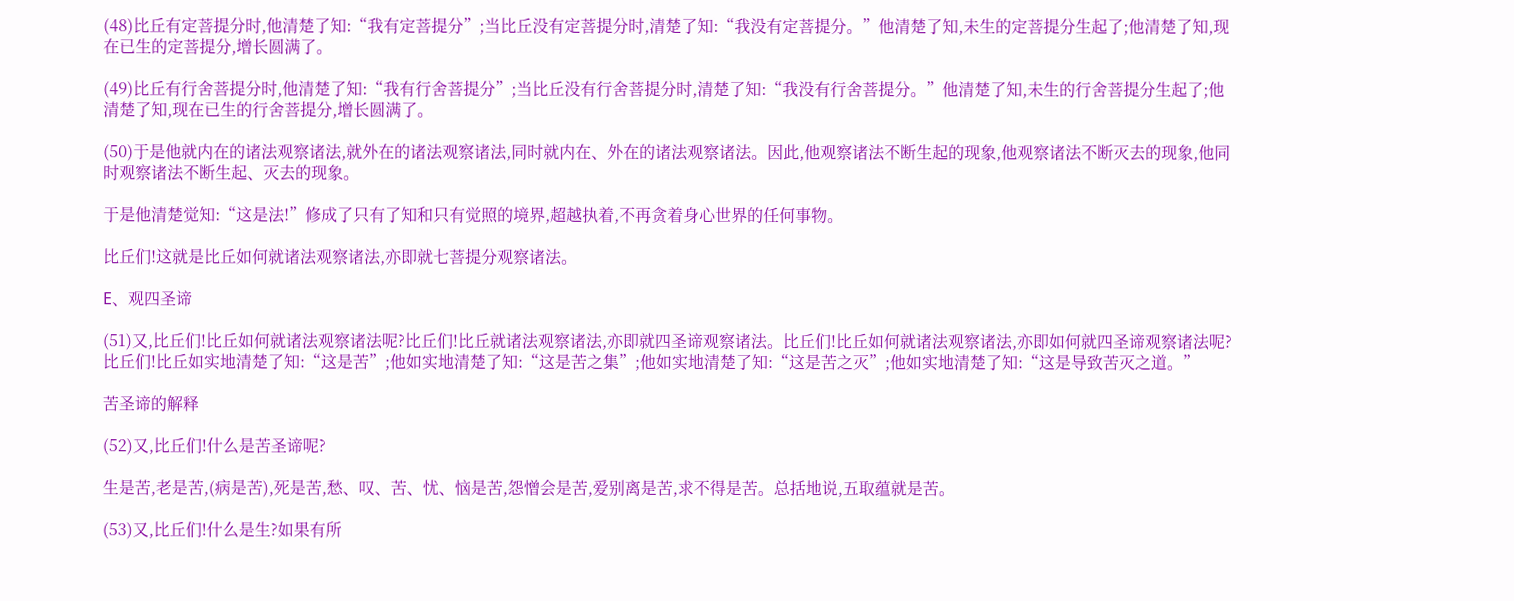(48)比丘有定菩提分时,他清楚了知:“我有定菩提分”;当比丘没有定菩提分时,清楚了知:“我没有定菩提分。”他清楚了知,未生的定菩提分生起了;他清楚了知,现在已生的定菩提分,增长圆满了。

(49)比丘有行舍菩提分时,他清楚了知:“我有行舍菩提分”;当比丘没有行舍菩提分时,清楚了知:“我没有行舍菩提分。”他清楚了知,未生的行舍菩提分生起了;他清楚了知,现在已生的行舍菩提分,增长圆满了。

(50)于是他就内在的诸法观察诸法,就外在的诸法观察诸法,同时就内在、外在的诸法观察诸法。因此,他观察诸法不断生起的现象,他观察诸法不断灭去的现象,他同时观察诸法不断生起、灭去的现象。

于是他清楚觉知:“这是法!”修成了只有了知和只有觉照的境界,超越执着,不再贪着身心世界的任何事物。

比丘们!这就是比丘如何就诸法观察诸法,亦即就七菩提分观察诸法。

E、观四圣谛

(51)又,比丘们!比丘如何就诸法观察诸法呢?比丘们!比丘就诸法观察诸法,亦即就四圣谛观察诸法。比丘们!比丘如何就诸法观察诸法,亦即如何就四圣谛观察诸法呢?比丘们!比丘如实地清楚了知:“这是苦”;他如实地清楚了知:“这是苦之集”;他如实地清楚了知:“这是苦之灭”;他如实地清楚了知:“这是导致苦灭之道。”

苦圣谛的解释

(52)又,比丘们!什么是苦圣谛呢?

生是苦,老是苦,(病是苦),死是苦,愁、叹、苦、忧、恼是苦,怨憎会是苦,爱别离是苦,求不得是苦。总括地说,五取蕴就是苦。

(53)又,比丘们!什么是生?如果有所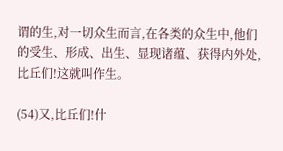谓的生,对一切众生而言,在各类的众生中,他们的受生、形成、出生、显现诸蕴、获得内外处,比丘们!这就叫作生。

(54)又,比丘们!什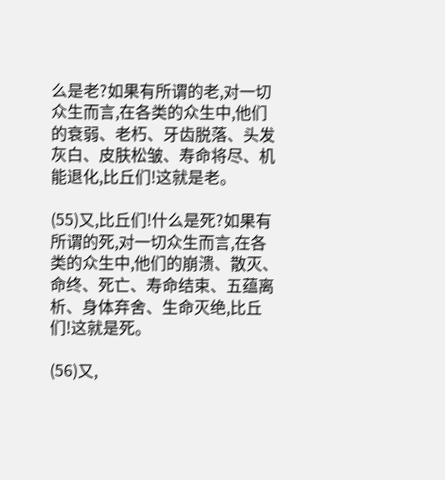么是老?如果有所谓的老,对一切众生而言,在各类的众生中,他们的衰弱、老朽、牙齿脱落、头发灰白、皮肤松皱、寿命将尽、机能退化,比丘们!这就是老。

(55)又,比丘们!什么是死?如果有所谓的死,对一切众生而言,在各类的众生中,他们的崩溃、散灭、命终、死亡、寿命结束、五蕴离析、身体弃舍、生命灭绝,比丘们!这就是死。

(56)又,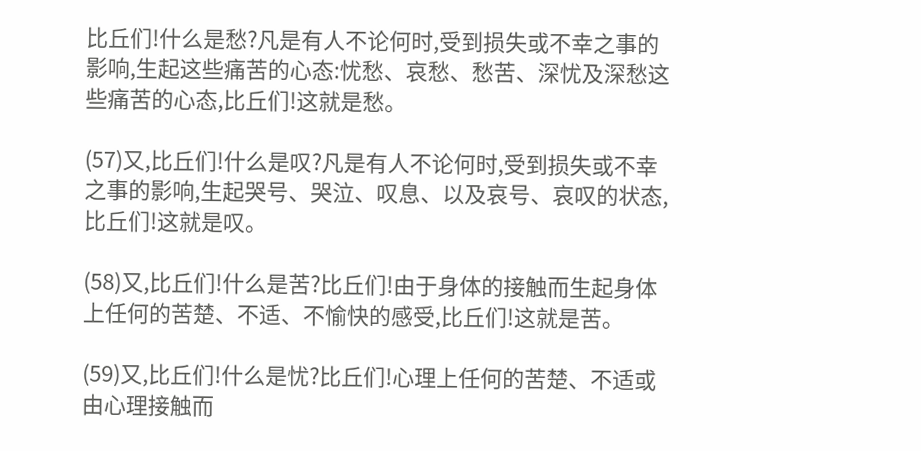比丘们!什么是愁?凡是有人不论何时,受到损失或不幸之事的影响,生起这些痛苦的心态:忧愁、哀愁、愁苦、深忧及深愁这些痛苦的心态,比丘们!这就是愁。

(57)又,比丘们!什么是叹?凡是有人不论何时,受到损失或不幸之事的影响,生起哭号、哭泣、叹息、以及哀号、哀叹的状态,比丘们!这就是叹。

(58)又,比丘们!什么是苦?比丘们!由于身体的接触而生起身体上任何的苦楚、不适、不愉快的感受,比丘们!这就是苦。

(59)又,比丘们!什么是忧?比丘们!心理上任何的苦楚、不适或由心理接触而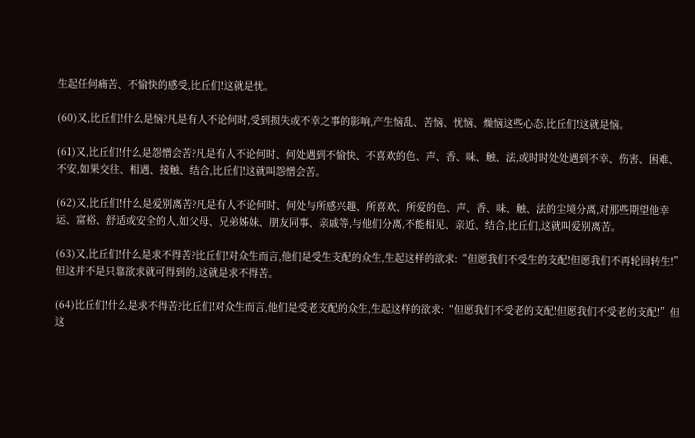生起任何痛苦、不愉快的感受,比丘们!这就是忧。

(60)又,比丘们!什么是恼?凡是有人不论何时,受到损失或不幸之事的影响,产生恼乱、苦恼、忧恼、燥恼这些心态,比丘们!这就是恼。

(61)又,比丘们!什么是怨憎会苦?凡是有人不论何时、何处遇到不愉快、不喜欢的色、声、香、味、触、法,或时时处处遇到不幸、伤害、困难、不安,如果交往、相遇、接触、结合,比丘们!这就叫怨憎会苦。

(62)又,比丘们!什么是爱别离苦?凡是有人不论何时、何处与所感兴趣、所喜欢、所爱的色、声、香、味、触、法的尘境分离,对那些期望他幸运、富裕、舒适或安全的人,如父母、兄弟姊妹、朋友同事、亲戚等,与他们分离,不能相见、亲近、结合,比丘们,这就叫爱别离苦。

(63)又,比丘们!什么是求不得苦?比丘们!对众生而言,他们是受生支配的众生,生起这样的欲求:“但愿我们不受生的支配!但愿我们不再轮回转生!”但这并不是只靠欲求就可得到的,这就是求不得苦。

(64)比丘们!什么是求不得苦?比丘们!对众生而言,他们是受老支配的众生,生起这样的欲求:“但愿我们不受老的支配!但愿我们不受老的支配!”但这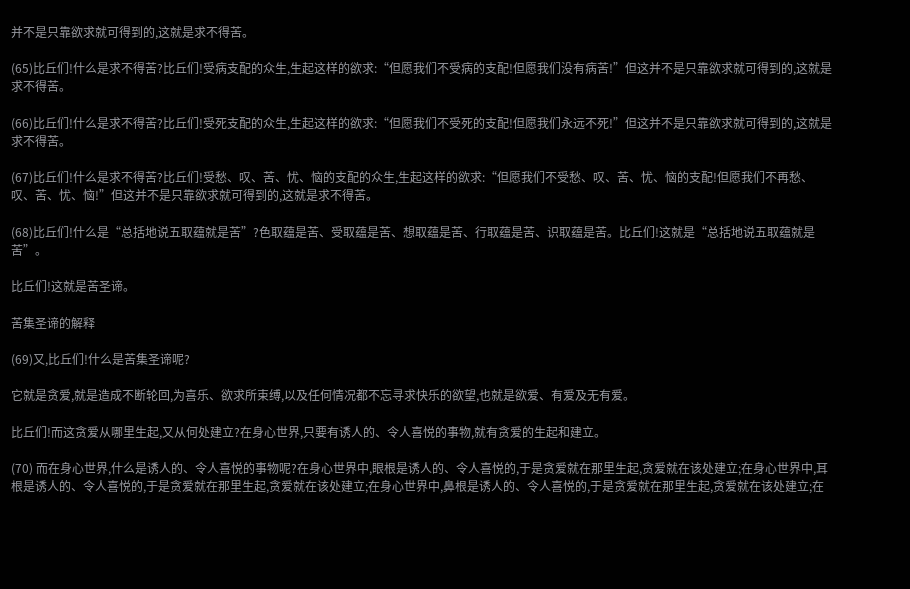并不是只靠欲求就可得到的,这就是求不得苦。

(65)比丘们!什么是求不得苦?比丘们!受病支配的众生,生起这样的欲求:“但愿我们不受病的支配!但愿我们没有病苦!”但这并不是只靠欲求就可得到的,这就是求不得苦。

(66)比丘们!什么是求不得苦?比丘们!受死支配的众生,生起这样的欲求:“但愿我们不受死的支配!但愿我们永远不死!”但这并不是只靠欲求就可得到的,这就是求不得苦。

(67)比丘们!什么是求不得苦?比丘们!受愁、叹、苦、忧、恼的支配的众生,生起这样的欲求:“但愿我们不受愁、叹、苦、忧、恼的支配!但愿我们不再愁、叹、苦、忧、恼!”但这并不是只靠欲求就可得到的,这就是求不得苦。

(68)比丘们!什么是“总括地说五取蕴就是苦”?色取蕴是苦、受取蕴是苦、想取蕴是苦、行取蕴是苦、识取蕴是苦。比丘们!这就是“总括地说五取蕴就是苦”。

比丘们!这就是苦圣谛。

苦集圣谛的解释

(69)又,比丘们!什么是苦集圣谛呢?

它就是贪爱,就是造成不断轮回,为喜乐、欲求所束缚,以及任何情况都不忘寻求快乐的欲望,也就是欲爱、有爱及无有爱。

比丘们!而这贪爱从哪里生起,又从何处建立?在身心世界,只要有诱人的、令人喜悦的事物,就有贪爱的生起和建立。

(70) 而在身心世界,什么是诱人的、令人喜悦的事物呢?在身心世界中,眼根是诱人的、令人喜悦的,于是贪爱就在那里生起,贪爱就在该处建立;在身心世界中,耳根是诱人的、令人喜悦的,于是贪爱就在那里生起,贪爱就在该处建立;在身心世界中,鼻根是诱人的、令人喜悦的,于是贪爱就在那里生起,贪爱就在该处建立;在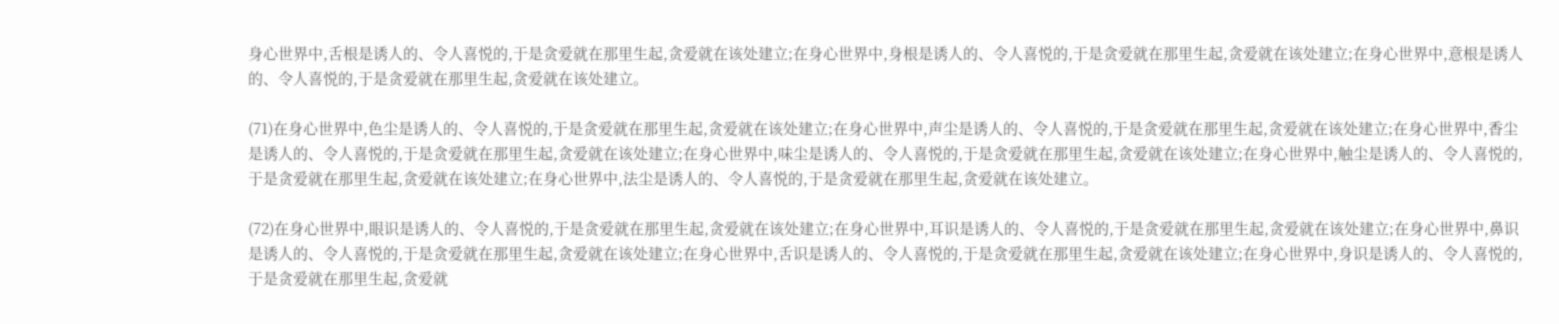身心世界中,舌根是诱人的、令人喜悦的,于是贪爱就在那里生起,贪爱就在该处建立;在身心世界中,身根是诱人的、令人喜悦的,于是贪爱就在那里生起,贪爱就在该处建立;在身心世界中,意根是诱人的、令人喜悦的,于是贪爱就在那里生起,贪爱就在该处建立。

(71)在身心世界中,色尘是诱人的、令人喜悦的,于是贪爱就在那里生起,贪爱就在该处建立;在身心世界中,声尘是诱人的、令人喜悦的,于是贪爱就在那里生起,贪爱就在该处建立;在身心世界中,香尘是诱人的、令人喜悦的,于是贪爱就在那里生起,贪爱就在该处建立;在身心世界中,味尘是诱人的、令人喜悦的,于是贪爱就在那里生起,贪爱就在该处建立;在身心世界中,触尘是诱人的、令人喜悦的,于是贪爱就在那里生起,贪爱就在该处建立;在身心世界中,法尘是诱人的、令人喜悦的,于是贪爱就在那里生起,贪爱就在该处建立。

(72)在身心世界中,眼识是诱人的、令人喜悦的,于是贪爱就在那里生起,贪爱就在该处建立;在身心世界中,耳识是诱人的、令人喜悦的,于是贪爱就在那里生起,贪爱就在该处建立;在身心世界中,鼻识是诱人的、令人喜悦的,于是贪爱就在那里生起,贪爱就在该处建立;在身心世界中,舌识是诱人的、令人喜悦的,于是贪爱就在那里生起,贪爱就在该处建立;在身心世界中,身识是诱人的、令人喜悦的,于是贪爱就在那里生起,贪爱就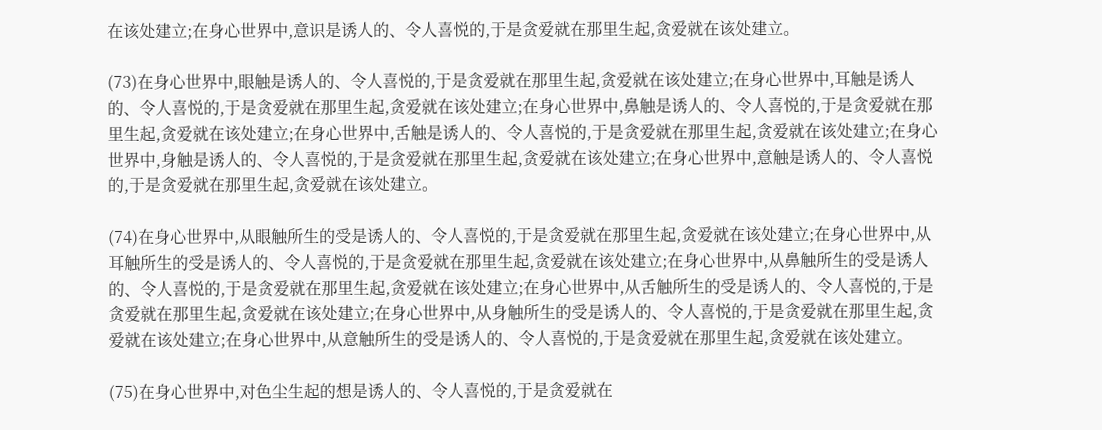在该处建立;在身心世界中,意识是诱人的、令人喜悦的,于是贪爱就在那里生起,贪爱就在该处建立。

(73)在身心世界中,眼触是诱人的、令人喜悦的,于是贪爱就在那里生起,贪爱就在该处建立;在身心世界中,耳触是诱人的、令人喜悦的,于是贪爱就在那里生起,贪爱就在该处建立;在身心世界中,鼻触是诱人的、令人喜悦的,于是贪爱就在那里生起,贪爱就在该处建立;在身心世界中,舌触是诱人的、令人喜悦的,于是贪爱就在那里生起,贪爱就在该处建立;在身心世界中,身触是诱人的、令人喜悦的,于是贪爱就在那里生起,贪爱就在该处建立;在身心世界中,意触是诱人的、令人喜悦的,于是贪爱就在那里生起,贪爱就在该处建立。

(74)在身心世界中,从眼触所生的受是诱人的、令人喜悦的,于是贪爱就在那里生起,贪爱就在该处建立;在身心世界中,从耳触所生的受是诱人的、令人喜悦的,于是贪爱就在那里生起,贪爱就在该处建立;在身心世界中,从鼻触所生的受是诱人的、令人喜悦的,于是贪爱就在那里生起,贪爱就在该处建立;在身心世界中,从舌触所生的受是诱人的、令人喜悦的,于是贪爱就在那里生起,贪爱就在该处建立;在身心世界中,从身触所生的受是诱人的、令人喜悦的,于是贪爱就在那里生起,贪爱就在该处建立;在身心世界中,从意触所生的受是诱人的、令人喜悦的,于是贪爱就在那里生起,贪爱就在该处建立。

(75)在身心世界中,对色尘生起的想是诱人的、令人喜悦的,于是贪爱就在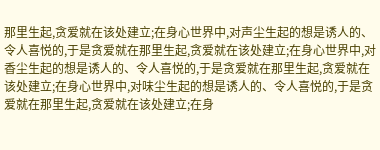那里生起,贪爱就在该处建立;在身心世界中,对声尘生起的想是诱人的、令人喜悦的,于是贪爱就在那里生起,贪爱就在该处建立;在身心世界中,对香尘生起的想是诱人的、令人喜悦的,于是贪爱就在那里生起,贪爱就在该处建立;在身心世界中,对味尘生起的想是诱人的、令人喜悦的,于是贪爱就在那里生起,贪爱就在该处建立;在身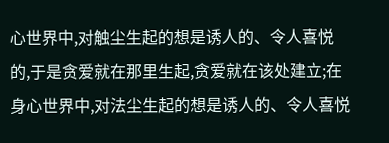心世界中,对触尘生起的想是诱人的、令人喜悦的,于是贪爱就在那里生起,贪爱就在该处建立;在身心世界中,对法尘生起的想是诱人的、令人喜悦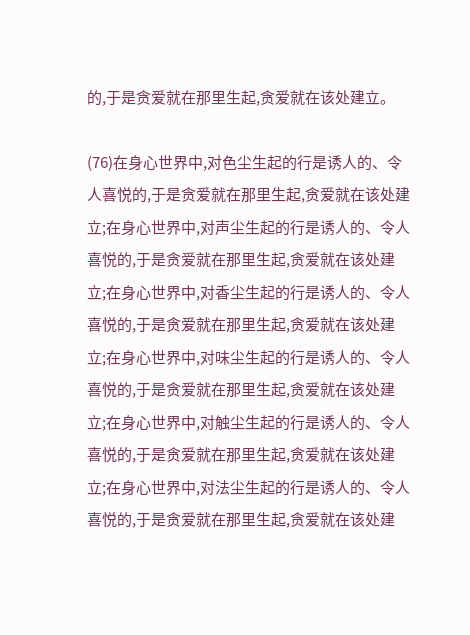的,于是贪爱就在那里生起,贪爱就在该处建立。

(76)在身心世界中,对色尘生起的行是诱人的、令人喜悦的,于是贪爱就在那里生起,贪爱就在该处建立;在身心世界中,对声尘生起的行是诱人的、令人喜悦的,于是贪爱就在那里生起,贪爱就在该处建立;在身心世界中,对香尘生起的行是诱人的、令人喜悦的,于是贪爱就在那里生起,贪爱就在该处建立;在身心世界中,对味尘生起的行是诱人的、令人喜悦的,于是贪爱就在那里生起,贪爱就在该处建立;在身心世界中,对触尘生起的行是诱人的、令人喜悦的,于是贪爱就在那里生起,贪爱就在该处建立;在身心世界中,对法尘生起的行是诱人的、令人喜悦的,于是贪爱就在那里生起,贪爱就在该处建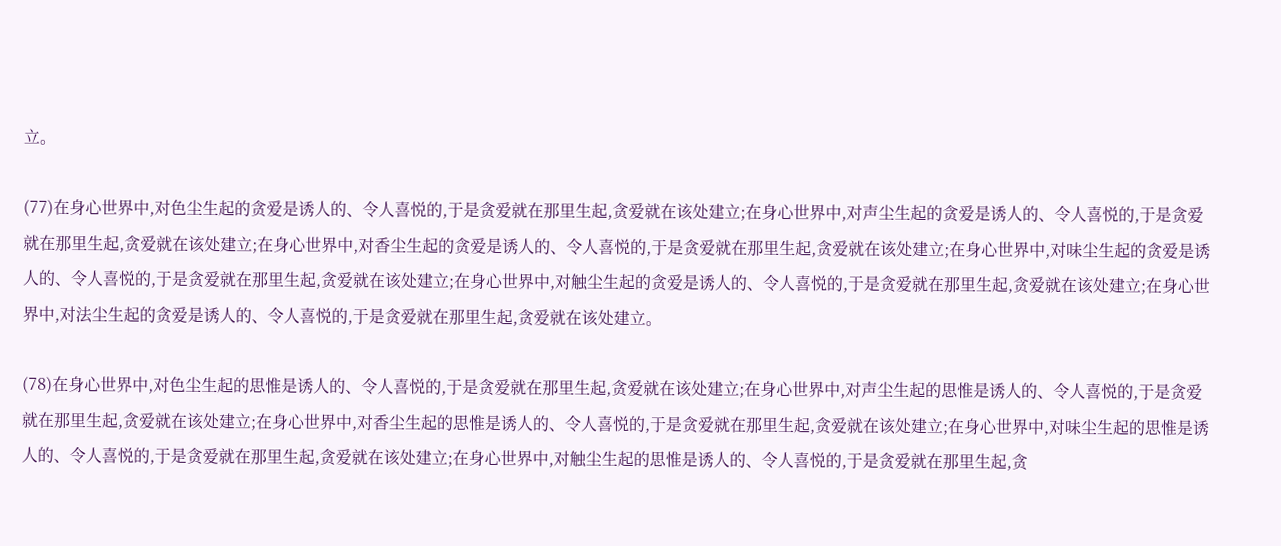立。

(77)在身心世界中,对色尘生起的贪爱是诱人的、令人喜悦的,于是贪爱就在那里生起,贪爱就在该处建立;在身心世界中,对声尘生起的贪爱是诱人的、令人喜悦的,于是贪爱就在那里生起,贪爱就在该处建立;在身心世界中,对香尘生起的贪爱是诱人的、令人喜悦的,于是贪爱就在那里生起,贪爱就在该处建立;在身心世界中,对味尘生起的贪爱是诱人的、令人喜悦的,于是贪爱就在那里生起,贪爱就在该处建立;在身心世界中,对触尘生起的贪爱是诱人的、令人喜悦的,于是贪爱就在那里生起,贪爱就在该处建立;在身心世界中,对法尘生起的贪爱是诱人的、令人喜悦的,于是贪爱就在那里生起,贪爱就在该处建立。

(78)在身心世界中,对色尘生起的思惟是诱人的、令人喜悦的,于是贪爱就在那里生起,贪爱就在该处建立;在身心世界中,对声尘生起的思惟是诱人的、令人喜悦的,于是贪爱就在那里生起,贪爱就在该处建立;在身心世界中,对香尘生起的思惟是诱人的、令人喜悦的,于是贪爱就在那里生起,贪爱就在该处建立;在身心世界中,对味尘生起的思惟是诱人的、令人喜悦的,于是贪爱就在那里生起,贪爱就在该处建立;在身心世界中,对触尘生起的思惟是诱人的、令人喜悦的,于是贪爱就在那里生起,贪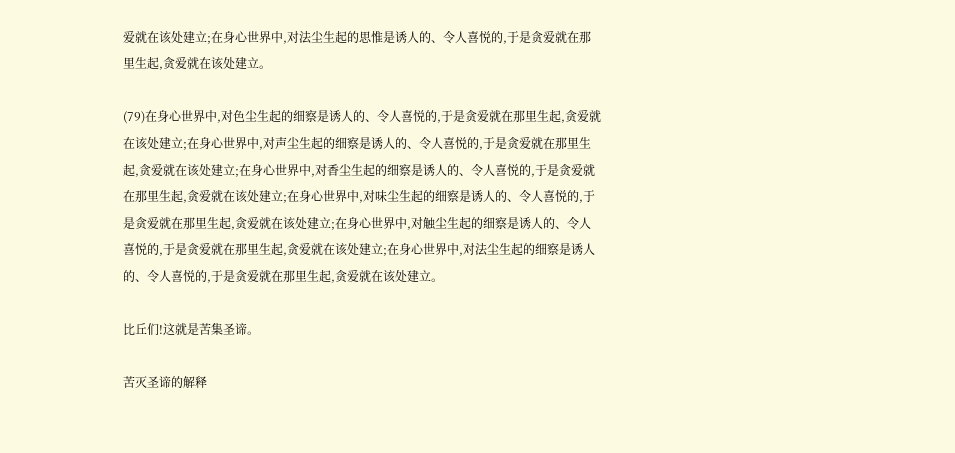爱就在该处建立;在身心世界中,对法尘生起的思惟是诱人的、令人喜悦的,于是贪爱就在那里生起,贪爱就在该处建立。

(79)在身心世界中,对色尘生起的细察是诱人的、令人喜悦的,于是贪爱就在那里生起,贪爱就在该处建立;在身心世界中,对声尘生起的细察是诱人的、令人喜悦的,于是贪爱就在那里生起,贪爱就在该处建立;在身心世界中,对香尘生起的细察是诱人的、令人喜悦的,于是贪爱就在那里生起,贪爱就在该处建立;在身心世界中,对味尘生起的细察是诱人的、令人喜悦的,于是贪爱就在那里生起,贪爱就在该处建立;在身心世界中,对触尘生起的细察是诱人的、令人喜悦的,于是贪爱就在那里生起,贪爱就在该处建立;在身心世界中,对法尘生起的细察是诱人的、令人喜悦的,于是贪爱就在那里生起,贪爱就在该处建立。

比丘们!这就是苦集圣谛。

苦灭圣谛的解释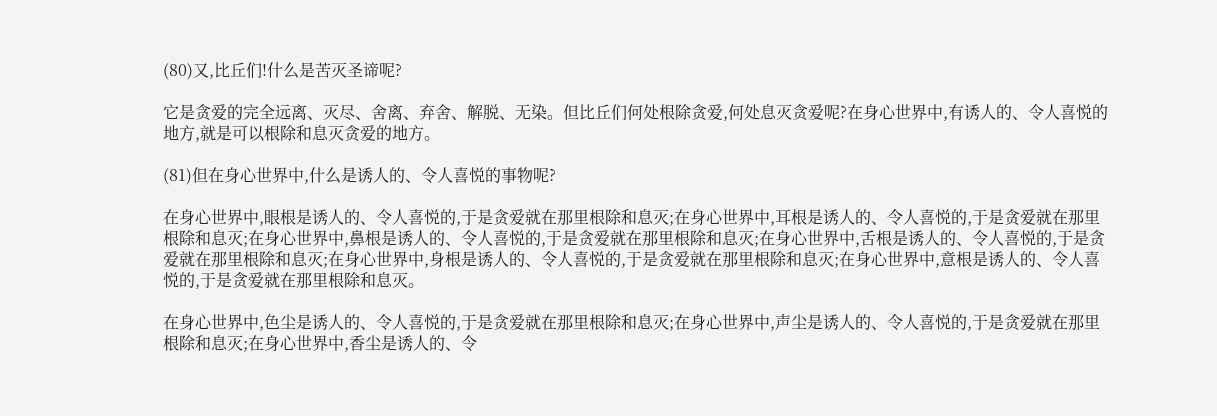(80)又,比丘们!什么是苦灭圣谛呢?

它是贪爱的完全远离、灭尽、舍离、弃舍、解脱、无染。但比丘们何处根除贪爱,何处息灭贪爱呢?在身心世界中,有诱人的、令人喜悦的地方,就是可以根除和息灭贪爱的地方。

(81)但在身心世界中,什么是诱人的、令人喜悦的事物呢?

在身心世界中,眼根是诱人的、令人喜悦的,于是贪爱就在那里根除和息灭;在身心世界中,耳根是诱人的、令人喜悦的,于是贪爱就在那里根除和息灭;在身心世界中,鼻根是诱人的、令人喜悦的,于是贪爱就在那里根除和息灭;在身心世界中,舌根是诱人的、令人喜悦的,于是贪爱就在那里根除和息灭;在身心世界中,身根是诱人的、令人喜悦的,于是贪爱就在那里根除和息灭;在身心世界中,意根是诱人的、令人喜悦的,于是贪爱就在那里根除和息灭。

在身心世界中,色尘是诱人的、令人喜悦的,于是贪爱就在那里根除和息灭;在身心世界中,声尘是诱人的、令人喜悦的,于是贪爱就在那里根除和息灭;在身心世界中,香尘是诱人的、令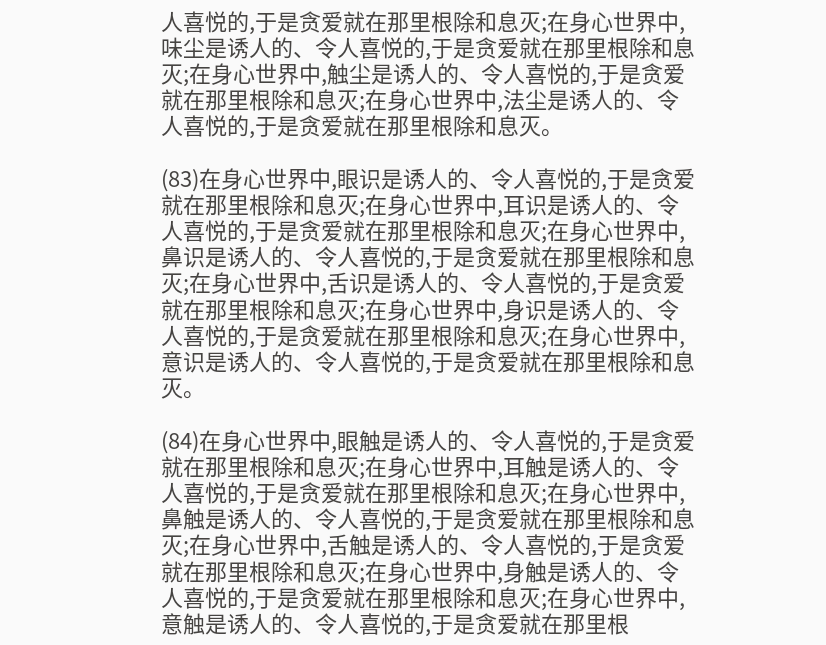人喜悦的,于是贪爱就在那里根除和息灭;在身心世界中,味尘是诱人的、令人喜悦的,于是贪爱就在那里根除和息灭;在身心世界中,触尘是诱人的、令人喜悦的,于是贪爱就在那里根除和息灭;在身心世界中,法尘是诱人的、令人喜悦的,于是贪爱就在那里根除和息灭。

(83)在身心世界中,眼识是诱人的、令人喜悦的,于是贪爱就在那里根除和息灭;在身心世界中,耳识是诱人的、令人喜悦的,于是贪爱就在那里根除和息灭;在身心世界中,鼻识是诱人的、令人喜悦的,于是贪爱就在那里根除和息灭;在身心世界中,舌识是诱人的、令人喜悦的,于是贪爱就在那里根除和息灭;在身心世界中,身识是诱人的、令人喜悦的,于是贪爱就在那里根除和息灭;在身心世界中,意识是诱人的、令人喜悦的,于是贪爱就在那里根除和息灭。

(84)在身心世界中,眼触是诱人的、令人喜悦的,于是贪爱就在那里根除和息灭;在身心世界中,耳触是诱人的、令人喜悦的,于是贪爱就在那里根除和息灭;在身心世界中,鼻触是诱人的、令人喜悦的,于是贪爱就在那里根除和息灭;在身心世界中,舌触是诱人的、令人喜悦的,于是贪爱就在那里根除和息灭;在身心世界中,身触是诱人的、令人喜悦的,于是贪爱就在那里根除和息灭;在身心世界中,意触是诱人的、令人喜悦的,于是贪爱就在那里根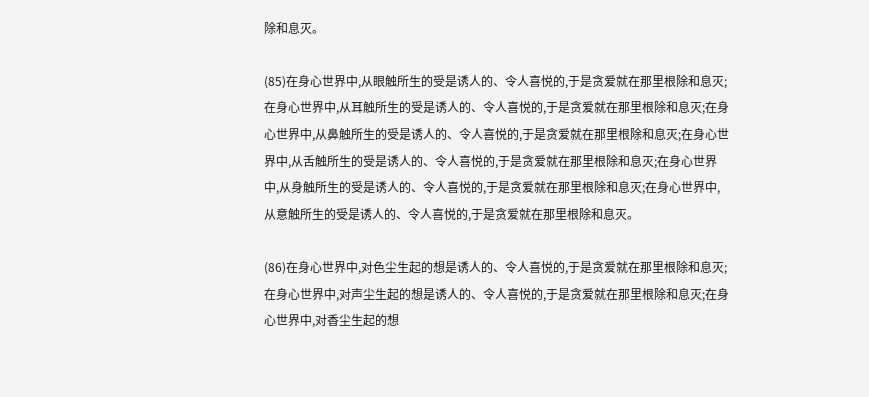除和息灭。

(85)在身心世界中,从眼触所生的受是诱人的、令人喜悦的,于是贪爱就在那里根除和息灭;在身心世界中,从耳触所生的受是诱人的、令人喜悦的,于是贪爱就在那里根除和息灭;在身心世界中,从鼻触所生的受是诱人的、令人喜悦的,于是贪爱就在那里根除和息灭;在身心世界中,从舌触所生的受是诱人的、令人喜悦的,于是贪爱就在那里根除和息灭;在身心世界中,从身触所生的受是诱人的、令人喜悦的,于是贪爱就在那里根除和息灭;在身心世界中,从意触所生的受是诱人的、令人喜悦的,于是贪爱就在那里根除和息灭。

(86)在身心世界中,对色尘生起的想是诱人的、令人喜悦的,于是贪爱就在那里根除和息灭;在身心世界中,对声尘生起的想是诱人的、令人喜悦的,于是贪爱就在那里根除和息灭;在身心世界中,对香尘生起的想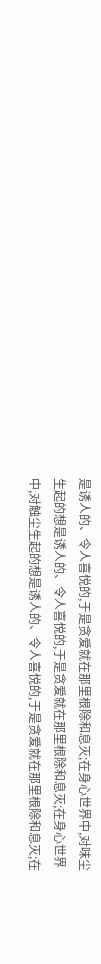是诱人的、令人喜悦的,于是贪爱就在那里根除和息灭;在身心世界中,对味尘生起的想是诱人的、令人喜悦的,于是贪爱就在那里根除和息灭;在身心世界中,对触尘生起的想是诱人的、令人喜悦的,于是贪爱就在那里根除和息灭;在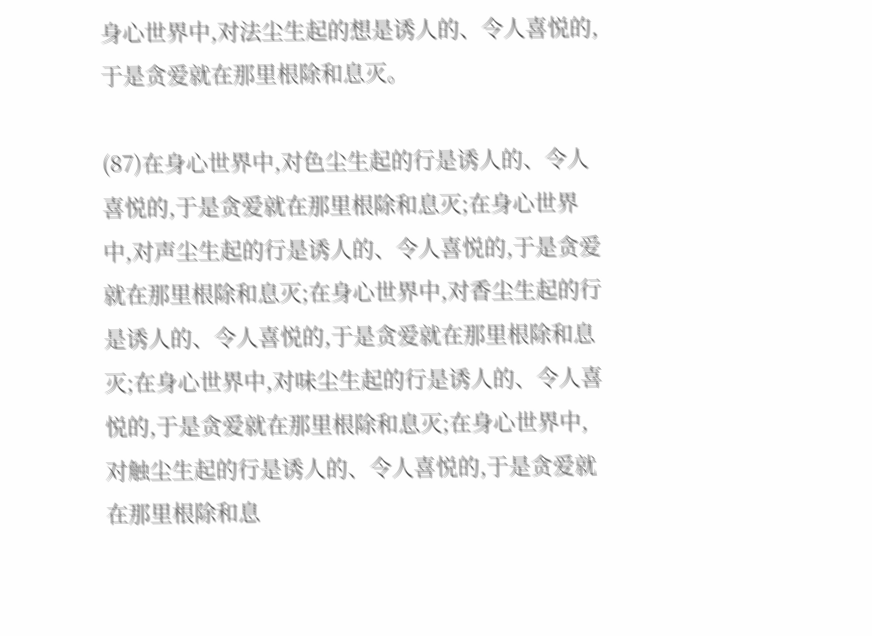身心世界中,对法尘生起的想是诱人的、令人喜悦的,于是贪爱就在那里根除和息灭。

(87)在身心世界中,对色尘生起的行是诱人的、令人喜悦的,于是贪爱就在那里根除和息灭;在身心世界中,对声尘生起的行是诱人的、令人喜悦的,于是贪爱就在那里根除和息灭;在身心世界中,对香尘生起的行是诱人的、令人喜悦的,于是贪爱就在那里根除和息灭;在身心世界中,对味尘生起的行是诱人的、令人喜悦的,于是贪爱就在那里根除和息灭;在身心世界中,对触尘生起的行是诱人的、令人喜悦的,于是贪爱就在那里根除和息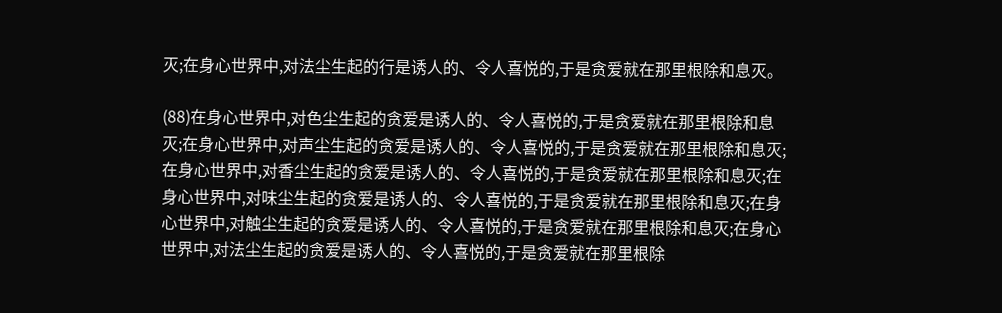灭;在身心世界中,对法尘生起的行是诱人的、令人喜悦的,于是贪爱就在那里根除和息灭。

(88)在身心世界中,对色尘生起的贪爱是诱人的、令人喜悦的,于是贪爱就在那里根除和息灭;在身心世界中,对声尘生起的贪爱是诱人的、令人喜悦的,于是贪爱就在那里根除和息灭;在身心世界中,对香尘生起的贪爱是诱人的、令人喜悦的,于是贪爱就在那里根除和息灭;在身心世界中,对味尘生起的贪爱是诱人的、令人喜悦的,于是贪爱就在那里根除和息灭;在身心世界中,对触尘生起的贪爱是诱人的、令人喜悦的,于是贪爱就在那里根除和息灭;在身心世界中,对法尘生起的贪爱是诱人的、令人喜悦的,于是贪爱就在那里根除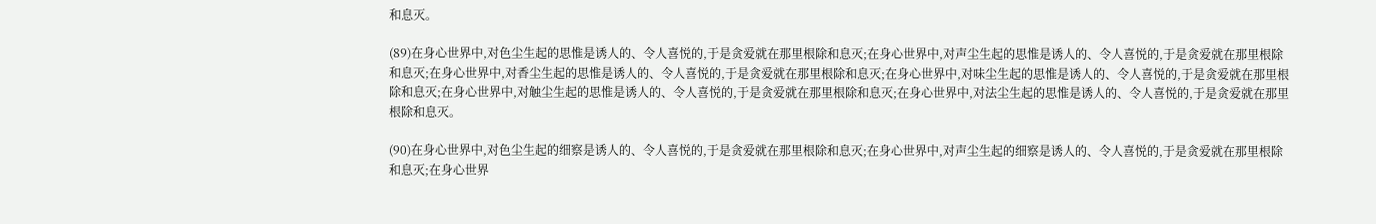和息灭。

(89)在身心世界中,对色尘生起的思惟是诱人的、令人喜悦的,于是贪爱就在那里根除和息灭;在身心世界中,对声尘生起的思惟是诱人的、令人喜悦的,于是贪爱就在那里根除和息灭;在身心世界中,对香尘生起的思惟是诱人的、令人喜悦的,于是贪爱就在那里根除和息灭;在身心世界中,对味尘生起的思惟是诱人的、令人喜悦的,于是贪爱就在那里根除和息灭;在身心世界中,对触尘生起的思惟是诱人的、令人喜悦的,于是贪爱就在那里根除和息灭;在身心世界中,对法尘生起的思惟是诱人的、令人喜悦的,于是贪爱就在那里根除和息灭。

(90)在身心世界中,对色尘生起的细察是诱人的、令人喜悦的,于是贪爱就在那里根除和息灭;在身心世界中,对声尘生起的细察是诱人的、令人喜悦的,于是贪爱就在那里根除和息灭;在身心世界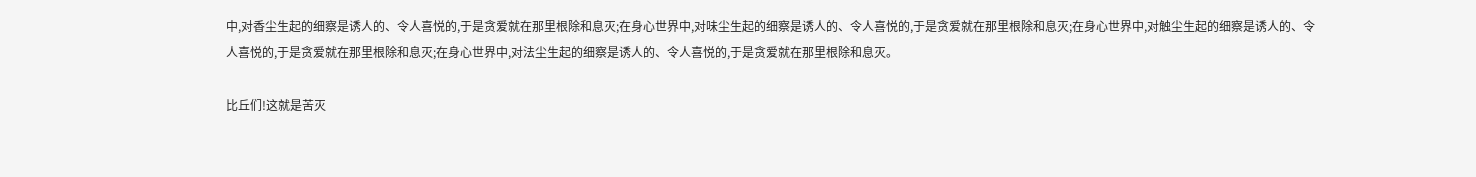中,对香尘生起的细察是诱人的、令人喜悦的,于是贪爱就在那里根除和息灭;在身心世界中,对味尘生起的细察是诱人的、令人喜悦的,于是贪爱就在那里根除和息灭;在身心世界中,对触尘生起的细察是诱人的、令人喜悦的,于是贪爱就在那里根除和息灭;在身心世界中,对法尘生起的细察是诱人的、令人喜悦的,于是贪爱就在那里根除和息灭。

比丘们!这就是苦灭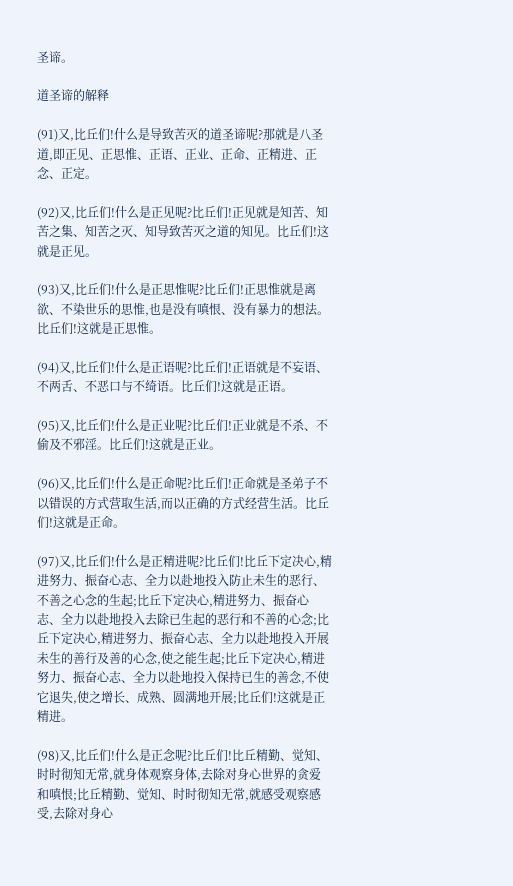圣谛。

道圣谛的解释

(91)又,比丘们!什么是导致苦灭的道圣谛呢?那就是八圣道,即正见、正思惟、正语、正业、正命、正精进、正念、正定。

(92)又,比丘们!什么是正见呢?比丘们!正见就是知苦、知苦之集、知苦之灭、知导致苦灭之道的知见。比丘们!这就是正见。

(93)又,比丘们!什么是正思惟呢?比丘们!正思惟就是离欲、不染世乐的思惟,也是没有嗔恨、没有暴力的想法。比丘们!这就是正思惟。

(94)又,比丘们!什么是正语呢?比丘们!正语就是不妄语、不两舌、不恶口与不绮语。比丘们!这就是正语。

(95)又,比丘们!什么是正业呢?比丘们!正业就是不杀、不偷及不邪淫。比丘们!这就是正业。

(96)又,比丘们!什么是正命呢?比丘们!正命就是圣弟子不以错误的方式营取生活,而以正确的方式经营生活。比丘们!这就是正命。

(97)又,比丘们!什么是正精进呢?比丘们!比丘下定决心,精进努力、振奋心志、全力以赴地投入防止未生的恶行、不善之心念的生起;比丘下定决心,精进努力、振奋心志、全力以赴地投入去除已生起的恶行和不善的心念;比丘下定决心,精进努力、振奋心志、全力以赴地投入开展未生的善行及善的心念,使之能生起;比丘下定决心,精进努力、振奋心志、全力以赴地投入保持已生的善念,不使它退失,使之增长、成熟、圆满地开展;比丘们!这就是正精进。

(98)又,比丘们!什么是正念呢?比丘们!比丘精勤、觉知、时时彻知无常,就身体观察身体,去除对身心世界的贪爱和嗔恨;比丘精勤、觉知、时时彻知无常,就感受观察感受,去除对身心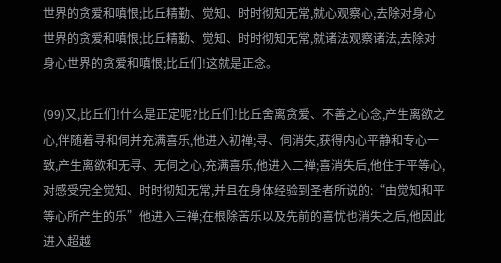世界的贪爱和嗔恨;比丘精勤、觉知、时时彻知无常,就心观察心,去除对身心世界的贪爱和嗔恨;比丘精勤、觉知、时时彻知无常,就诸法观察诸法,去除对身心世界的贪爱和嗔恨;比丘们!这就是正念。

(99)又,比丘们!什么是正定呢?比丘们!比丘舍离贪爱、不善之心念,产生离欲之心,伴随着寻和伺并充满喜乐,他进入初禅;寻、伺消失,获得内心平静和专心一致,产生离欲和无寻、无伺之心,充满喜乐,他进入二禅;喜消失后,他住于平等心,对感受完全觉知、时时彻知无常,并且在身体经验到圣者所说的:“由觉知和平等心所产生的乐”他进入三禅;在根除苦乐以及先前的喜忧也消失之后,他因此进入超越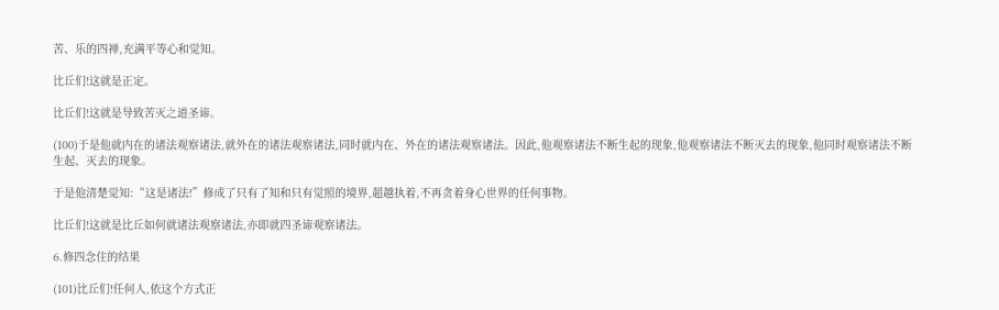苦、乐的四禅,充满平等心和觉知。

比丘们!这就是正定。

比丘们!这就是导致苦灭之道圣谛。

(100)于是他就内在的诸法观察诸法,就外在的诸法观察诸法,同时就内在、外在的诸法观察诸法。因此,他观察诸法不断生起的现象,他观察诸法不断灭去的现象,他同时观察诸法不断生起、灭去的现象。

于是他清楚觉知:“这是诸法!”修成了只有了知和只有觉照的境界,超越执着,不再贪着身心世界的任何事物。

比丘们!这就是比丘如何就诸法观察诸法,亦即就四圣谛观察诸法。

6.修四念住的结果

(101)比丘们!任何人,依这个方式正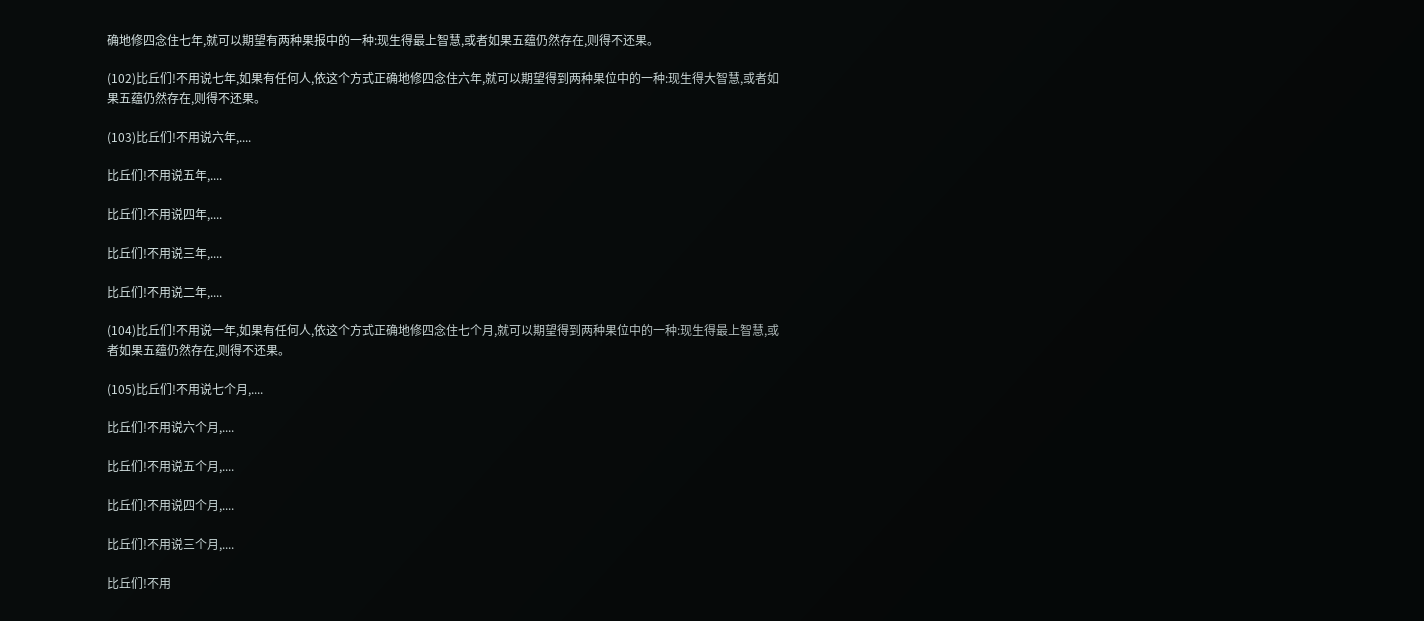确地修四念住七年,就可以期望有两种果报中的一种:现生得最上智慧,或者如果五蕴仍然存在,则得不还果。

(102)比丘们!不用说七年,如果有任何人,依这个方式正确地修四念住六年,就可以期望得到两种果位中的一种:现生得大智慧,或者如果五蕴仍然存在,则得不还果。

(103)比丘们!不用说六年,....

比丘们!不用说五年,....

比丘们!不用说四年,....

比丘们!不用说三年,....

比丘们!不用说二年,....

(104)比丘们!不用说一年,如果有任何人,依这个方式正确地修四念住七个月,就可以期望得到两种果位中的一种:现生得最上智慧,或者如果五蕴仍然存在,则得不还果。

(105)比丘们!不用说七个月,....

比丘们!不用说六个月,....

比丘们!不用说五个月,....

比丘们!不用说四个月,....

比丘们!不用说三个月,....

比丘们!不用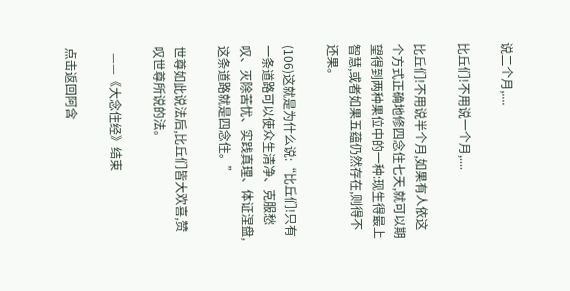说二个月,....

比丘们!不用说一个月,....

比丘们!不用说半个月,如果有人依这个方式正确地修四念住七天,就可以期望得到两种果位中的一种:现生得最上智慧,或者如果五蕴仍然存在,则得不还果。

(106)这就是为什么说:“比丘们!只有一条道路可以使众生清净、克服愁叹、灭除苦忧、实践真理、体证涅盘,这条道路就是四念住。”

世尊如此说法后,比丘们皆大欢喜,赞叹世尊所说的法。

  ——《大念住经》结束

点击返回阿含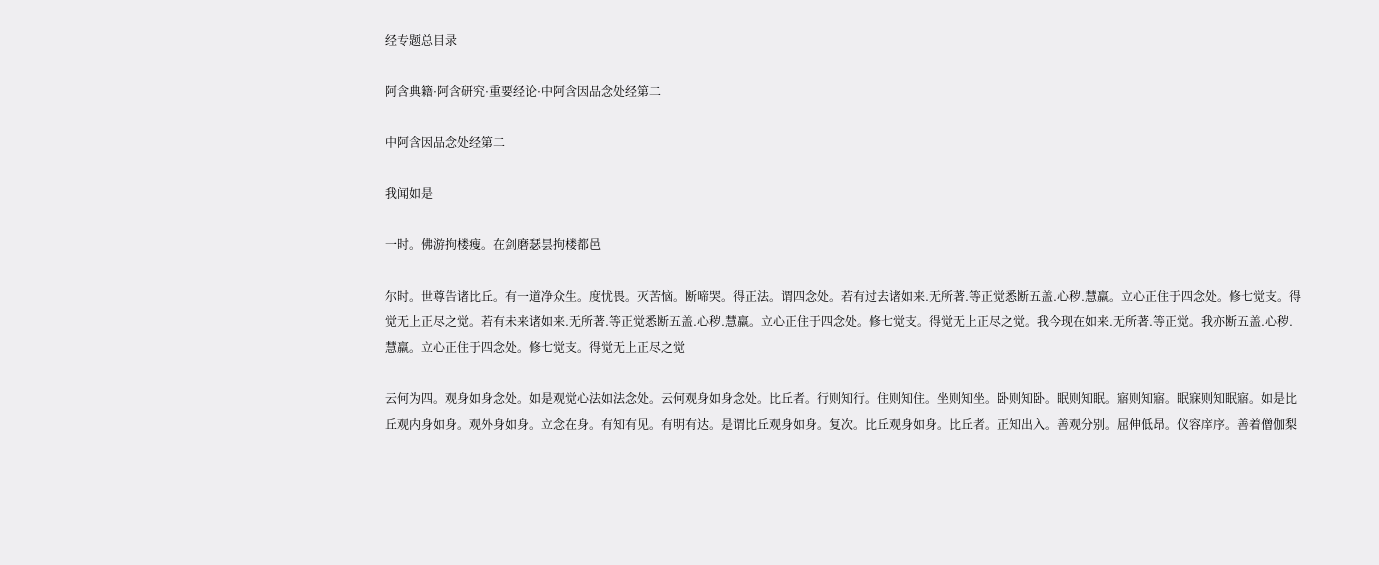经专题总目录

阿含典籍·阿含研究·重要经论·中阿含因品念处经第二

中阿含因品念处经第二

我闻如是

一时。佛游拘楼瘦。在剑磨瑟昙拘楼都邑

尔时。世尊告诸比丘。有一道净众生。度忧畏。灭苦恼。断啼哭。得正法。谓四念处。若有过去诸如来.无所著.等正觉悉断五盖.心秽.慧羸。立心正住于四念处。修七觉支。得觉无上正尽之觉。若有未来诸如来.无所著.等正觉悉断五盖.心秽.慧羸。立心正住于四念处。修七觉支。得觉无上正尽之觉。我今现在如来.无所著.等正觉。我亦断五盖.心秽.慧羸。立心正住于四念处。修七觉支。得觉无上正尽之觉

云何为四。观身如身念处。如是观觉心法如法念处。云何观身如身念处。比丘者。行则知行。住则知住。坐则知坐。卧则知卧。眠则知眠。寤则知寤。眠寐则知眠寤。如是比丘观内身如身。观外身如身。立念在身。有知有见。有明有达。是谓比丘观身如身。复次。比丘观身如身。比丘者。正知出入。善观分别。屈伸低昂。仪容庠序。善着僧伽梨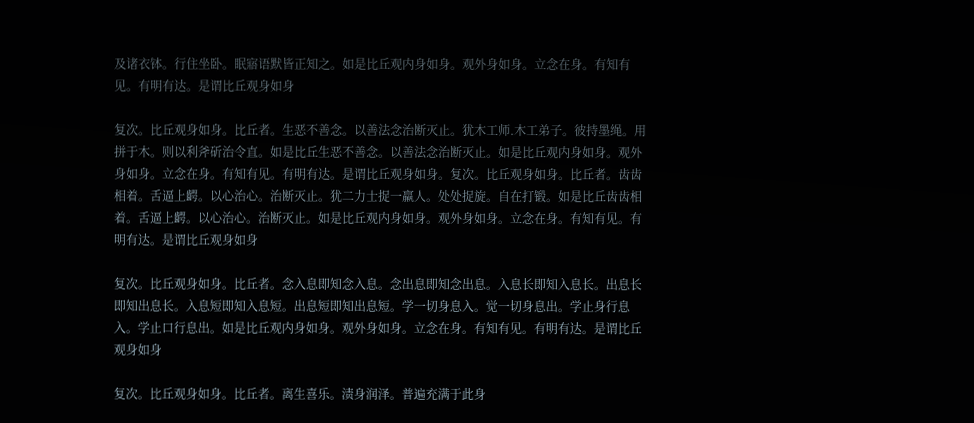及诸衣钵。行住坐卧。眠寤语默皆正知之。如是比丘观内身如身。观外身如身。立念在身。有知有见。有明有达。是谓比丘观身如身

复次。比丘观身如身。比丘者。生恶不善念。以善法念治断灭止。犹木工师.木工弟子。彼持墨绳。用拼于木。则以利斧斫治令直。如是比丘生恶不善念。以善法念治断灭止。如是比丘观内身如身。观外身如身。立念在身。有知有见。有明有达。是谓比丘观身如身。复次。比丘观身如身。比丘者。齿齿相着。舌逼上齶。以心治心。治断灭止。犹二力士捉一羸人。处处捉旋。自在打锻。如是比丘齿齿相着。舌逼上齶。以心治心。治断灭止。如是比丘观内身如身。观外身如身。立念在身。有知有见。有明有达。是谓比丘观身如身

复次。比丘观身如身。比丘者。念入息即知念入息。念出息即知念出息。入息长即知入息长。出息长即知出息长。入息短即知入息短。出息短即知出息短。学一切身息入。觉一切身息出。学止身行息入。学止口行息出。如是比丘观内身如身。观外身如身。立念在身。有知有见。有明有达。是谓比丘观身如身

复次。比丘观身如身。比丘者。离生喜乐。渍身润泽。普遍充满于此身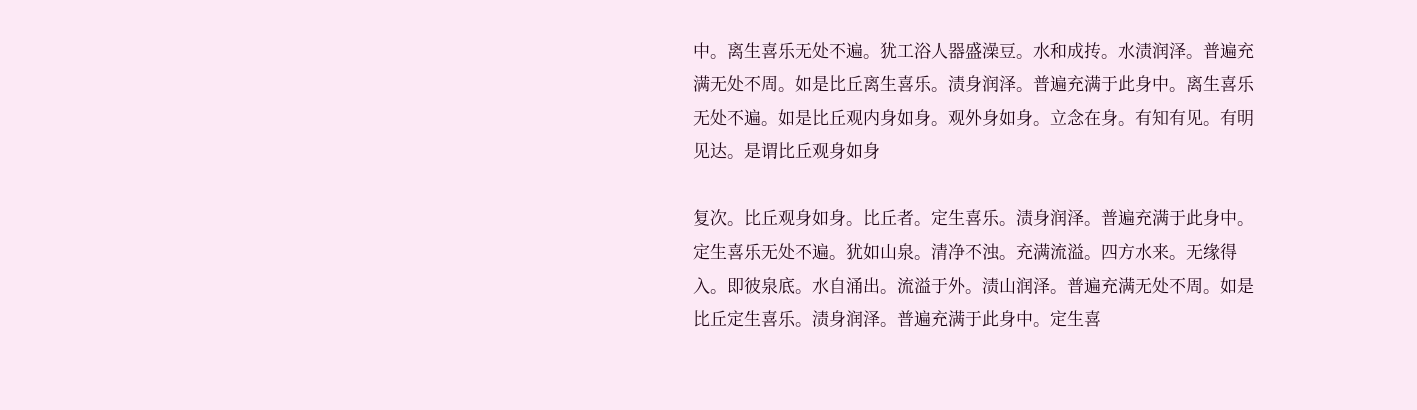中。离生喜乐无处不遍。犹工浴人器盛澡豆。水和成抟。水渍润泽。普遍充满无处不周。如是比丘离生喜乐。渍身润泽。普遍充满于此身中。离生喜乐无处不遍。如是比丘观内身如身。观外身如身。立念在身。有知有见。有明见达。是谓比丘观身如身

复次。比丘观身如身。比丘者。定生喜乐。渍身润泽。普遍充满于此身中。定生喜乐无处不遍。犹如山泉。清净不浊。充满流溢。四方水来。无缘得入。即彼泉底。水自涌出。流溢于外。渍山润泽。普遍充满无处不周。如是比丘定生喜乐。渍身润泽。普遍充满于此身中。定生喜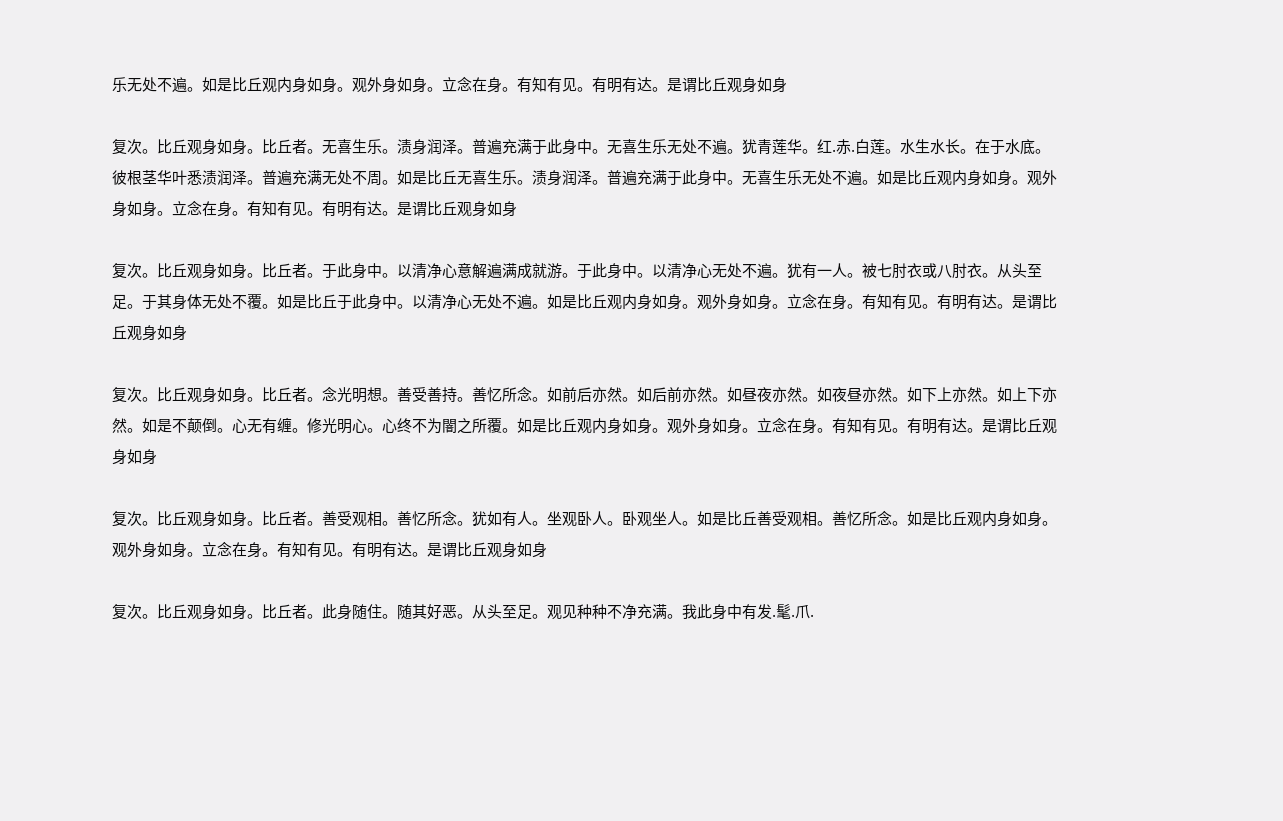乐无处不遍。如是比丘观内身如身。观外身如身。立念在身。有知有见。有明有达。是谓比丘观身如身

复次。比丘观身如身。比丘者。无喜生乐。渍身润泽。普遍充满于此身中。无喜生乐无处不遍。犹青莲华。红.赤.白莲。水生水长。在于水底。彼根茎华叶悉渍润泽。普遍充满无处不周。如是比丘无喜生乐。渍身润泽。普遍充满于此身中。无喜生乐无处不遍。如是比丘观内身如身。观外身如身。立念在身。有知有见。有明有达。是谓比丘观身如身

复次。比丘观身如身。比丘者。于此身中。以清净心意解遍满成就游。于此身中。以清净心无处不遍。犹有一人。被七肘衣或八肘衣。从头至足。于其身体无处不覆。如是比丘于此身中。以清净心无处不遍。如是比丘观内身如身。观外身如身。立念在身。有知有见。有明有达。是谓比丘观身如身

复次。比丘观身如身。比丘者。念光明想。善受善持。善忆所念。如前后亦然。如后前亦然。如昼夜亦然。如夜昼亦然。如下上亦然。如上下亦然。如是不颠倒。心无有缠。修光明心。心终不为闇之所覆。如是比丘观内身如身。观外身如身。立念在身。有知有见。有明有达。是谓比丘观身如身

复次。比丘观身如身。比丘者。善受观相。善忆所念。犹如有人。坐观卧人。卧观坐人。如是比丘善受观相。善忆所念。如是比丘观内身如身。观外身如身。立念在身。有知有见。有明有达。是谓比丘观身如身

复次。比丘观身如身。比丘者。此身随住。随其好恶。从头至足。观见种种不净充满。我此身中有发.髦.爪.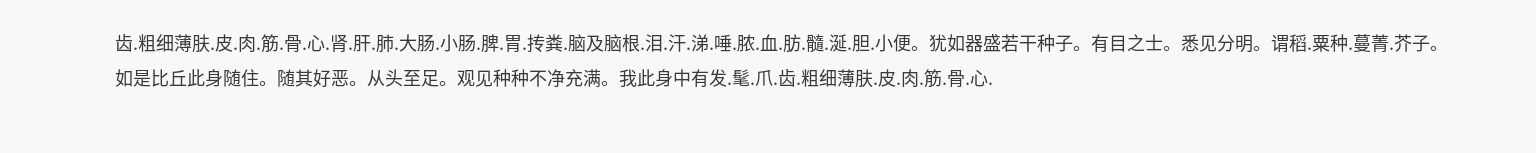齿.粗细薄肤.皮.肉.筋.骨.心.肾.肝.肺.大肠.小肠.脾.胃.抟粪.脑及脑根.泪.汗.涕.唾.脓.血.肪.髓.涎.胆.小便。犹如器盛若干种子。有目之士。悉见分明。谓稻.粟种.蔓菁.芥子。如是比丘此身随住。随其好恶。从头至足。观见种种不净充满。我此身中有发.髦.爪.齿.粗细薄肤.皮.肉.筋.骨.心.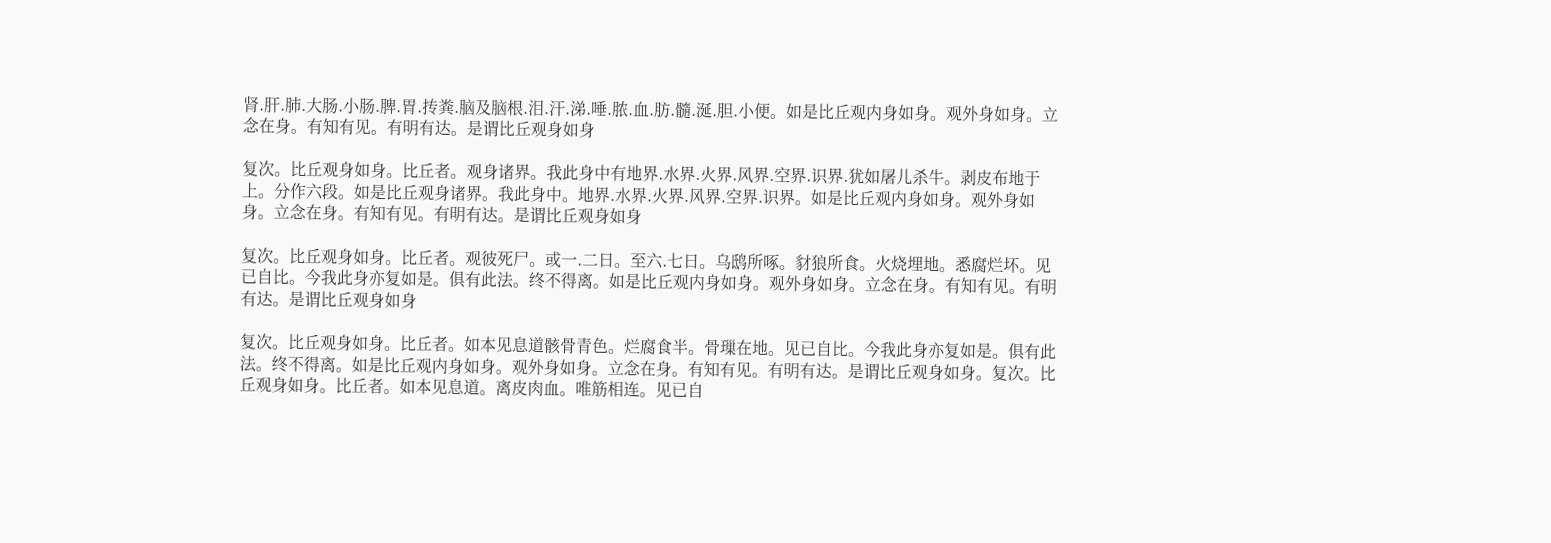肾.肝.肺.大肠.小肠.脾.胃.抟粪.脑及脑根.泪.汗.涕.唾.脓.血.肪.髓.涎.胆.小便。如是比丘观内身如身。观外身如身。立念在身。有知有见。有明有达。是谓比丘观身如身

复次。比丘观身如身。比丘者。观身诸界。我此身中有地界.水界.火界.风界.空界.识界.犹如屠儿杀牛。剥皮布地于上。分作六段。如是比丘观身诸界。我此身中。地界.水界.火界.风界.空界.识界。如是比丘观内身如身。观外身如身。立念在身。有知有见。有明有达。是谓比丘观身如身

复次。比丘观身如身。比丘者。观彼死尸。或一.二日。至六.七日。乌鸱所啄。豺狼所食。火烧埋地。悉腐烂坏。见已自比。今我此身亦复如是。俱有此法。终不得离。如是比丘观内身如身。观外身如身。立念在身。有知有见。有明有达。是谓比丘观身如身

复次。比丘观身如身。比丘者。如本见息道骸骨青色。烂腐食半。骨璅在地。见已自比。今我此身亦复如是。俱有此法。终不得离。如是比丘观内身如身。观外身如身。立念在身。有知有见。有明有达。是谓比丘观身如身。复次。比丘观身如身。比丘者。如本见息道。离皮肉血。唯筋相连。见已自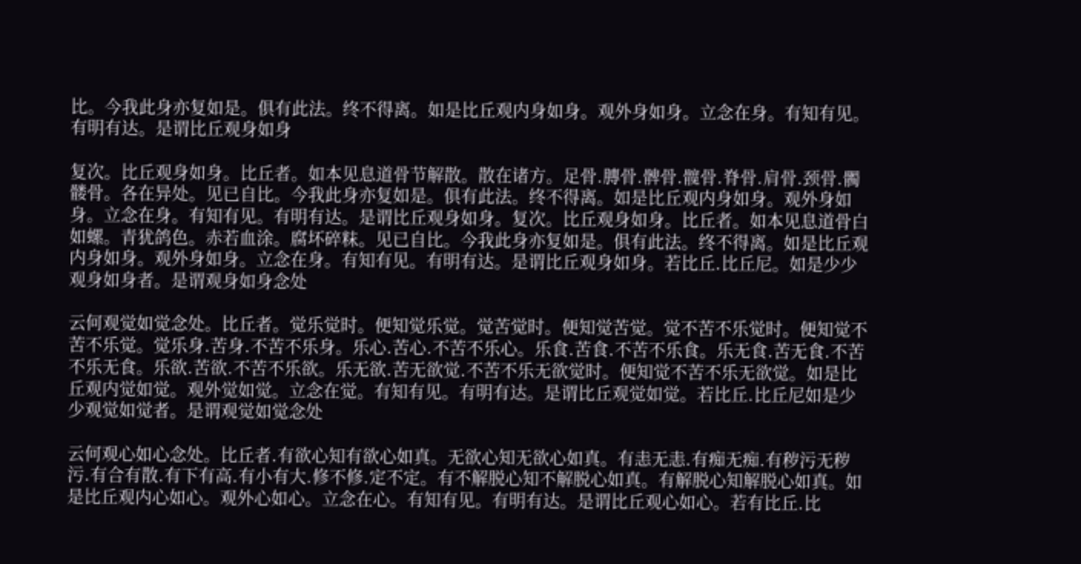比。今我此身亦复如是。俱有此法。终不得离。如是比丘观内身如身。观外身如身。立念在身。有知有见。有明有达。是谓比丘观身如身

复次。比丘观身如身。比丘者。如本见息道骨节解散。散在诸方。足骨.膞骨.髀骨.髋骨.脊骨.肩骨.颈骨.髑髅骨。各在异处。见已自比。今我此身亦复如是。俱有此法。终不得离。如是比丘观内身如身。观外身如身。立念在身。有知有见。有明有达。是谓比丘观身如身。复次。比丘观身如身。比丘者。如本见息道骨白如螺。青犹鸽色。赤若血涂。腐坏碎粖。见已自比。今我此身亦复如是。俱有此法。终不得离。如是比丘观内身如身。观外身如身。立念在身。有知有见。有明有达。是谓比丘观身如身。若比丘.比丘尼。如是少少观身如身者。是谓观身如身念处

云何观觉如觉念处。比丘者。觉乐觉时。便知觉乐觉。觉苦觉时。便知觉苦觉。觉不苦不乐觉时。便知觉不苦不乐觉。觉乐身.苦身.不苦不乐身。乐心.苦心.不苦不乐心。乐食.苦食.不苦不乐食。乐无食.苦无食.不苦不乐无食。乐欲.苦欲.不苦不乐欲。乐无欲.苦无欲觉.不苦不乐无欲觉时。便知觉不苦不乐无欲觉。如是比丘观内觉如觉。观外觉如觉。立念在觉。有知有见。有明有达。是谓比丘观觉如觉。若比丘.比丘尼如是少少观觉如觉者。是谓观觉如觉念处

云何观心如心念处。比丘者.有欲心知有欲心如真。无欲心知无欲心如真。有恚无恚.有痴无痴.有秽污无秽污.有合有散.有下有高.有小有大.修不修.定不定。有不解脱心知不解脱心如真。有解脱心知解脱心如真。如是比丘观内心如心。观外心如心。立念在心。有知有见。有明有达。是谓比丘观心如心。若有比丘.比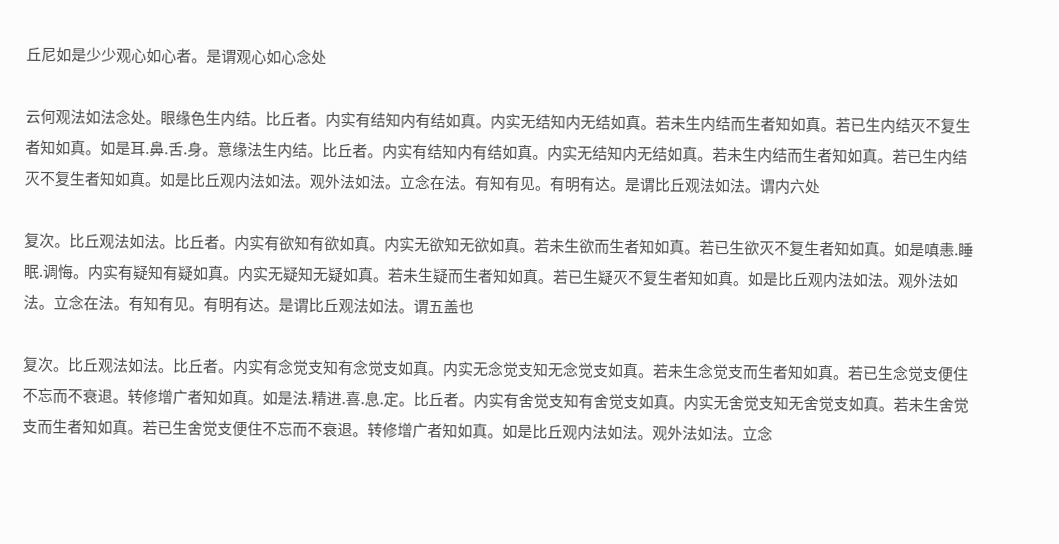丘尼如是少少观心如心者。是谓观心如心念处

云何观法如法念处。眼缘色生内结。比丘者。内实有结知内有结如真。内实无结知内无结如真。若未生内结而生者知如真。若已生内结灭不复生者知如真。如是耳.鼻.舌.身。意缘法生内结。比丘者。内实有结知内有结如真。内实无结知内无结如真。若未生内结而生者知如真。若已生内结灭不复生者知如真。如是比丘观内法如法。观外法如法。立念在法。有知有见。有明有达。是谓比丘观法如法。谓内六处

复次。比丘观法如法。比丘者。内实有欲知有欲如真。内实无欲知无欲如真。若未生欲而生者知如真。若已生欲灭不复生者知如真。如是嗔恚.睡眠.调悔。内实有疑知有疑如真。内实无疑知无疑如真。若未生疑而生者知如真。若已生疑灭不复生者知如真。如是比丘观内法如法。观外法如法。立念在法。有知有见。有明有达。是谓比丘观法如法。谓五盖也

复次。比丘观法如法。比丘者。内实有念觉支知有念觉支如真。内实无念觉支知无念觉支如真。若未生念觉支而生者知如真。若已生念觉支便住不忘而不衰退。转修增广者知如真。如是法.精进.喜.息.定。比丘者。内实有舍觉支知有舍觉支如真。内实无舍觉支知无舍觉支如真。若未生舍觉支而生者知如真。若已生舍觉支便住不忘而不衰退。转修增广者知如真。如是比丘观内法如法。观外法如法。立念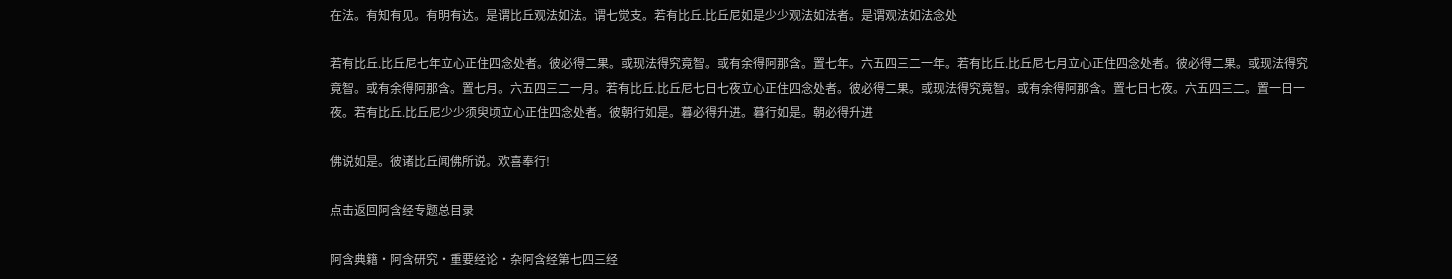在法。有知有见。有明有达。是谓比丘观法如法。谓七觉支。若有比丘.比丘尼如是少少观法如法者。是谓观法如法念处

若有比丘.比丘尼七年立心正住四念处者。彼必得二果。或现法得究竟智。或有余得阿那含。置七年。六五四三二一年。若有比丘.比丘尼七月立心正住四念处者。彼必得二果。或现法得究竟智。或有余得阿那含。置七月。六五四三二一月。若有比丘.比丘尼七日七夜立心正住四念处者。彼必得二果。或现法得究竟智。或有余得阿那含。置七日七夜。六五四三二。置一日一夜。若有比丘.比丘尼少少须臾顷立心正住四念处者。彼朝行如是。暮必得升进。暮行如是。朝必得升进

佛说如是。彼诸比丘闻佛所说。欢喜奉行!

点击返回阿含经专题总目录

阿含典籍·阿含研究·重要经论·杂阿含经第七四三经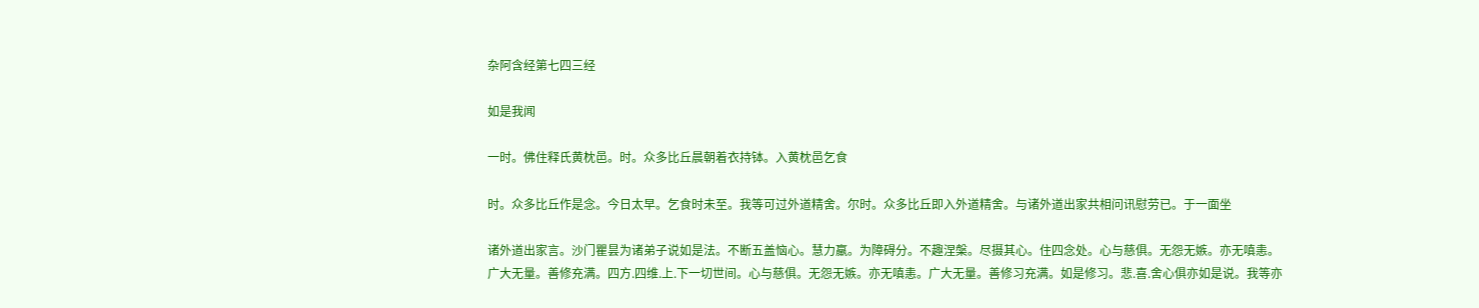杂阿含经第七四三经

如是我闻

一时。佛住释氏黄枕邑。时。众多比丘晨朝着衣持钵。入黄枕邑乞食

时。众多比丘作是念。今日太早。乞食时未至。我等可过外道精舍。尔时。众多比丘即入外道精舍。与诸外道出家共相问讯慰劳已。于一面坐

诸外道出家言。沙门瞿昙为诸弟子说如是法。不断五盖恼心。慧力羸。为障碍分。不趣涅槃。尽摄其心。住四念处。心与慈俱。无怨无嫉。亦无嗔恚。广大无量。善修充满。四方.四维.上.下一切世间。心与慈俱。无怨无嫉。亦无嗔恚。广大无量。善修习充满。如是修习。悲.喜.舍心俱亦如是说。我等亦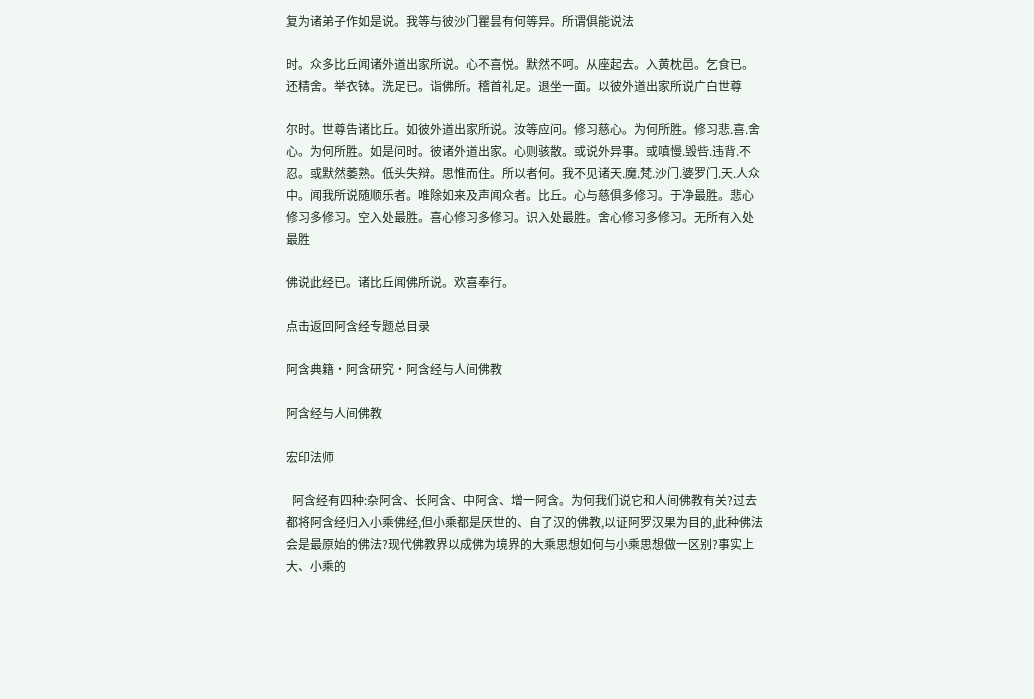复为诸弟子作如是说。我等与彼沙门瞿昙有何等异。所谓俱能说法

时。众多比丘闻诸外道出家所说。心不喜悦。默然不呵。从座起去。入黄枕邑。乞食已。还精舍。举衣钵。洗足已。诣佛所。稽首礼足。退坐一面。以彼外道出家所说广白世尊

尔时。世尊告诸比丘。如彼外道出家所说。汝等应问。修习慈心。为何所胜。修习悲.喜.舍心。为何所胜。如是问时。彼诸外道出家。心则骇散。或说外异事。或嗔慢.毁呰.违背.不忍。或默然萎熟。低头失辩。思惟而住。所以者何。我不见诸天.魔.梵.沙门.婆罗门.天.人众中。闻我所说随顺乐者。唯除如来及声闻众者。比丘。心与慈俱多修习。于净最胜。悲心修习多修习。空入处最胜。喜心修习多修习。识入处最胜。舍心修习多修习。无所有入处最胜

佛说此经已。诸比丘闻佛所说。欢喜奉行。

点击返回阿含经专题总目录

阿含典籍·阿含研究·阿含经与人间佛教

阿含经与人间佛教

宏印法师

  阿含经有四种:杂阿含、长阿含、中阿含、增一阿含。为何我们说它和人间佛教有关?过去都将阿含经归入小乘佛经,但小乘都是厌世的、自了汉的佛教,以证阿罗汉果为目的,此种佛法会是最原始的佛法?现代佛教界以成佛为境界的大乘思想如何与小乘思想做一区别?事实上大、小乘的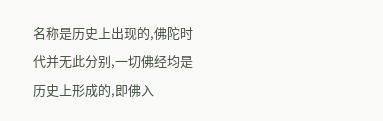名称是历史上出现的,佛陀时代并无此分别,一切佛经均是历史上形成的,即佛入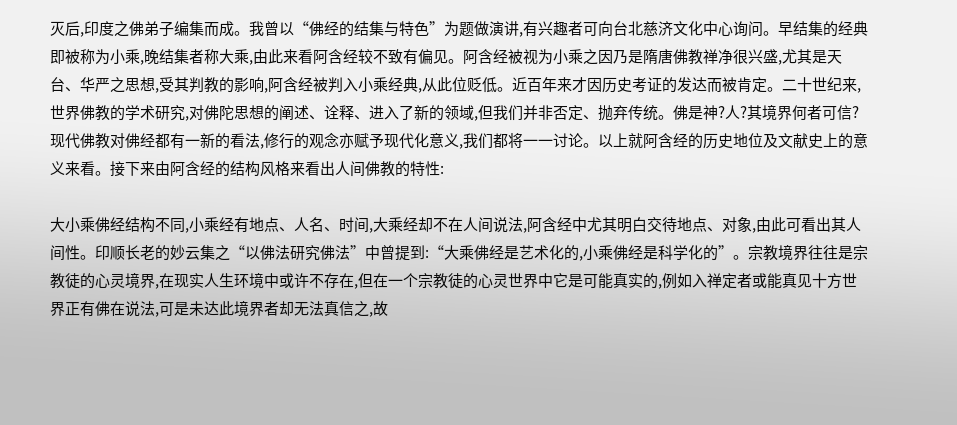灭后,印度之佛弟子编集而成。我曾以“佛经的结集与特色”为题做演讲,有兴趣者可向台北慈济文化中心询问。早结集的经典即被称为小乘,晚结集者称大乘,由此来看阿含经较不致有偏见。阿含经被视为小乘之因乃是隋唐佛教禅净很兴盛,尤其是天台、华严之思想,受其判教的影响,阿含经被判入小乘经典,从此位贬低。近百年来才因历史考证的发达而被肯定。二十世纪来,世界佛教的学术研究,对佛陀思想的阐述、诠释、进入了新的领域,但我们并非否定、抛弃传统。佛是神?人?其境界何者可信?现代佛教对佛经都有一新的看法,修行的观念亦赋予现代化意义,我们都将一一讨论。以上就阿含经的历史地位及文献史上的意义来看。接下来由阿含经的结构风格来看出人间佛教的特性:

大小乘佛经结构不同,小乘经有地点、人名、时间,大乘经却不在人间说法,阿含经中尤其明白交待地点、对象,由此可看出其人间性。印顺长老的妙云集之“以佛法研究佛法”中曾提到:“大乘佛经是艺术化的,小乘佛经是科学化的”。宗教境界往往是宗教徒的心灵境界,在现实人生环境中或许不存在,但在一个宗教徒的心灵世界中它是可能真实的,例如入禅定者或能真见十方世界正有佛在说法,可是未达此境界者却无法真信之,故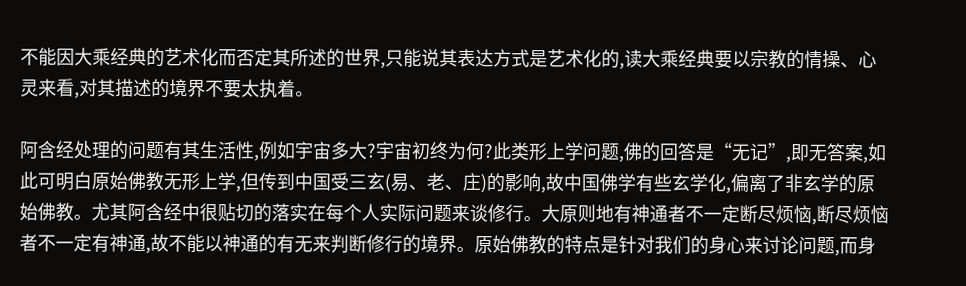不能因大乘经典的艺术化而否定其所述的世界,只能说其表达方式是艺术化的,读大乘经典要以宗教的情操、心灵来看,对其描述的境界不要太执着。

阿含经处理的问题有其生活性,例如宇宙多大?宇宙初终为何?此类形上学问题,佛的回答是“无记”,即无答案,如此可明白原始佛教无形上学,但传到中国受三玄(易、老、庄)的影响,故中国佛学有些玄学化,偏离了非玄学的原始佛教。尤其阿含经中很贴切的落实在每个人实际问题来谈修行。大原则地有神通者不一定断尽烦恼,断尽烦恼者不一定有神通,故不能以神通的有无来判断修行的境界。原始佛教的特点是针对我们的身心来讨论问题,而身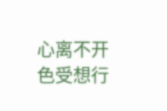心离不开色受想行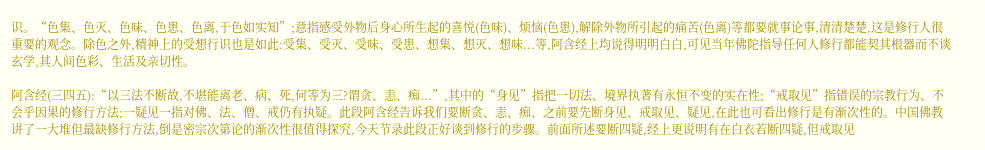识。“色集、色灭、色味、色患、色离,于色如实知”;意指感受外物后身心所生起的喜悦(色味)、烦恼(色患),解除外物所引起的痛苦(色离)等都要就事论事,清清楚楚,这是修行人很重要的观念。除色之外,精神上的受想行识也是如此:受集、受灭、受味、受患、想集、想灭、想味...等,阿含经上均说得明明白白,可见当年佛陀指导任何人修行都能契其根器而不谈玄学,其人间色彩、生活及亲切性。

阿含经(三四五):“以三法不断故,不堪能离老、病、死,何等为三?谓贪、恚、痴...”,其中的“身见”指把一切法、境界执著有永恒不变的实在性;“戒取见”指错误的宗教行为、不会乎因果的修行方法;一疑见一指对佛、法、僧、戒仍有执疑。此段阿含经告诉我们要断贪、恚、痴、之前要先断身见、戒取见、疑见,在此也可看出修行是有渐次性的。中国佛教讲了一大堆但最缺修行方法,倒是密宗次第论的渐次性很值得探究,今天节录此段正好谈到修行的步骤。前面所述要断四疑,经上更说明有在白衣若断四疑,但戒取见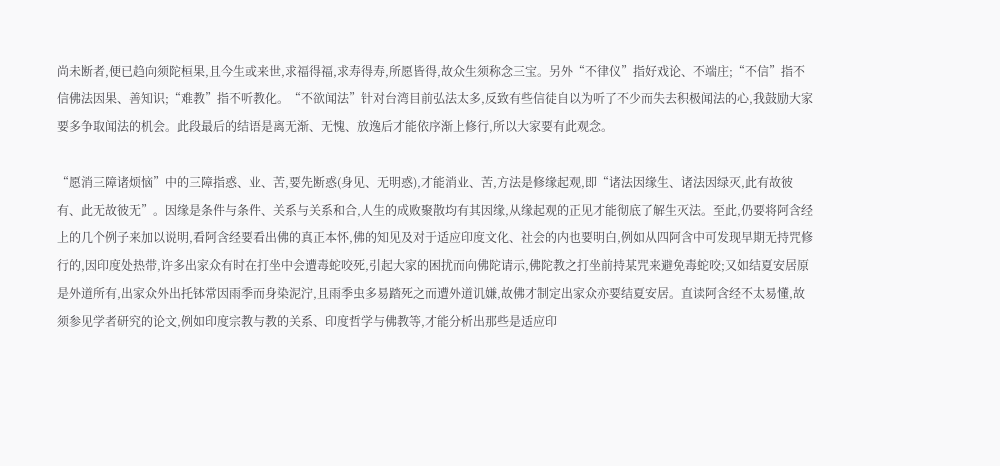尚未断者,便已趋向须陀桓果,且今生或来世,求福得福,求寿得寿,所愿皆得,故众生须称念三宝。另外“不律仪”指好戏论、不端庄;“不信”指不信佛法因果、善知识;“难教”指不听教化。“不欲闻法”针对台湾目前弘法太多,反致有些信徒自以为听了不少而失去积极闻法的心,我鼓励大家要多争取闻法的机会。此段最后的结语是离无渐、无愧、放逸后才能依序渐上修行,所以大家要有此观念。

“愿消三障诸烦恼”中的三障指惑、业、苦,要先断惑(身见、无明惑),才能消业、苦,方法是修缘起观,即“诸法因缘生、诸法因绿灭,此有故彼有、此无故彼无”。因缘是条件与条件、关系与关系和合,人生的成败聚散均有其因缘,从缘起观的正见才能彻底了解生灭法。至此,仍要将阿含经上的几个例子来加以说明,看阿含经要看出佛的真正本怀,佛的知见及对于适应印度文化、社会的内也要明白,例如从四阿含中可发现早期无持咒修行的,因印度处热带,许多出家众有时在打坐中会遭毒蛇咬死,引起大家的困扰而向佛陀请示,佛陀教之打坐前持某咒来避免毒蛇咬;又如结夏安居原是外道所有,出家众外出托钵常因雨季而身染泥泞,且雨季虫多易踏死之而遭外道讥嫌,故佛才制定出家众亦要结夏安居。直读阿含经不太易懂,故须参见学者研究的论文,例如印度宗教与教的关系、印度哲学与佛教等,才能分析出那些是适应印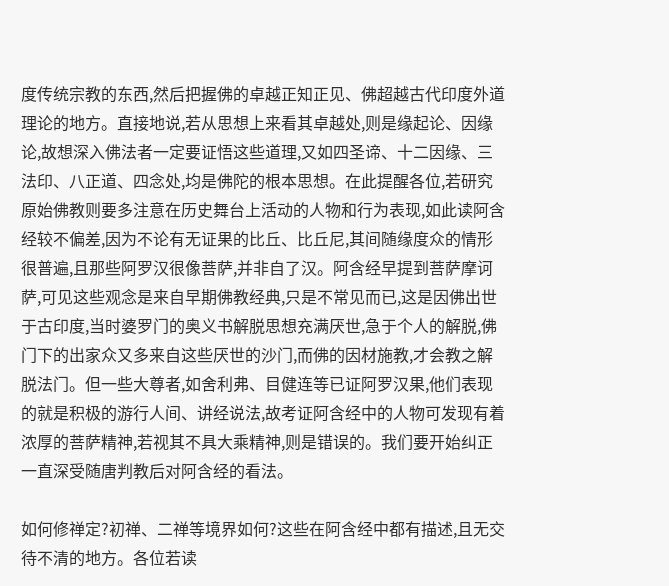度传统宗教的东西,然后把握佛的卓越正知正见、佛超越古代印度外道理论的地方。直接地说,若从思想上来看其卓越处,则是缘起论、因缘论,故想深入佛法者一定要证悟这些道理,又如四圣谛、十二因缘、三法印、八正道、四念处,均是佛陀的根本思想。在此提醒各位,若研究原始佛教则要多注意在历史舞台上活动的人物和行为表现,如此读阿含经较不偏差,因为不论有无证果的比丘、比丘尼,其间随缘度众的情形很普遍,且那些阿罗汉很像菩萨,并非自了汉。阿含经早提到菩萨摩诃萨,可见这些观念是来自早期佛教经典,只是不常见而已,这是因佛出世于古印度,当时婆罗门的奥义书解脱思想充满厌世,急于个人的解脱,佛门下的出家众又多来自这些厌世的沙门,而佛的因材施教,才会教之解脱法门。但一些大尊者,如舍利弗、目健连等已证阿罗汉果,他们表现的就是积极的游行人间、讲经说法,故考证阿含经中的人物可发现有着浓厚的菩萨精神,若视其不具大乘精神,则是错误的。我们要开始纠正一直深受随唐判教后对阿含经的看法。

如何修禅定?初禅、二禅等境界如何?这些在阿含经中都有描述,且无交待不清的地方。各位若读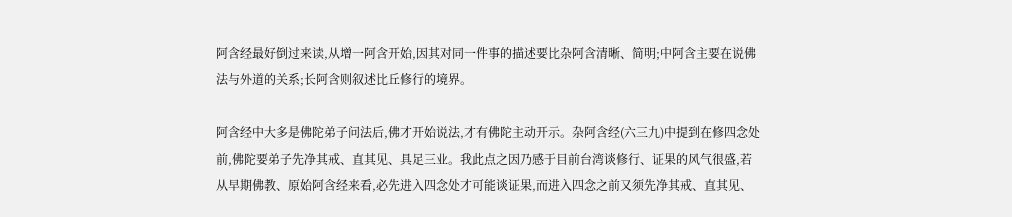阿含经最好倒过来读,从增一阿含开始,因其对同一件事的描述要比杂阿含清晰、简明;中阿含主要在说佛法与外道的关系;长阿含则叙述比丘修行的境界。

阿含经中大多是佛陀弟子问法后,佛才开始说法,才有佛陀主动开示。杂阿含经(六三九)中提到在修四念处前,佛陀要弟子先净其戒、直其见、具足三业。我此点之因乃感于目前台湾谈修行、证果的风气很盛,若从早期佛教、原始阿含经来看,必先进入四念处才可能谈证果,而进入四念之前又须先净其戒、直其见、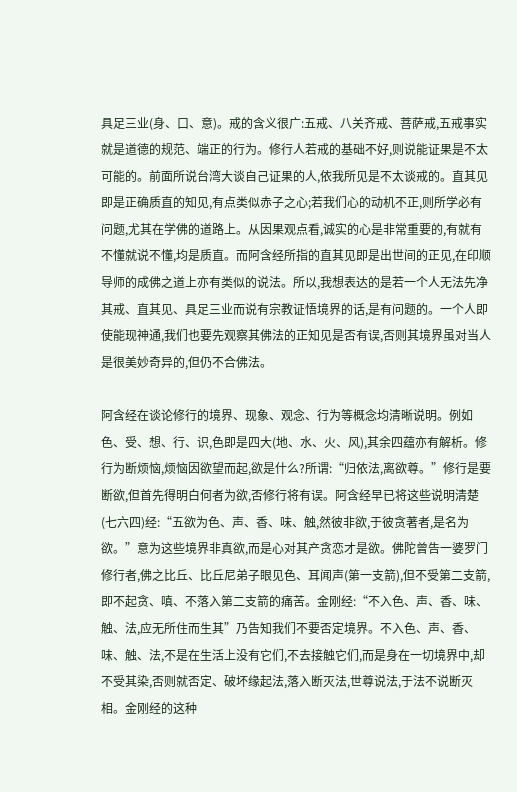具足三业(身、口、意)。戒的含义很广:五戒、八关齐戒、菩萨戒,五戒事实就是道德的规范、端正的行为。修行人若戒的基础不好,则说能证果是不太可能的。前面所说台湾大谈自己证果的人,依我所见是不太谈戒的。直其见即是正确质直的知见,有点类似赤子之心;若我们心的动机不正,则所学必有问题,尤其在学佛的道路上。从因果观点看,诚实的心是非常重要的,有就有不懂就说不懂,均是质直。而阿含经所指的直其见即是出世间的正见,在印顺导师的成佛之道上亦有类似的说法。所以,我想表达的是若一个人无法先净其戒、直其见、具足三业而说有宗教证悟境界的话,是有问题的。一个人即使能现神通,我们也要先观察其佛法的正知见是否有误,否则其境界虽对当人是很美妙奇异的,但仍不合佛法。

阿含经在谈论修行的境界、现象、观念、行为等概念均清晰说明。例如色、受、想、行、识,色即是四大(地、水、火、风),其余四蕴亦有解析。修行为断烦恼,烦恼因欲望而起,欲是什么?所谓:“归依法,离欲尊。”修行是要断欲,但首先得明白何者为欲,否修行将有误。阿含经早已将这些说明清楚(七六四)经:“五欲为色、声、香、味、触,然彼非欲,于彼贪著者,是名为欲。”意为这些境界非真欲,而是心对其产贪恋才是欲。佛陀曾告一婆罗门修行者,佛之比丘、比丘尼弟子眼见色、耳闻声(第一支箭),但不受第二支箭,即不起贪、嗔、不落入第二支箭的痛苦。金刚经:“不入色、声、香、味、触、法,应无所住而生其”乃告知我们不要否定境界。不入色、声、香、味、触、法,不是在生活上没有它们,不去接触它们,而是身在一切境界中,却不受其染,否则就否定、破坏缘起法,落入断灭法,世尊说法,于法不说断灭相。金刚经的这种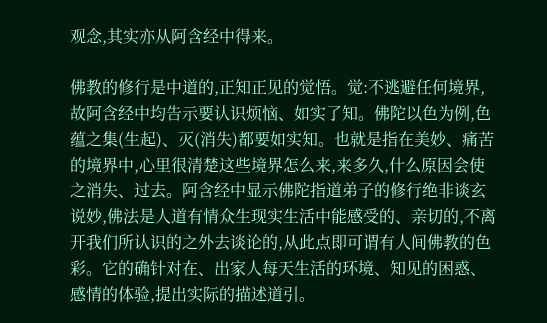观念,其实亦从阿含经中得来。

佛教的修行是中道的,正知正见的觉悟。觉:不逃避任何境界,故阿含经中均告示要认识烦恼、如实了知。佛陀以色为例,色蕴之集(生起)、灭(消失)都要如实知。也就是指在美妙、痛苦的境界中,心里很清楚这些境界怎么来,来多久,什么原因会使之消失、过去。阿含经中显示佛陀指道弟子的修行绝非谈玄说妙,佛法是人道有情众生现实生活中能感受的、亲切的,不离开我们所认识的之外去谈论的,从此点即可谓有人间佛教的色彩。它的确针对在、出家人每天生活的环境、知见的困惑、感情的体验,提出实际的描述道引。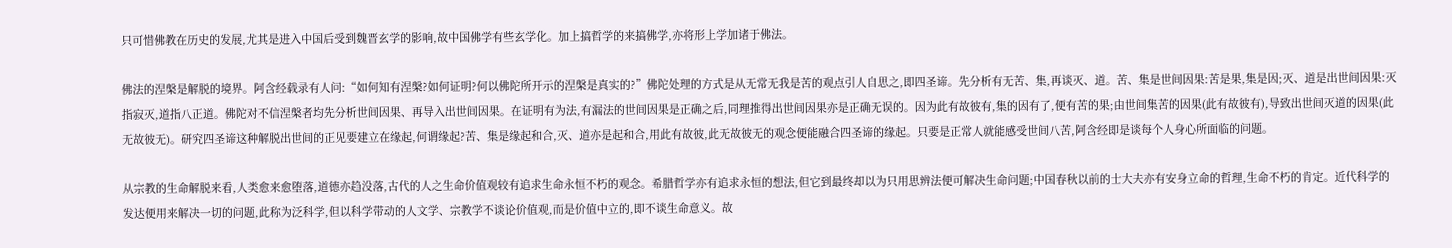只可惜佛教在历史的发展,尤其是进入中国后受到魏晋玄学的影响,故中国佛学有些玄学化。加上搞哲学的来搞佛学,亦将形上学加诸于佛法。

佛法的涅槃是解脱的境界。阿含经载录有人问:“如何知有涅槃?如何证明?何以佛陀所开示的涅槃是真实的?”佛陀处理的方式是从无常无我是苦的观点引人自思之,即四圣谛。先分析有无苦、集,再谈灭、道。苦、集是世间因果:苦是果,集是因;灭、道是出世间因果:灭指寂灭,道指八正道。佛陀对不信涅槃者均先分析世间因果、再导入出世间因果。在证明有为法,有漏法的世间因果是正确之后,同理推得出世间因果亦是正确无误的。因为此有故彼有,集的因有了,便有苦的果;由世间集苦的因果(此有故彼有),导致出世间灭道的因果(此无故彼无)。研究四圣谛这种解脱出世间的正见要建立在缘起,何谓缘起?苦、集是缘起和合,灭、道亦是起和合,用此有故彼,此无故彼无的观念便能融合四圣谛的缘起。只要是正常人就能感受世间八苦,阿含经即是谈每个人身心所面临的问题。

从宗教的生命解脱来看,人类愈来愈堕落,道德亦趋没落,古代的人之生命价值观较有追求生命永恒不朽的观念。希腊哲学亦有追求永恒的想法,但它到最终却以为只用思辨法便可解决生命问题;中国春秋以前的士大夫亦有安身立命的哲理,生命不朽的肯定。近代科学的发达便用来解决一切的问题,此称为泛科学,但以科学带动的人文学、宗教学不谈论价值观,而是价值中立的,即不谈生命意义。故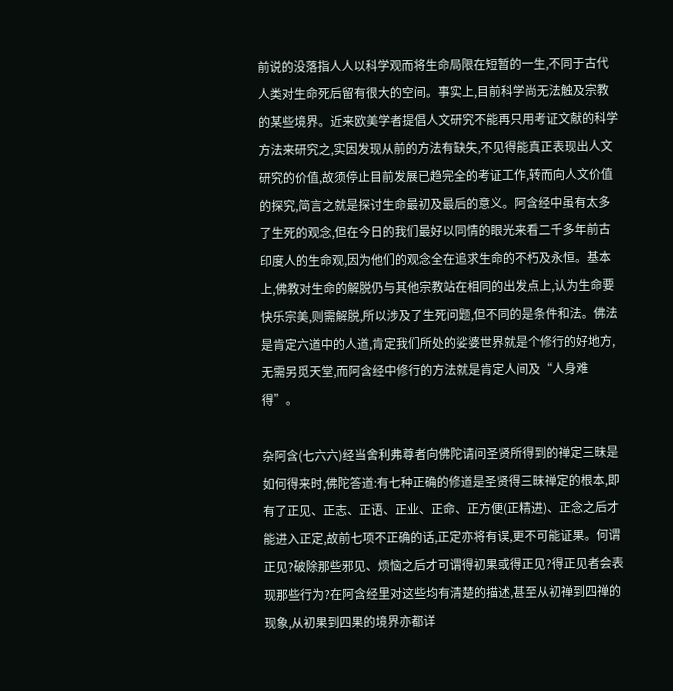前说的没落指人人以科学观而将生命局限在短暂的一生,不同于古代人类对生命死后留有很大的空间。事实上,目前科学尚无法触及宗教的某些境界。近来欧美学者提倡人文研究不能再只用考证文献的科学方法来研究之,实因发现从前的方法有缺失,不见得能真正表现出人文研究的价值,故须停止目前发展已趋完全的考证工作,转而向人文价值的探究,简言之就是探讨生命最初及最后的意义。阿含经中虽有太多了生死的观念,但在今日的我们最好以同情的眼光来看二千多年前古印度人的生命观,因为他们的观念全在追求生命的不朽及永恒。基本上,佛教对生命的解脱仍与其他宗教站在相同的出发点上,认为生命要快乐宗美,则需解脱,所以涉及了生死问题,但不同的是条件和法。佛法是肯定六道中的人道,肯定我们所处的娑婆世界就是个修行的好地方,无需另觅天堂,而阿含经中修行的方法就是肯定人间及“人身难得”。

杂阿含(七六六)经当舍利弗尊者向佛陀请问圣贤所得到的禅定三昧是如何得来时,佛陀答道:有七种正确的修道是圣贤得三昧禅定的根本,即有了正见、正志、正语、正业、正命、正方便(正精进)、正念之后才能进入正定,故前七项不正确的话,正定亦将有误,更不可能证果。何谓正见?破除那些邪见、烦恼之后才可谓得初果或得正见?得正见者会表现那些行为?在阿含经里对这些均有清楚的描述,甚至从初禅到四禅的现象,从初果到四果的境界亦都详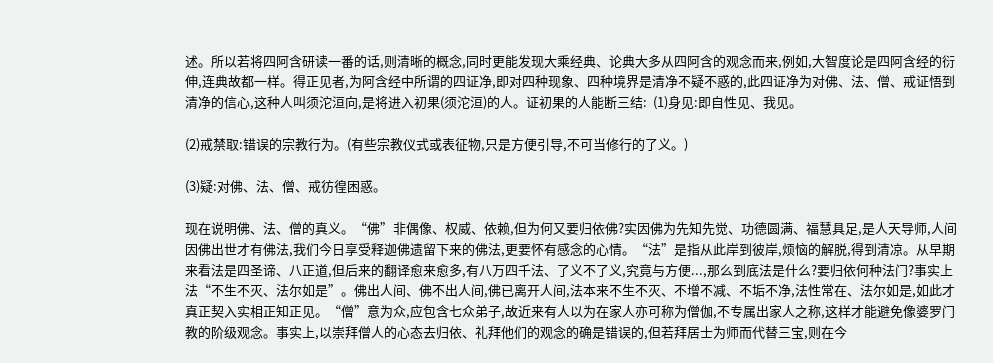述。所以若将四阿含研读一番的话,则清晰的概念,同时更能发现大乘经典、论典大多从四阿含的观念而来,例如,大智度论是四阿含经的衍伸,连典故都一样。得正见者,为阿含经中所谓的四证净,即对四种现象、四种境界是清净不疑不惑的,此四证净为对佛、法、僧、戒证悟到清净的信心,这种人叫须沱洹向,是将进入初果(须沱洹)的人。证初果的人能断三结:  (1)身见:即自性见、我见。

(2)戒禁取:错误的宗教行为。(有些宗教仪式或表征物,只是方便引导,不可当修行的了义。)

(3)疑:对佛、法、僧、戒彷徨困惑。

现在说明佛、法、僧的真义。“佛”非偶像、权威、依赖,但为何又要归依佛?实因佛为先知先觉、功德圆满、福慧具足,是人天导师,人间因佛出世才有佛法,我们今日享受释迦佛遗留下来的佛法,更要怀有感念的心情。“法”是指从此岸到彼岸,烦恼的解脱,得到清凉。从早期来看法是四圣谛、八正道,但后来的翻译愈来愈多,有八万四千法、了义不了义,究竟与方便...,那么到底法是什么?要归依何种法门?事实上法“不生不灭、法尔如是”。佛出人间、佛不出人间,佛已离开人间,法本来不生不灭、不增不减、不垢不净,法性常在、法尔如是,如此才真正契入实相正知正见。“僧”意为众,应包含七众弟子,故近来有人以为在家人亦可称为僧伽,不专属出家人之称,这样才能避免像婆罗门教的阶级观念。事实上,以崇拜僧人的心态去归依、礼拜他们的观念的确是错误的,但若拜居士为师而代替三宝,则在今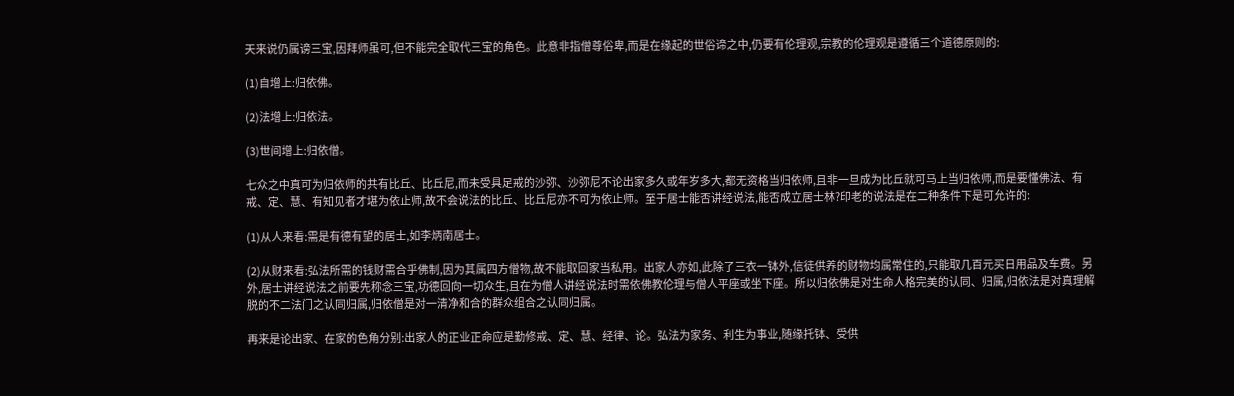天来说仍属谤三宝,因拜师虽可,但不能完全取代三宝的角色。此意非指僧尊俗卑,而是在缘起的世俗谛之中,仍要有伦理观,宗教的伦理观是遵循三个道德原则的:

(1)自增上:归依佛。

(2)法增上:归依法。

(3)世间增上:归依僧。

七众之中真可为归依师的共有比丘、比丘尼,而未受具足戒的沙弥、沙弥尼不论出家多久或年岁多大,都无资格当归依师,且非一旦成为比丘就可马上当归依师,而是要懂佛法、有戒、定、慧、有知见者才堪为依止师,故不会说法的比丘、比丘尼亦不可为依止师。至于居士能否讲经说法,能否成立居士林?印老的说法是在二种条件下是可允许的:

(1)从人来看:需是有德有望的居士,如李炳南居士。

(2)从财来看:弘法所需的钱财需合乎佛制,因为其属四方僧物,故不能取回家当私用。出家人亦如,此除了三衣一钵外,信徒供养的财物均属常住的,只能取几百元买日用品及车费。另外,居士讲经说法之前要先称念三宝,功德回向一切众生,且在为僧人讲经说法时需依佛教伦理与僧人平座或坐下座。所以归依佛是对生命人格完美的认同、归属,归依法是对真理解脱的不二法门之认同归属,归依僧是对一清净和合的群众组合之认同归属。

再来是论出家、在家的色角分别:出家人的正业正命应是勤修戒、定、慧、经律、论。弘法为家务、利生为事业,随缘托钵、受供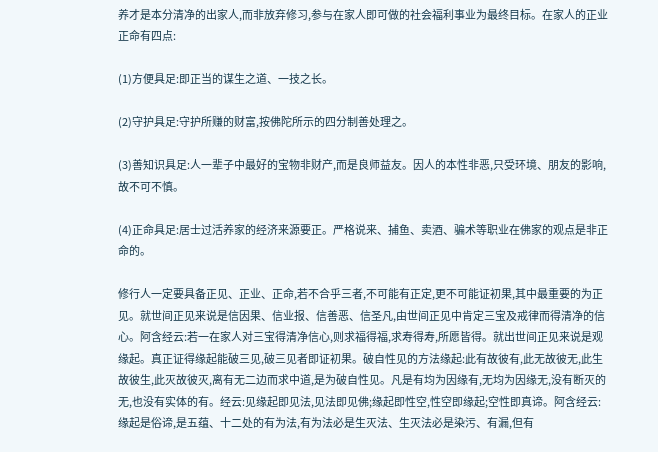养才是本分清净的出家人,而非放弃修习,参与在家人即可做的社会福利事业为最终目标。在家人的正业正命有四点:

(1)方便具足:即正当的谋生之道、一技之长。

(2)守护具足:守护所赚的财富,按佛陀所示的四分制善处理之。

(3)善知识具足:人一辈子中最好的宝物非财产,而是良师益友。因人的本性非恶,只受环境、朋友的影响,故不可不慎。

(4)正命具足:居士过活养家的经济来源要正。严格说来、捕鱼、卖酒、骗术等职业在佛家的观点是非正命的。

修行人一定要具备正见、正业、正命,若不合乎三者,不可能有正定,更不可能证初果,其中最重要的为正见。就世间正见来说是信因果、信业报、信善恶、信圣凡,由世间正见中肯定三宝及戒律而得清净的信心。阿含经云:若一在家人对三宝得清净信心,则求福得福,求寿得寿,所愿皆得。就出世间正见来说是观缘起。真正证得缘起能破三见,破三见者即证初果。破自性见的方法缘起:此有故彼有,此无故彼无,此生故彼生,此灭故彼灭,离有无二边而求中道,是为破自性见。凡是有均为因缘有,无均为因缘无,没有断灭的无,也没有实体的有。经云:见缘起即见法,见法即见佛;缘起即性空,性空即缘起;空性即真谛。阿含经云:缘起是俗谛,是五蕴、十二处的有为法,有为法必是生灭法、生灭法必是染污、有漏,但有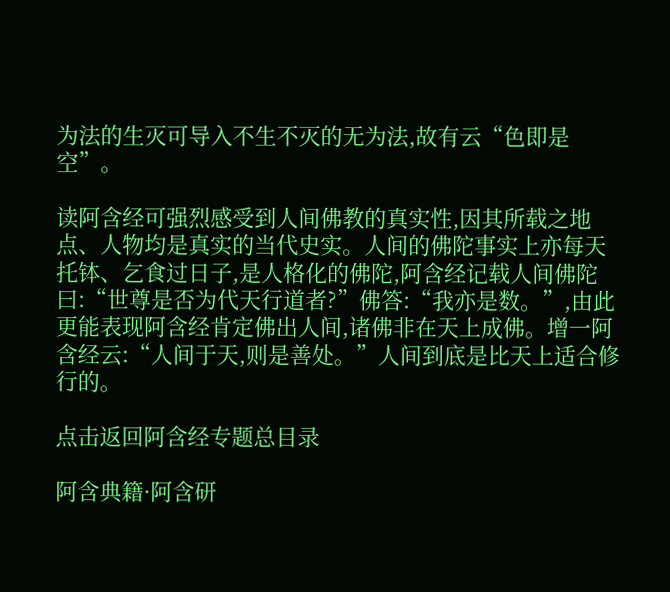为法的生灭可导入不生不灭的无为法,故有云“色即是空”。

读阿含经可强烈感受到人间佛教的真实性,因其所载之地点、人物均是真实的当代史实。人间的佛陀事实上亦每天托钵、乞食过日子,是人格化的佛陀,阿含经记载人间佛陀曰:“世尊是否为代天行道者?”佛答:“我亦是数。”,由此更能表现阿含经肯定佛出人间,诸佛非在天上成佛。增一阿含经云:“人间于天,则是善处。”人间到底是比天上适合修行的。

点击返回阿含经专题总目录

阿含典籍·阿含研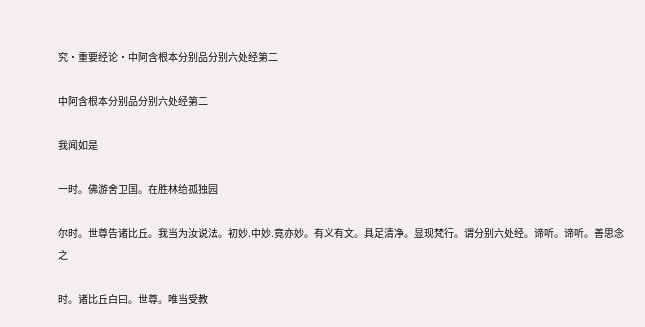究·重要经论·中阿含根本分别品分别六处经第二

中阿含根本分别品分别六处经第二

我闻如是

一时。佛游舍卫国。在胜林给孤独园

尔时。世尊告诸比丘。我当为汝说法。初妙.中妙.竟亦妙。有义有文。具足清净。显现梵行。谓分别六处经。谛听。谛听。善思念之

时。诸比丘白曰。世尊。唯当受教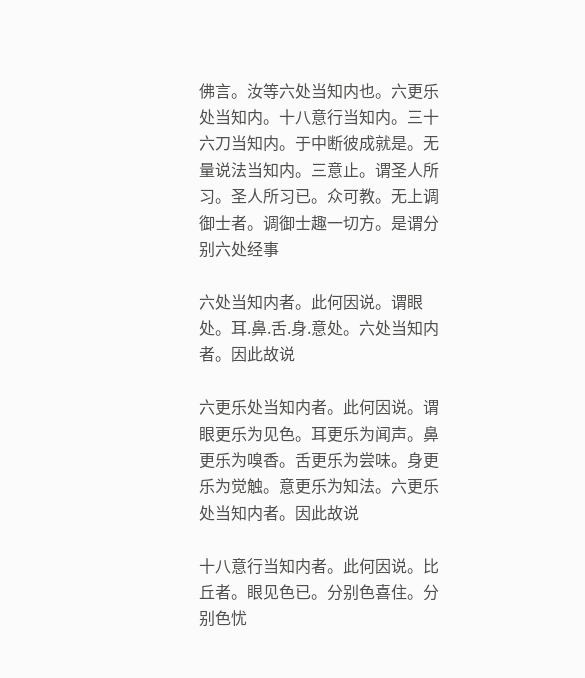佛言。汝等六处当知内也。六更乐处当知内。十八意行当知内。三十六刀当知内。于中断彼成就是。无量说法当知内。三意止。谓圣人所习。圣人所习已。众可教。无上调御士者。调御士趣一切方。是谓分别六处经事

六处当知内者。此何因说。谓眼处。耳.鼻.舌.身.意处。六处当知内者。因此故说

六更乐处当知内者。此何因说。谓眼更乐为见色。耳更乐为闻声。鼻更乐为嗅香。舌更乐为尝味。身更乐为觉触。意更乐为知法。六更乐处当知内者。因此故说

十八意行当知内者。此何因说。比丘者。眼见色已。分别色喜住。分别色忧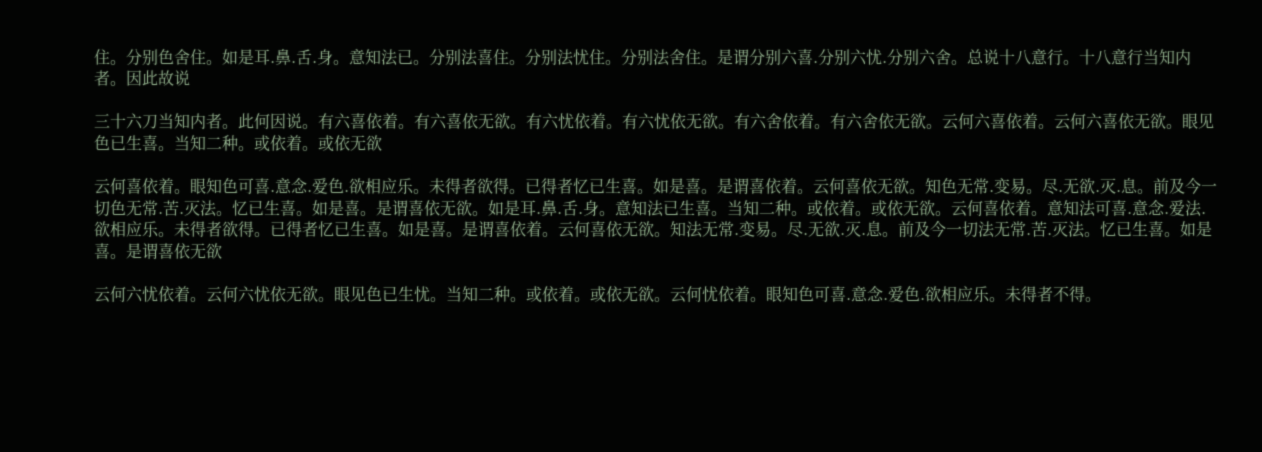住。分别色舍住。如是耳.鼻.舌.身。意知法已。分别法喜住。分别法忧住。分别法舍住。是谓分别六喜.分别六忧.分别六舍。总说十八意行。十八意行当知内者。因此故说

三十六刀当知内者。此何因说。有六喜依着。有六喜依无欲。有六忧依着。有六忧依无欲。有六舍依着。有六舍依无欲。云何六喜依着。云何六喜依无欲。眼见色已生喜。当知二种。或依着。或依无欲

云何喜依着。眼知色可喜.意念.爱色.欲相应乐。未得者欲得。已得者忆已生喜。如是喜。是谓喜依着。云何喜依无欲。知色无常.变易。尽.无欲.灭.息。前及今一切色无常.苦.灭法。忆已生喜。如是喜。是谓喜依无欲。如是耳.鼻.舌.身。意知法已生喜。当知二种。或依着。或依无欲。云何喜依着。意知法可喜.意念.爱法.欲相应乐。未得者欲得。已得者忆已生喜。如是喜。是谓喜依着。云何喜依无欲。知法无常.变易。尽.无欲.灭.息。前及今一切法无常.苦.灭法。忆已生喜。如是喜。是谓喜依无欲

云何六忧依着。云何六忧依无欲。眼见色已生忧。当知二种。或依着。或依无欲。云何忧依着。眼知色可喜.意念.爱色.欲相应乐。未得者不得。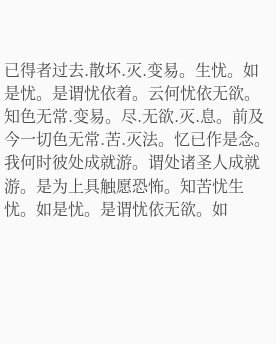已得者过去.散坏.灭.变易。生忧。如是忧。是谓忧依着。云何忧依无欲。知色无常.变易。尽.无欲.灭.息。前及今一切色无常.苦.灭法。忆已作是念。我何时彼处成就游。谓处诸圣人成就游。是为上具触愿恐怖。知苦忧生忧。如是忧。是谓忧依无欲。如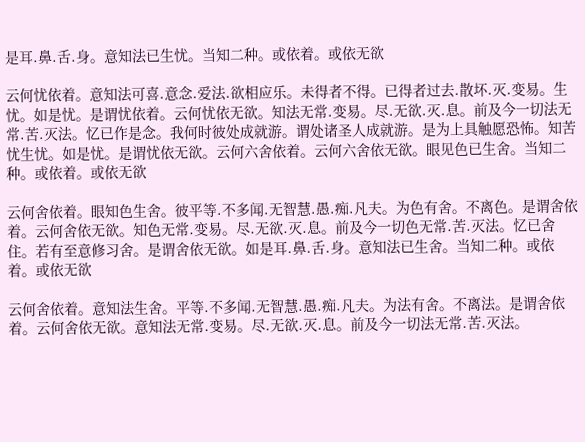是耳.鼻.舌.身。意知法已生忧。当知二种。或依着。或依无欲

云何忧依着。意知法可喜.意念.爱法.欲相应乐。未得者不得。已得者过去.散坏.灭.变易。生忧。如是忧。是谓忧依着。云何忧依无欲。知法无常.变易。尽.无欲.灭.息。前及今一切法无常.苦.灭法。忆已作是念。我何时彼处成就游。谓处诸圣人成就游。是为上具触愿恐怖。知苦忧生忧。如是忧。是谓忧依无欲。云何六舍依着。云何六舍依无欲。眼见色已生舍。当知二种。或依着。或依无欲

云何舍依着。眼知色生舍。彼平等.不多闻.无智慧.愚.痴.凡夫。为色有舍。不离色。是谓舍依着。云何舍依无欲。知色无常.变易。尽.无欲.灭.息。前及今一切色无常.苦.灭法。忆已舍住。若有至意修习舍。是谓舍依无欲。如是耳.鼻.舌.身。意知法已生舍。当知二种。或依着。或依无欲

云何舍依着。意知法生舍。平等.不多闻.无智慧.愚.痴.凡夫。为法有舍。不离法。是谓舍依着。云何舍依无欲。意知法无常.变易。尽.无欲.灭.息。前及今一切法无常.苦.灭法。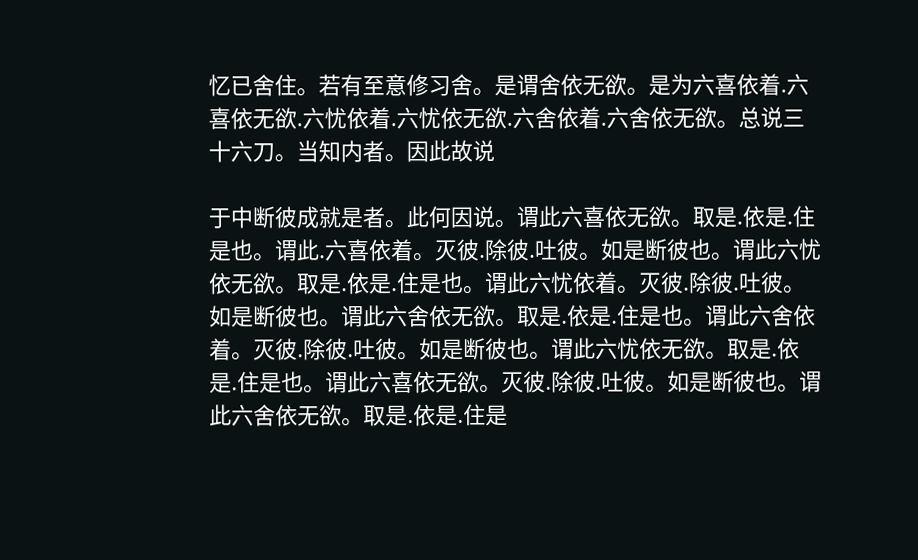忆已舍住。若有至意修习舍。是谓舍依无欲。是为六喜依着.六喜依无欲.六忧依着.六忧依无欲.六舍依着.六舍依无欲。总说三十六刀。当知内者。因此故说

于中断彼成就是者。此何因说。谓此六喜依无欲。取是.依是.住是也。谓此.六喜依着。灭彼.除彼.吐彼。如是断彼也。谓此六忧依无欲。取是.依是.住是也。谓此六忧依着。灭彼.除彼.吐彼。如是断彼也。谓此六舍依无欲。取是.依是.住是也。谓此六舍依着。灭彼.除彼.吐彼。如是断彼也。谓此六忧依无欲。取是.依是.住是也。谓此六喜依无欲。灭彼.除彼.吐彼。如是断彼也。谓此六舍依无欲。取是.依是.住是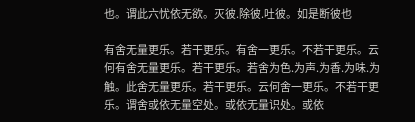也。谓此六忧依无欲。灭彼.除彼.吐彼。如是断彼也

有舍无量更乐。若干更乐。有舍一更乐。不若干更乐。云何有舍无量更乐。若干更乐。若舍为色.为声.为香.为味.为触。此舍无量更乐。若干更乐。云何舍一更乐。不若干更乐。谓舍或依无量空处。或依无量识处。或依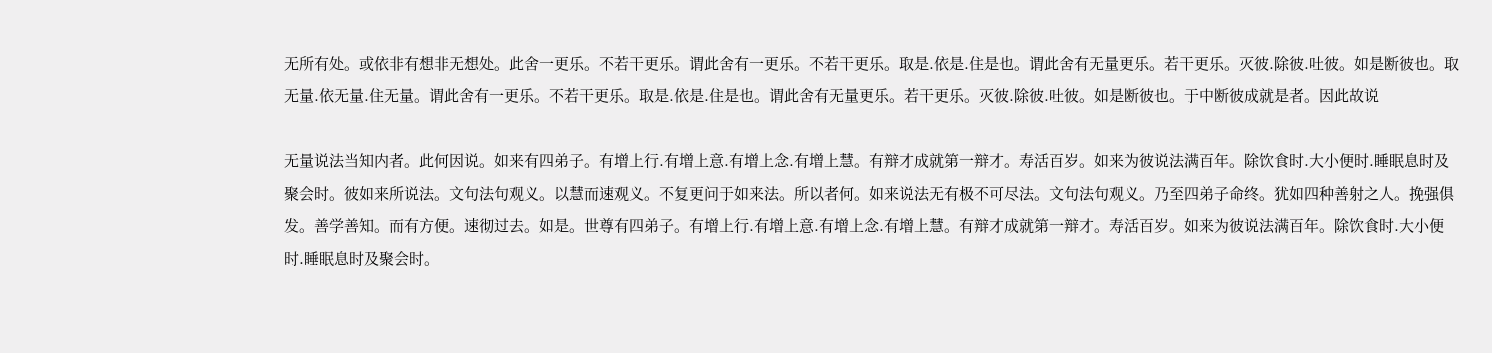无所有处。或依非有想非无想处。此舍一更乐。不若干更乐。谓此舍有一更乐。不若干更乐。取是.依是.住是也。谓此舍有无量更乐。若干更乐。灭彼.除彼.吐彼。如是断彼也。取无量.依无量.住无量。谓此舍有一更乐。不若干更乐。取是.依是.住是也。谓此舍有无量更乐。若干更乐。灭彼.除彼.吐彼。如是断彼也。于中断彼成就是者。因此故说

无量说法当知内者。此何因说。如来有四弟子。有增上行.有增上意.有增上念.有增上慧。有辩才成就第一辩才。寿活百岁。如来为彼说法满百年。除饮食时.大小便时.睡眠息时及聚会时。彼如来所说法。文句法句观义。以慧而速观义。不复更问于如来法。所以者何。如来说法无有极不可尽法。文句法句观义。乃至四弟子命终。犹如四种善射之人。挽强俱发。善学善知。而有方便。速彻过去。如是。世尊有四弟子。有增上行.有增上意.有增上念.有增上慧。有辩才成就第一辩才。寿活百岁。如来为彼说法满百年。除饮食时.大小便时.睡眠息时及聚会时。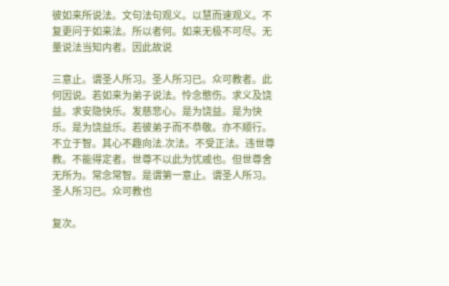彼如来所说法。文句法句观义。以慧而速观义。不复更问于如来法。所以者何。如来无极不可尽。无量说法当知内者。因此故说

三意止。谓圣人所习。圣人所习已。众可教者。此何因说。若如来为弟子说法。怜念愍伤。求义及饶益。求安隐快乐。发慈悲心。是为饶益。是为快乐。是为饶益乐。若彼弟子而不恭敬。亦不顺行。不立于智。其心不趣向法.次法。不受正法。违世尊教。不能得定者。世尊不以此为忧戚也。但世尊舍无所为。常念常智。是谓第一意止。谓圣人所习。圣人所习已。众可教也

复次。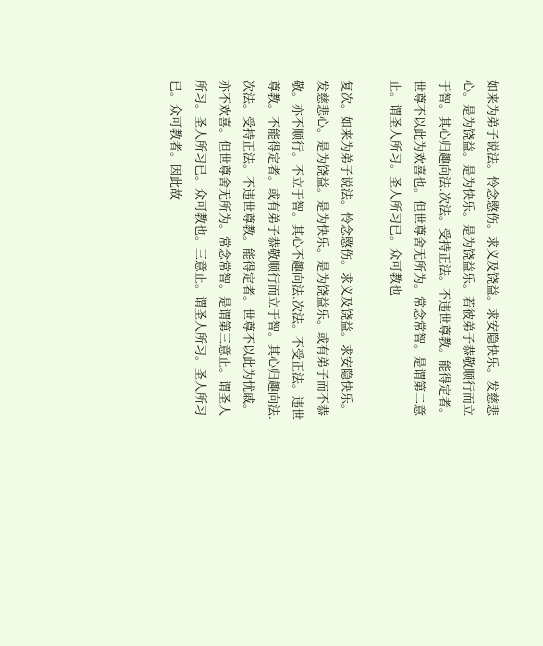如来为弟子说法。怜念愍伤。求义及饶益。求安隐快乐。发慈悲心。是为饶益。是为快乐。是为饶益乐。若彼弟子恭敬顺行而立于智。其心归趣向法.次法。受持正法。不违世尊教。能得定者。世尊不以此为欢喜也。但世尊舍无所为。常念常智。是谓第二意止。谓圣人所习。圣人所习已。众可教也

复次。如来为弟子说法。怜念愍伤。求义及饶益。求安隐快乐。发慈悲心。是为饶益。是为快乐。是为饶益乐。或有弟子而不恭敬。亦不顺行。不立于智。其心不趣向法.次法。不受正法。违世尊教。不能得定者。或有弟子恭敬顺行而立于智。其心归趣向法.次法。受持正法。不违世尊教。能得定者。世尊不以此为忧戚。亦不欢喜。但世尊舍无所为。常念常智。是谓第三意止。谓圣人所习。圣人所习已。众可教也。三意止。谓圣人所习。圣人所习已。众可教者。因此故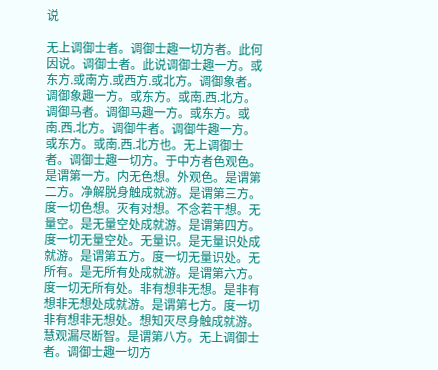说

无上调御士者。调御士趣一切方者。此何因说。调御士者。此说调御士趣一方。或东方.或南方.或西方.或北方。调御象者。调御象趣一方。或东方。或南.西.北方。调御马者。调御马趣一方。或东方。或南.西.北方。调御牛者。调御牛趣一方。或东方。或南.西.北方也。无上调御士者。调御士趣一切方。于中方者色观色。是谓第一方。内无色想。外观色。是谓第二方。净解脱身触成就游。是谓第三方。度一切色想。灭有对想。不念若干想。无量空。是无量空处成就游。是谓第四方。度一切无量空处。无量识。是无量识处成就游。是谓第五方。度一切无量识处。无所有。是无所有处成就游。是谓第六方。度一切无所有处。非有想非无想。是非有想非无想处成就游。是谓第七方。度一切非有想非无想处。想知灭尽身触成就游。慧观漏尽断智。是谓第八方。无上调御士者。调御士趣一切方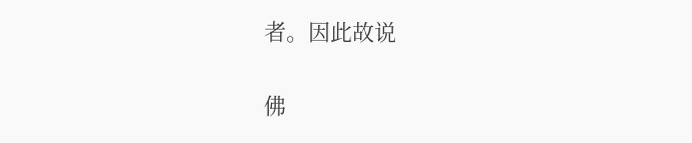者。因此故说

佛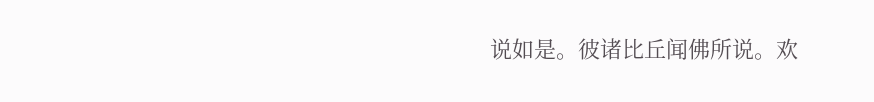说如是。彼诸比丘闻佛所说。欢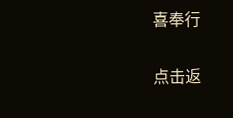喜奉行

点击返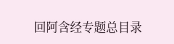回阿含经专题总目录